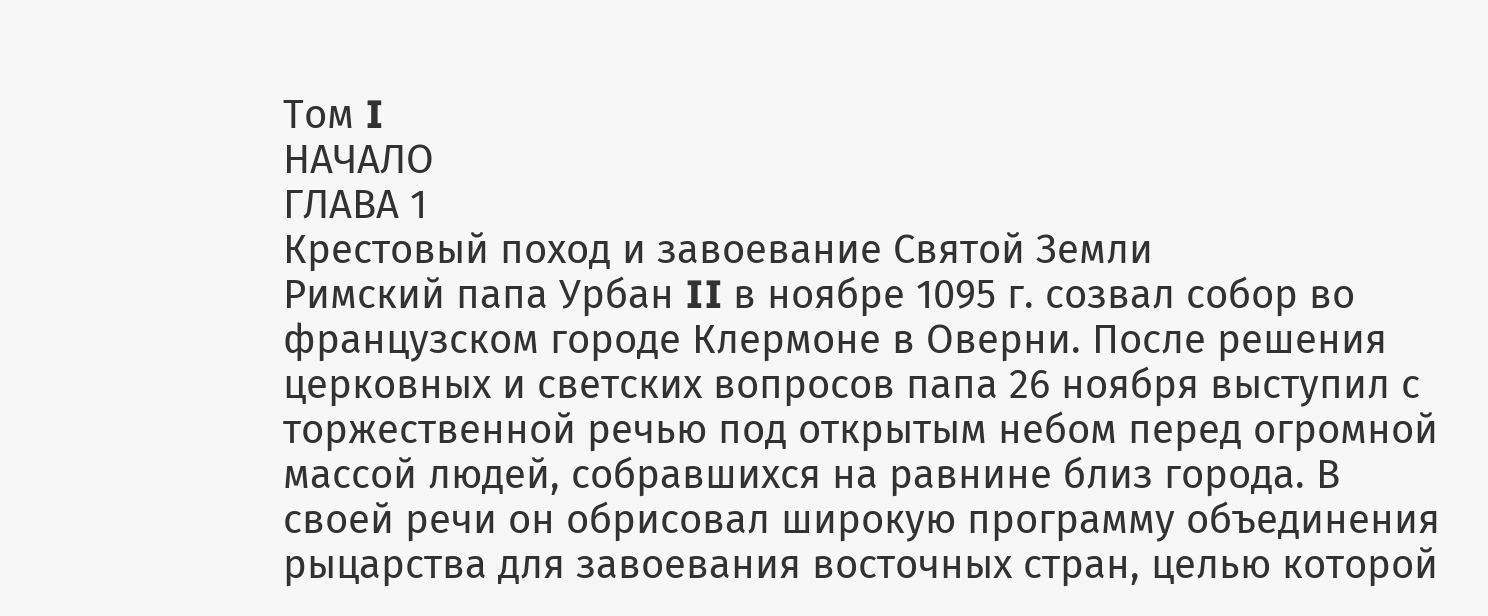Том I
НАЧАЛО
ГЛАВА 1
Крестовый поход и завоевание Святой Земли
Римский папа Урбан II в ноябре 1095 г. созвал собор во французском городе Клермоне в Оверни. После решения церковных и светских вопросов папа 26 ноября выступил с торжественной речью под открытым небом перед огромной массой людей, собравшихся на равнине близ города. В своей речи он обрисовал широкую программу объединения рыцарства для завоевания восточных стран, целью которой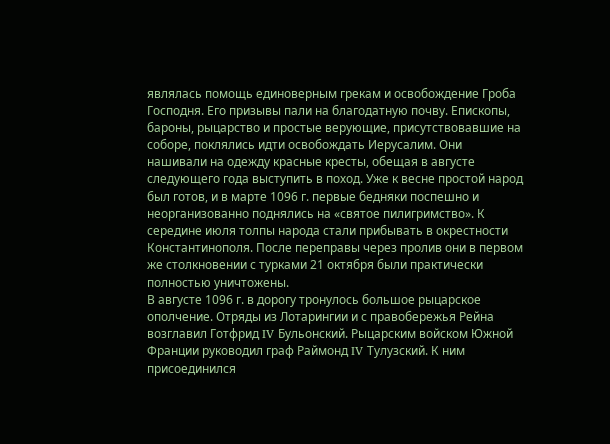являлась помощь единоверным грекам и освобождение Гроба Господня. Его призывы пали на благодатную почву. Епископы, бароны, рыцарство и простые верующие, присутствовавшие на соборе, поклялись идти освобождать Иерусалим. Они нашивали на одежду красные кресты, обещая в августе следующего года выступить в поход. Уже к весне простой народ был готов, и в марте 1096 г. первые бедняки поспешно и неорганизованно поднялись на «святое пилигримство». К середине июля толпы народа стали прибывать в окрестности Константинополя. После переправы через пролив они в первом же столкновении с турками 21 октября были практически полностью уничтожены.
В августе 1096 г. в дорогу тронулось большое рыцарское ополчение. Отряды из Лотарингии и с правобережья Рейна возглавил Готфрид IV Бульонский. Рыцарским войском Южной Франции руководил граф Раймонд IV Тулузский. К ним присоединился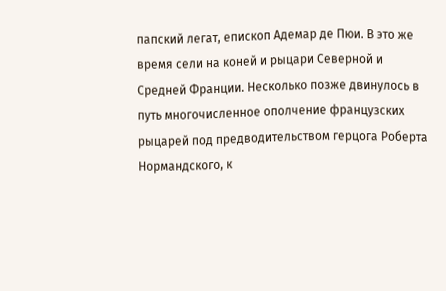папский легат, епископ Адемар де Пюи. В это же время сели на коней и рыцари Северной и Средней Франции. Несколько позже двинулось в путь многочисленное ополчение французских рыцарей под предводительством герцога Роберта Нормандского, к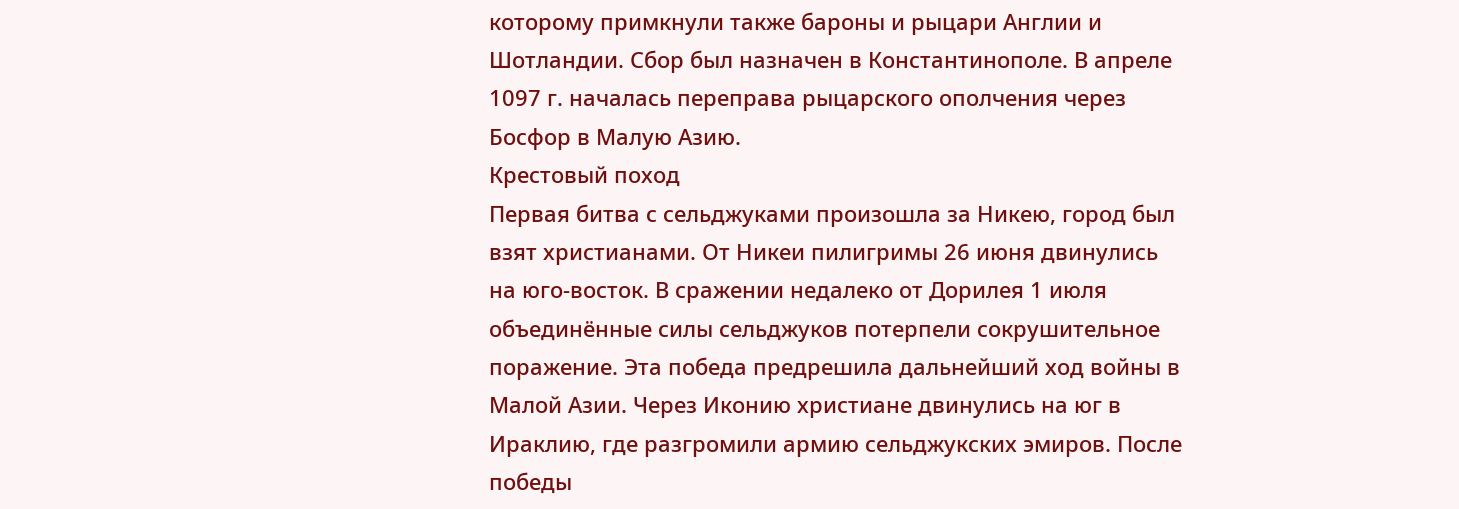которому примкнули также бароны и рыцари Англии и Шотландии. Сбор был назначен в Константинополе. В апреле 1097 г. началась переправа рыцарского ополчения через Босфор в Малую Азию.
Крестовый поход
Первая битва с сельджуками произошла за Никею, город был взят христианами. От Никеи пилигримы 26 июня двинулись на юго-восток. В сражении недалеко от Дорилея 1 июля объединённые силы сельджуков потерпели сокрушительное поражение. Эта победа предрешила дальнейший ход войны в Малой Азии. Через Иконию христиане двинулись на юг в Ираклию, где разгромили армию сельджукских эмиров. После победы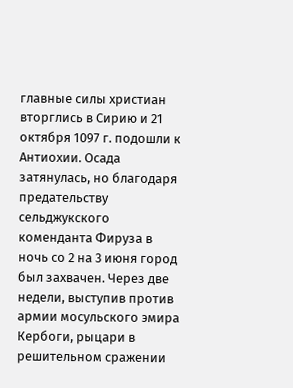главные силы христиан вторглись в Сирию и 21 октября 1097 г. подошли к Антиохии. Осада затянулась, но благодаря предательству сельджукского коменданта Фируза в ночь со 2 на 3 июня город был захвачен. Через две недели, выступив против армии мосульского эмира Кербоги, рыцари в решительном сражении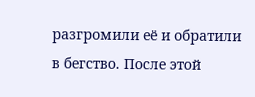разгромили её и обратили в бегство. После этой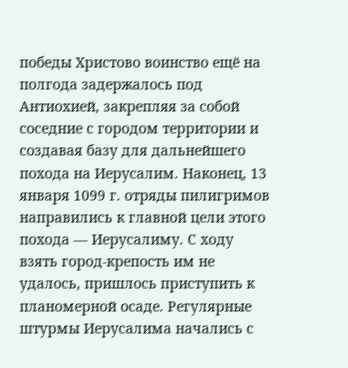победы Христово воинство ещё на полгода задержалось под Антиохией, закрепляя за собой соседние с городом территории и создавая базу для дальнейшего похода на Иерусалим. Наконец, 13 января 1099 г. отряды пилигримов направились к главной цели этого похода — Иерусалиму. С ходу взять город-крепость им не удалось, пришлось приступить к планомерной осаде. Регулярные штурмы Иерусалима начались с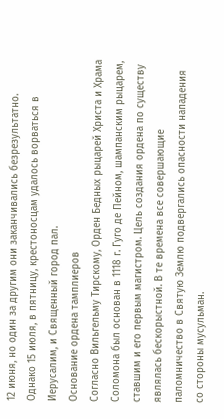12 июня, но один за другим они заканчивались безрезультатно. Однако 15 июля, в пятницу, крестоносцам удалось ворваться в Иерусалим, и Священный город пал.
Основание ордена тамплиеров
Согласно Вильгельму Тирскому, Орден Бедных рыцарей Христа и Храма Соломона был основан в 1118 г. Гуго де Пейном, шампанским рыцарем, ставшим и его первым магистром. Цель создания ордена по существу являлась бескорыстной. В те времена все совершающие паломничество в Святую Землю подвергались опасности нападения со стороны мусульман.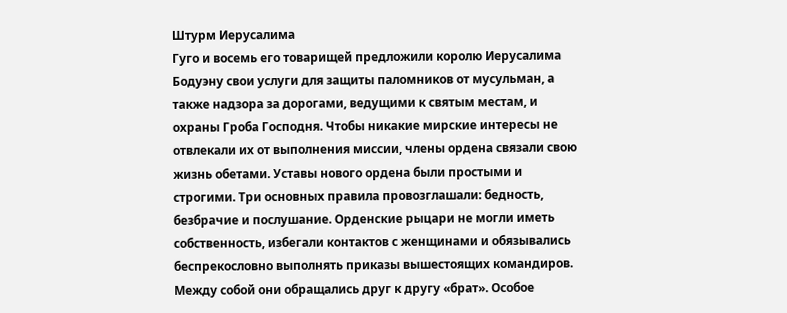Штурм Иерусалима
Гуго и восемь его товарищей предложили королю Иерусалима Бодуэну свои услуги для защиты паломников от мусульман, а также надзора за дорогами, ведущими к святым местам, и охраны Гроба Господня. Чтобы никакие мирские интересы не отвлекали их от выполнения миссии, члены ордена связали свою жизнь обетами. Уставы нового ордена были простыми и строгими. Три основных правила провозглашали: бедность, безбрачие и послушание. Орденские рыцари не могли иметь собственность, избегали контактов с женщинами и обязывались беспрекословно выполнять приказы вышестоящих командиров. Между собой они обращались друг к другу «брат». Особое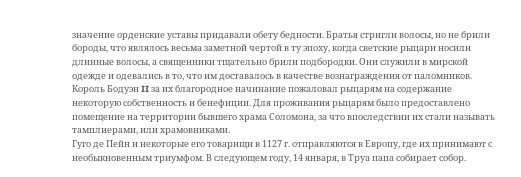значение орденские уставы придавали обету бедности. Братья стригли волосы, но не брили бороды, что являлось весьма заметной чертой в ту эпоху, когда светские рыцари носили длинные волосы, а священники тщательно брили подбородки. Они служили в мирской одежде и одевались в то, что им доставалось в качестве вознаграждения от паломников. Король Бодуэн II за их благородное начинание пожаловал рыцарям на содержание некоторую собственность и бенефиции. Для проживания рыцарям было предоставлено помещение на территории бывшего храма Соломона, за что впоследствии их стали называть тамплиерами, или храмовниками.
Гуго де Пейн и некоторые его товарищи в 1127 г. отправляются в Европу, где их принимают с необыкновенным триумфом. В следующем году, 14 января, в Труа папа собирает собор.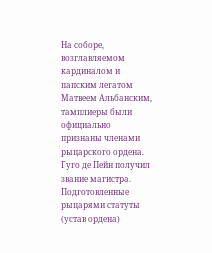На соборе, возглавляемом кардиналом и папским легатом Матвеем Альбанским, тамплиеры были официально признаны членами рыцарского ордена. Гуго де Пейн получил звание магистра.
Подготовленные рыцарями статуты (устав ордена)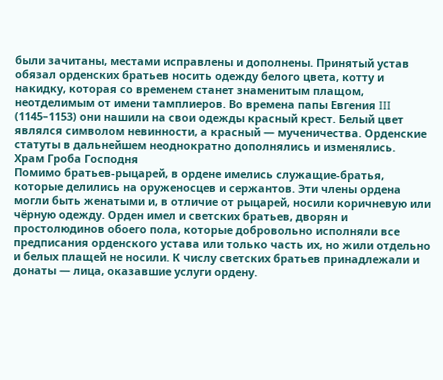были зачитаны, местами исправлены и дополнены. Принятый устав обязал орденских братьев носить одежду белого цвета, котту и накидку, которая со временем станет знаменитым плащом, неотделимым от имени тамплиеров. Во времена папы Евгения III (1145–1153) они нашили на свои одежды красный крест. Белый цвет являлся символом невинности, а красный — мученичества. Орденские статуты в дальнейшем неоднократно дополнялись и изменялись.
Храм Гроба Господня
Помимо братьев-рыцарей, в ордене имелись служащие-братья, которые делились на оруженосцев и сержантов. Эти члены ордена могли быть женатыми и, в отличие от рыцарей, носили коричневую или чёрную одежду. Орден имел и светских братьев, дворян и простолюдинов обоего пола, которые добровольно исполняли все предписания орденского устава или только часть их, но жили отдельно и белых плащей не носили. К числу светских братьев принадлежали и донаты — лица, оказавшие услуги ордену.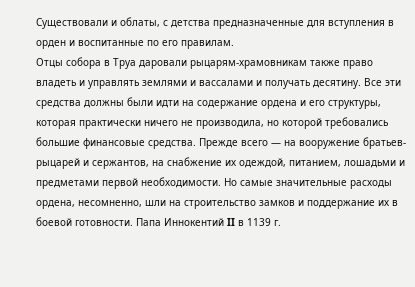Существовали и облаты, с детства предназначенные для вступления в орден и воспитанные по его правилам.
Отцы собора в Труа даровали рыцарям-храмовникам также право владеть и управлять землями и вассалами и получать десятину. Все эти средства должны были идти на содержание ордена и его структуры, которая практически ничего не производила, но которой требовались большие финансовые средства. Прежде всего — на вооружение братьев-рыцарей и сержантов, на снабжение их одеждой, питанием, лошадьми и предметами первой необходимости. Но самые значительные расходы ордена, несомненно, шли на строительство замков и поддержание их в боевой готовности. Папа Иннокентий II в 1139 г.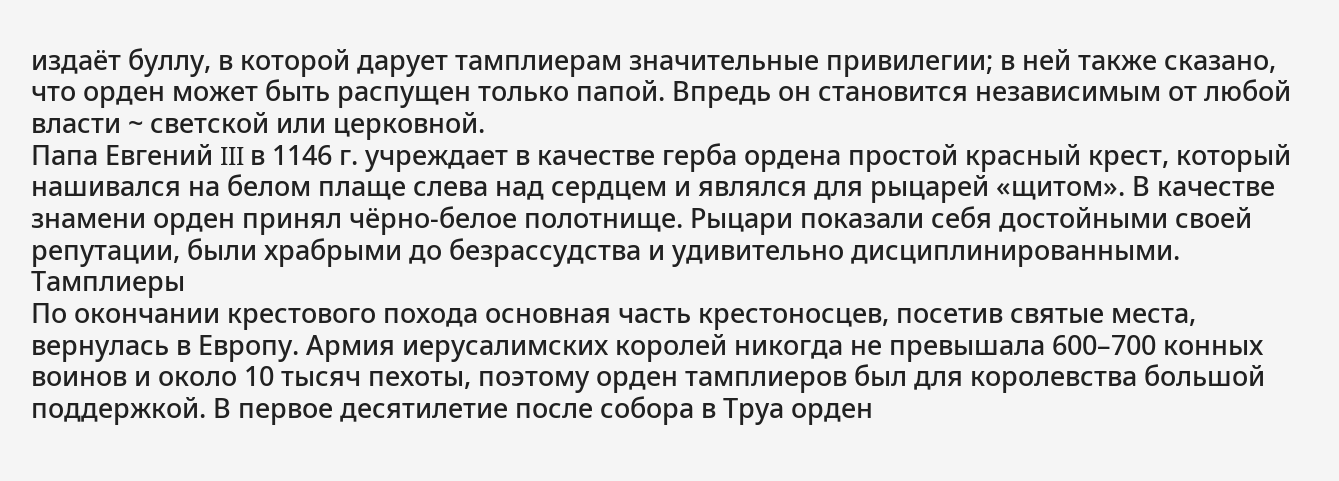издаёт буллу, в которой дарует тамплиерам значительные привилегии; в ней также сказано, что орден может быть распущен только папой. Впредь он становится независимым от любой власти ~ светской или церковной.
Папа Евгений III в 1146 г. учреждает в качестве герба ордена простой красный крест, который нашивался на белом плаще слева над сердцем и являлся для рыцарей «щитом». В качестве знамени орден принял чёрно-белое полотнище. Рыцари показали себя достойными своей репутации, были храбрыми до безрассудства и удивительно дисциплинированными.
Тамплиеры
По окончании крестового похода основная часть крестоносцев, посетив святые места, вернулась в Европу. Армия иерусалимских королей никогда не превышала 600–700 конных воинов и около 10 тысяч пехоты, поэтому орден тамплиеров был для королевства большой поддержкой. В первое десятилетие после собора в Труа орден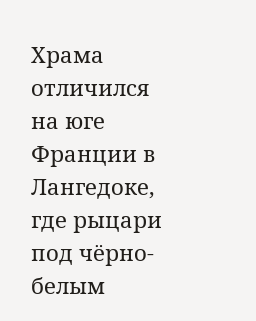Храма отличился на юге Франции в Лангедоке, где рыцари под чёрно-белым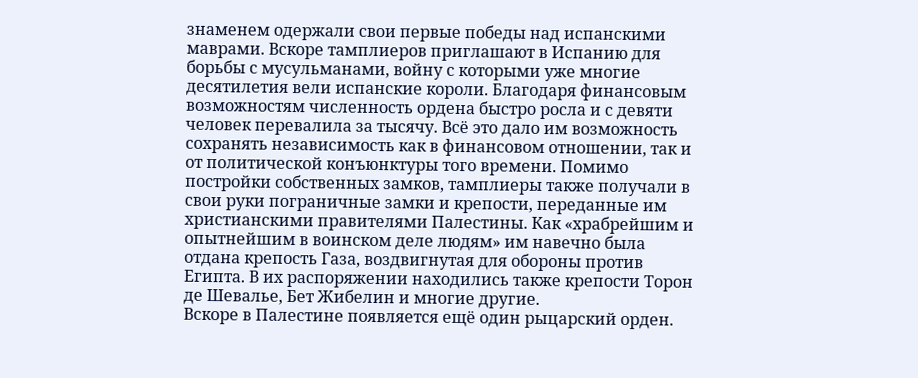знаменем одержали свои первые победы над испанскими маврами. Вскоре тамплиеров приглашают в Испанию для борьбы с мусульманами, войну с которыми уже многие десятилетия вели испанские короли. Благодаря финансовым возможностям численность ордена быстро росла и с девяти человек перевалила за тысячу. Всё это дало им возможность сохранять независимость как в финансовом отношении, так и от политической конъюнктуры того времени. Помимо постройки собственных замков, тамплиеры также получали в свои руки пограничные замки и крепости, переданные им христианскими правителями Палестины. Как «храбрейшим и опытнейшим в воинском деле людям» им навечно была отдана крепость Газа, воздвигнутая для обороны против Египта. В их распоряжении находились также крепости Торон де Шевалье, Бет Жибелин и многие другие.
Вскоре в Палестине появляется ещё один рыцарский орден.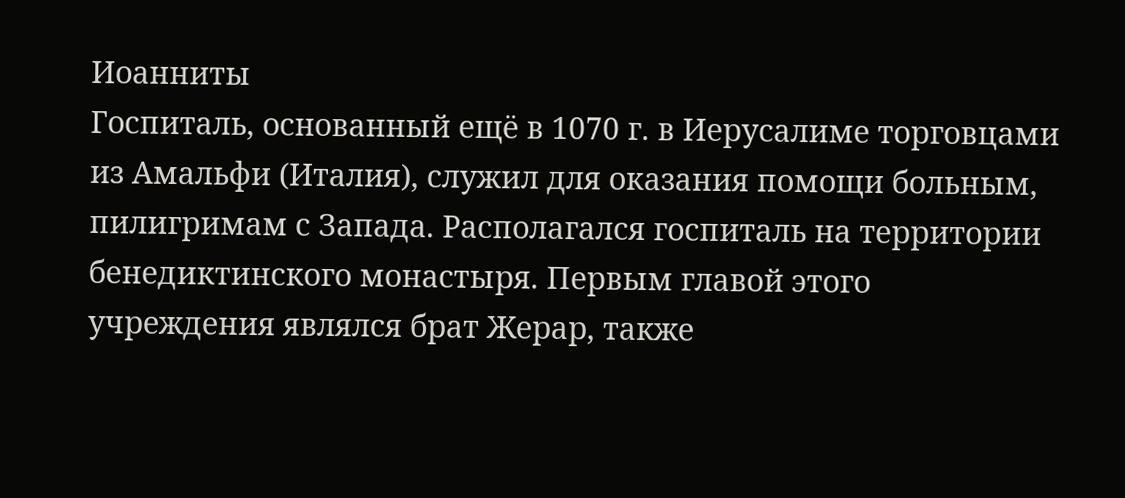Иоанниты
Госпиталь, основанный ещё в 1070 г. в Иерусалиме торговцами из Амальфи (Италия), служил для оказания помощи больным, пилигримам с Запада. Располагался госпиталь на территории бенедиктинского монастыря. Первым главой этого учреждения являлся брат Жерар, также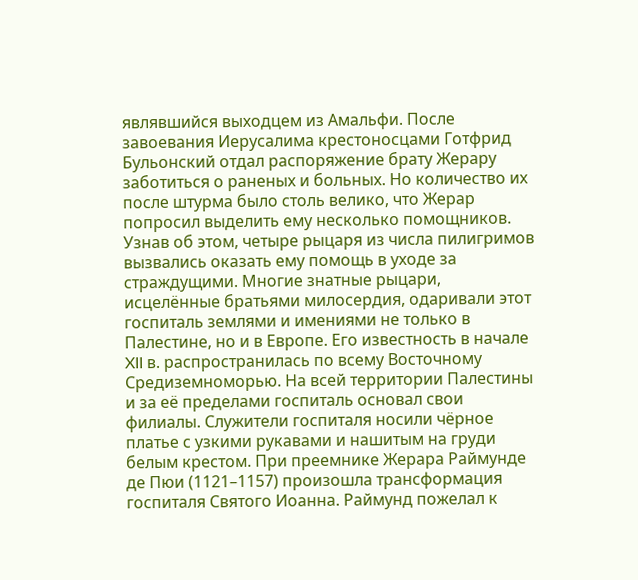являвшийся выходцем из Амальфи. После завоевания Иерусалима крестоносцами Готфрид Бульонский отдал распоряжение брату Жерару заботиться о раненых и больных. Но количество их после штурма было столь велико, что Жерар попросил выделить ему несколько помощников. Узнав об этом, четыре рыцаря из числа пилигримов вызвались оказать ему помощь в уходе за страждущими. Многие знатные рыцари, исцелённые братьями милосердия, одаривали этот госпиталь землями и имениями не только в Палестине, но и в Европе. Его известность в начале XII в. распространилась по всему Восточному Средиземноморью. На всей территории Палестины и за её пределами госпиталь основал свои филиалы. Служители госпиталя носили чёрное платье с узкими рукавами и нашитым на груди белым крестом. При преемнике Жерара Раймунде де Пюи (1121–1157) произошла трансформация госпиталя Святого Иоанна. Раймунд пожелал к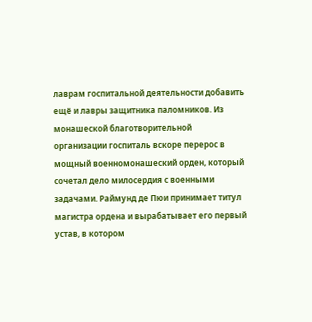лаврам госпитальной деятельности добавить ещё и лавры защитника паломников. Из монашеской благотворительной организации госпиталь вскоре перерос в мощный военномонашеский орден, который сочетал дело милосердия с военными задачами. Раймунд де Пюи принимает титул магистра ордена и вырабатывает его первый устав, в котором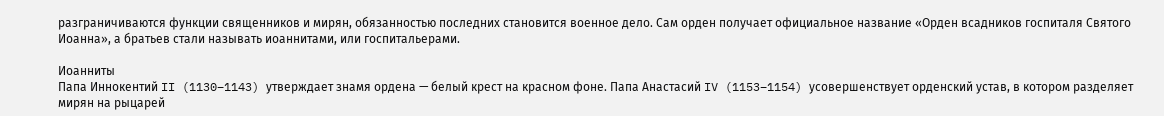разграничиваются функции священников и мирян, обязанностью последних становится военное дело. Сам орден получает официальное название «Орден всадников госпиталя Святого Иоанна», а братьев стали называть иоаннитами, или госпитальерами.

Иоанниты
Папа Иннокентий II (1130–1143) утверждает знамя ордена — белый крест на красном фоне. Папа Анастасий IV (1153–1154) усовершенствует орденский устав, в котором разделяет мирян на рыцарей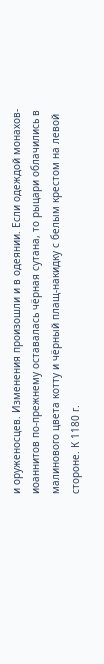и оруженосцев. Изменения произошли и в одеянии. Если одеждой монахов-иоаннитов по-прежнему оставалась чёрная сутана, то рыцари облачились в малинового цвета котту и чёрный плащ-накидку с белым крестом на левой стороне. К 1180 г.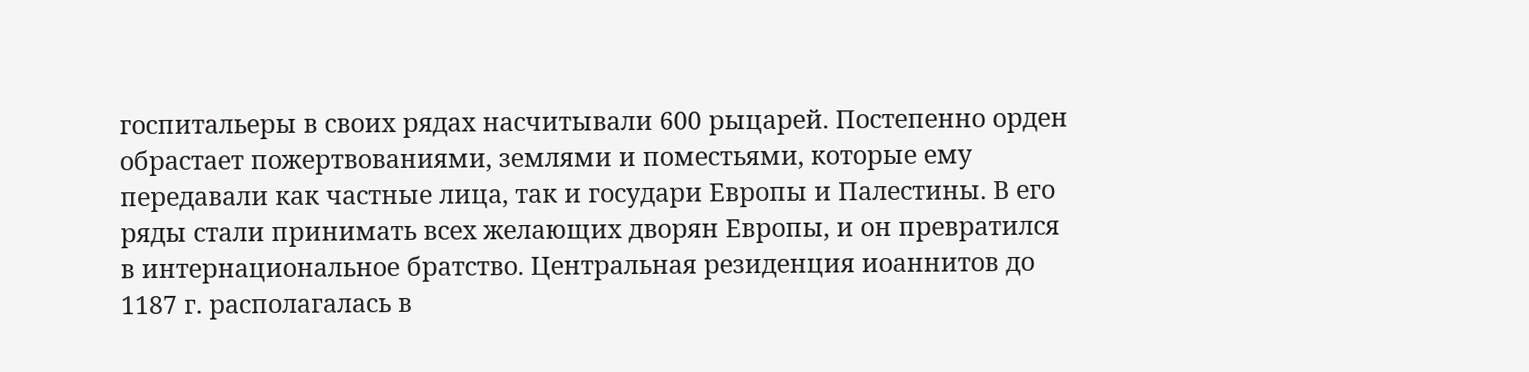госпитальеры в своих рядах насчитывали 600 рыцарей. Постепенно орден обрастает пожертвованиями, землями и поместьями, которые ему передавали как частные лица, так и государи Европы и Палестины. В его ряды стали принимать всех желающих дворян Европы, и он превратился в интернациональное братство. Центральная резиденция иоаннитов до 1187 г. располагалась в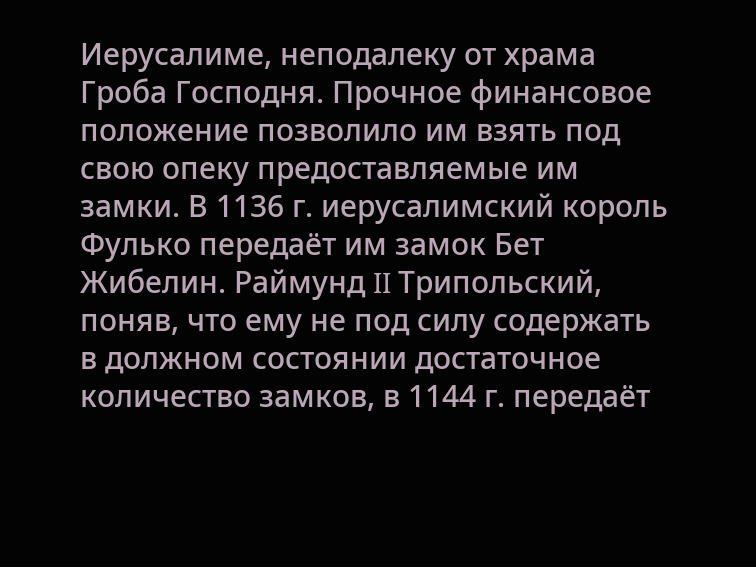Иерусалиме, неподалеку от храма Гроба Господня. Прочное финансовое положение позволило им взять под свою опеку предоставляемые им замки. В 1136 г. иерусалимский король Фулько передаёт им замок Бет Жибелин. Раймунд II Трипольский, поняв, что ему не под силу содержать в должном состоянии достаточное количество замков, в 1144 г. передаёт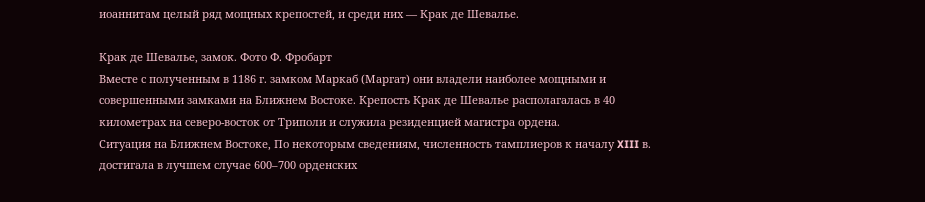иоаннитам целый ряд мощных крепостей, и среди них — Крак де Шевалье.

Крак де Шевалье, замок. Фото Ф. Фробарт
Вместе с полученным в 1186 г. замком Маркаб (Маргат) они владели наиболее мощными и совершенными замками на Ближнем Востоке. Крепость Крак де Шевалье располагалась в 40 километрах на северо-восток от Триполи и служила резиденцией магистра ордена.
Ситуация на Ближнем Востоке, По некоторым сведениям, численность тамплиеров к началу XIII в. достигала в лучшем случае 600–700 орденских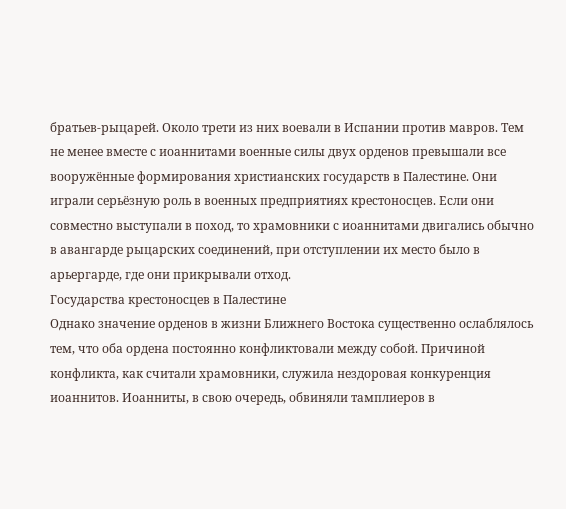братьев-рыцарей. Около трети из них воевали в Испании против мавров. Тем не менее вместе с иоаннитами военные силы двух орденов превышали все вооружённые формирования христианских государств в Палестине. Они играли серьёзную роль в военных предприятиях крестоносцев. Если они совместно выступали в поход, то храмовники с иоаннитами двигались обычно в авангарде рыцарских соединений, при отступлении их место было в арьергарде, где они прикрывали отход.
Государства крестоносцев в Палестине
Однако значение орденов в жизни Ближнего Востока существенно ослаблялось тем, что оба ордена постоянно конфликтовали между собой. Причиной конфликта, как считали храмовники, служила нездоровая конкуренция иоаннитов. Иоанниты, в свою очередь, обвиняли тамплиеров в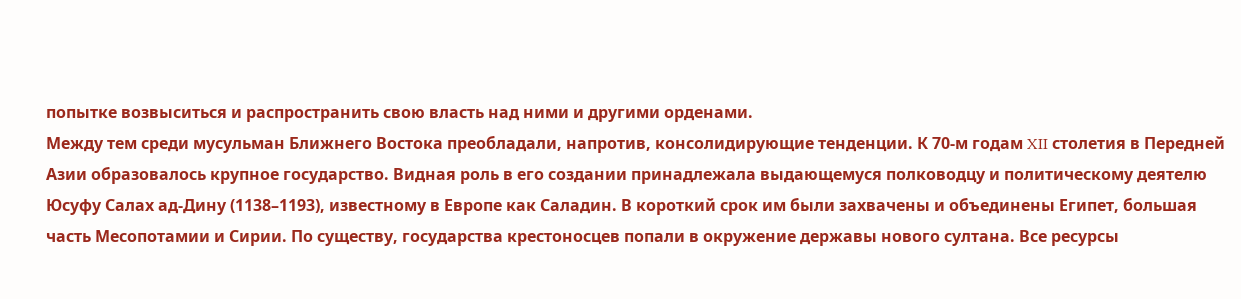попытке возвыситься и распространить свою власть над ними и другими орденами.
Между тем среди мусульман Ближнего Востока преобладали, напротив, консолидирующие тенденции. К 70-м годам XII столетия в Передней Азии образовалось крупное государство. Видная роль в его создании принадлежала выдающемуся полководцу и политическому деятелю Юсуфу Салах ад-Дину (1138–1193), известному в Европе как Саладин. В короткий срок им были захвачены и объединены Египет, большая часть Месопотамии и Сирии. По существу, государства крестоносцев попали в окружение державы нового султана. Все ресурсы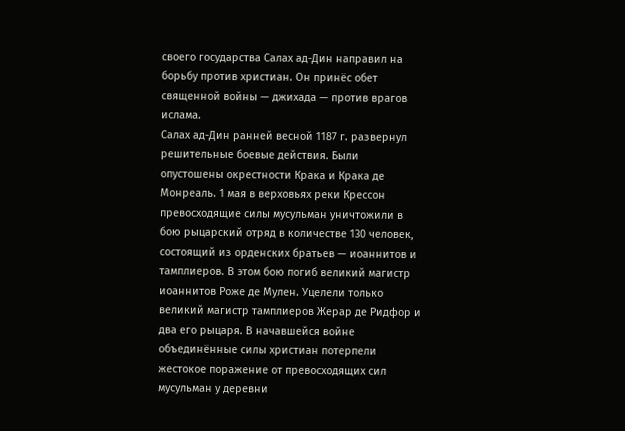своего государства Салах ад-Дин направил на борьбу против христиан. Он принёс обет священной войны — джихада — против врагов ислама.
Салах ад-Дин ранней весной 1187 г. развернул решительные боевые действия. Были опустошены окрестности Крака и Крака де Монреаль. 1 мая в верховьях реки Крессон превосходящие силы мусульман уничтожили в бою рыцарский отряд в количестве 130 человек, состоящий из орденских братьев — иоаннитов и тамплиеров. В этом бою погиб великий магистр иоаннитов Роже де Мулен. Уцелели только великий магистр тамплиеров Жерар де Ридфор и два его рыцаря. В начавшейся войне объединённые силы христиан потерпели жестокое поражение от превосходящих сил мусульман у деревни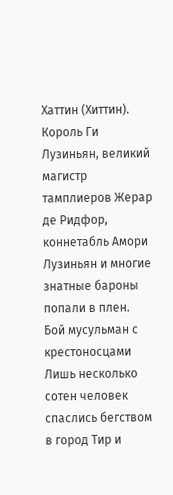Хаттин (Хиттин). Король Ги Лузиньян, великий магистр тамплиеров Жерар де Ридфор, коннетабль Амори Лузиньян и многие знатные бароны попали в плен.
Бой мусульман с крестоносцами
Лишь несколько сотен человек спаслись бегством в город Тир и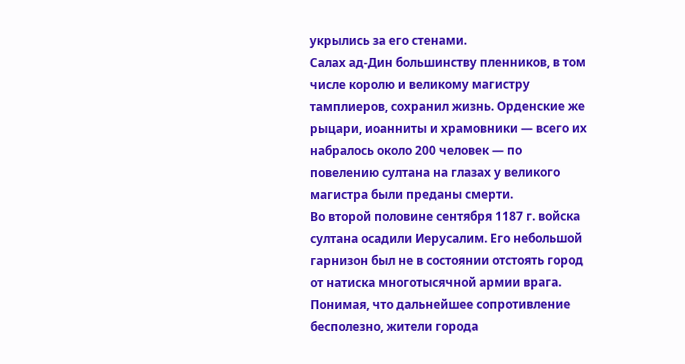укрылись за его стенами.
Салах ад-Дин большинству пленников, в том числе королю и великому магистру тамплиеров, сохранил жизнь. Орденские же рыцари, иоанниты и храмовники — всего их набралось около 200 человек — по повелению султана на глазах у великого магистра были преданы смерти.
Во второй половине сентября 1187 г. войска султана осадили Иерусалим. Его небольшой гарнизон был не в состоянии отстоять город от натиска многотысячной армии врага. Понимая, что дальнейшее сопротивление бесполезно, жители города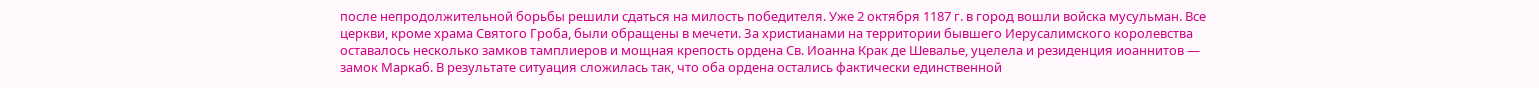после непродолжительной борьбы решили сдаться на милость победителя. Уже 2 октября 1187 г. в город вошли войска мусульман. Все церкви, кроме храма Святого Гроба, были обращены в мечети. За христианами на территории бывшего Иерусалимского королевства оставалось несколько замков тамплиеров и мощная крепость ордена Св. Иоанна Крак де Шевалье, уцелела и резиденция иоаннитов — замок Маркаб. В результате ситуация сложилась так, что оба ордена остались фактически единственной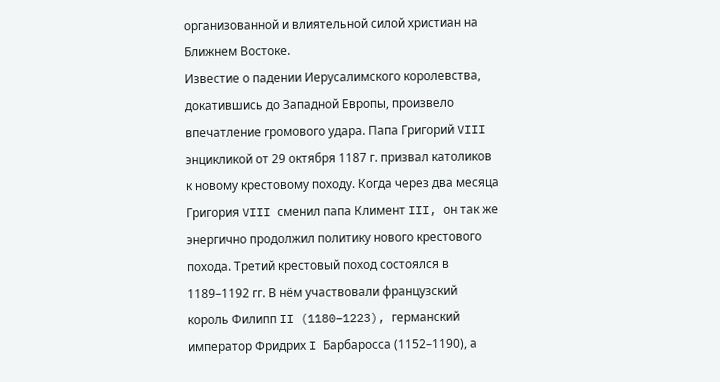организованной и влиятельной силой христиан на Ближнем Востоке.
Известие о падении Иерусалимского королевства, докатившись до Западной Европы, произвело впечатление громового удара. Папа Григорий VIII энцикликой от 29 октября 1187 г. призвал католиков к новому крестовому походу. Когда через два месяца Григория VIII сменил папа Климент III, он так же энергично продолжил политику нового крестового похода. Третий крестовый поход состоялся в 1189–1192 гг. В нём участвовали французский король Филипп II (1180–1223), германский император Фридрих I Барбаросса (1152–1190), а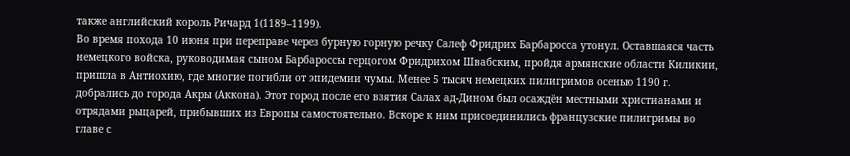также английский король Ричард 1(1189–1199).
Во время похода 10 июня при переправе через бурную горную речку Салеф Фридрих Барбаросса утонул. Оставшаяся часть немецкого войска, руководимая сыном Барбароссы герцогом Фридрихом Швабским, пройдя армянские области Киликии, пришла в Антиохию, где многие погибли от эпидемии чумы. Менее 5 тысяч немецких пилигримов осенью 1190 г. добрались до города Акры (Аккона). Этот город после его взятия Салах ад-Дином был осаждён местными христианами и отрядами рыцарей, прибывших из Европы самостоятельно. Вскоре к ним присоединились французские пилигримы во главе с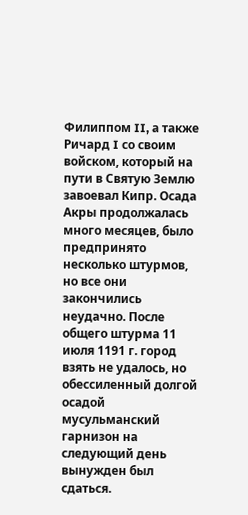Филиппом II, а также Ричард I со своим войском, который на пути в Святую Землю завоевал Кипр. Осада Акры продолжалась много месяцев, было предпринято несколько штурмов, но все они закончились неудачно. После общего штурма 11 июля 1191 г. город взять не удалось, но обессиленный долгой осадой мусульманский гарнизон на следующий день вынужден был сдаться.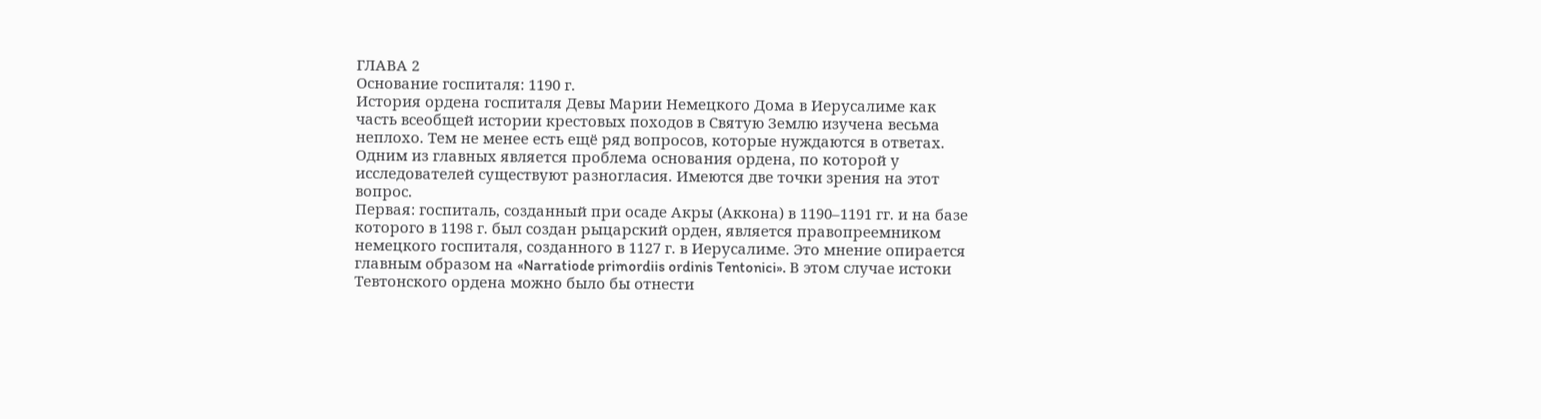ГЛАВА 2
Основание госпиталя: 1190 г.
История ордена госпиталя Девы Марии Немецкого Дома в Иерусалиме как часть всеобщей истории крестовых походов в Святую Землю изучена весьма неплохо. Тем не менее есть ещё ряд вопросов, которые нуждаются в ответах. Одним из главных является проблема основания ордена, по которой у исследователей существуют разногласия. Имеются две точки зрения на этот вопрос.
Первая: госпиталь, созданный при осаде Акры (Аккона) в 1190–1191 гг. и на базе которого в 1198 г. был создан рыцарский орден, является правопреемником немецкого госпиталя, созданного в 1127 г. в Иерусалиме. Это мнение опирается главным образом на «Narratiode primordiis ordinis Tentonici». В этом случае истоки Тевтонского ордена можно было бы отнести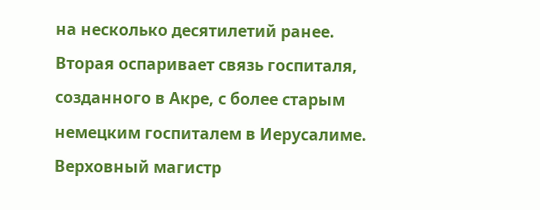на несколько десятилетий ранее.
Вторая оспаривает связь госпиталя, созданного в Акре, с более старым немецким госпиталем в Иерусалиме.
Верховный магистр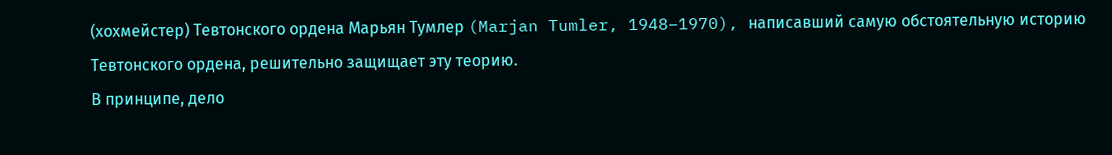(хохмейстер) Тевтонского ордена Марьян Тумлер (Marjan Tumler, 1948–1970), написавший самую обстоятельную историю Тевтонского ордена, решительно защищает эту теорию.
В принципе, дело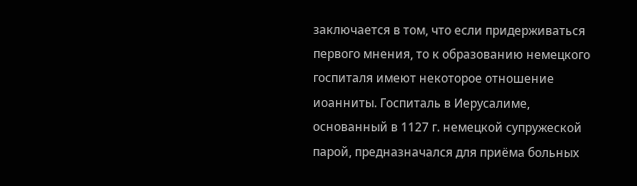заключается в том, что если придерживаться первого мнения, то к образованию немецкого госпиталя имеют некоторое отношение иоанниты. Госпиталь в Иерусалиме, основанный в 1127 г. немецкой супружеской парой, предназначался для приёма больных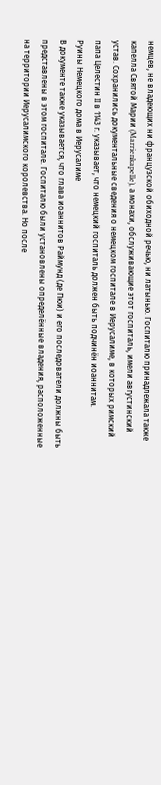немцев, не владеющих ни французской обиходной речью, ни латынью. Госпиталю принадлежала также капелла Святой Марии (Marrienkapelle), а монахи, обслуживающие этот госпиталь, имели августинский устав. Сохранились документальные сведения о немецком госпитале в Иерусалиме, в которых римский папа Целестин II в 1143 г. указывает, что немецкий госпиталь должен быть подчинён иоаннитам.
Руины Немецкого дома в Иерусалиме
В документе также указывается, что глава иоаннитов Раймунд (де Пюи) и его последователи должны быть представлены в этом госпитале. Госпиталю были установлены определённые владения, расположенные на территории Иерусалимского королевства. Но после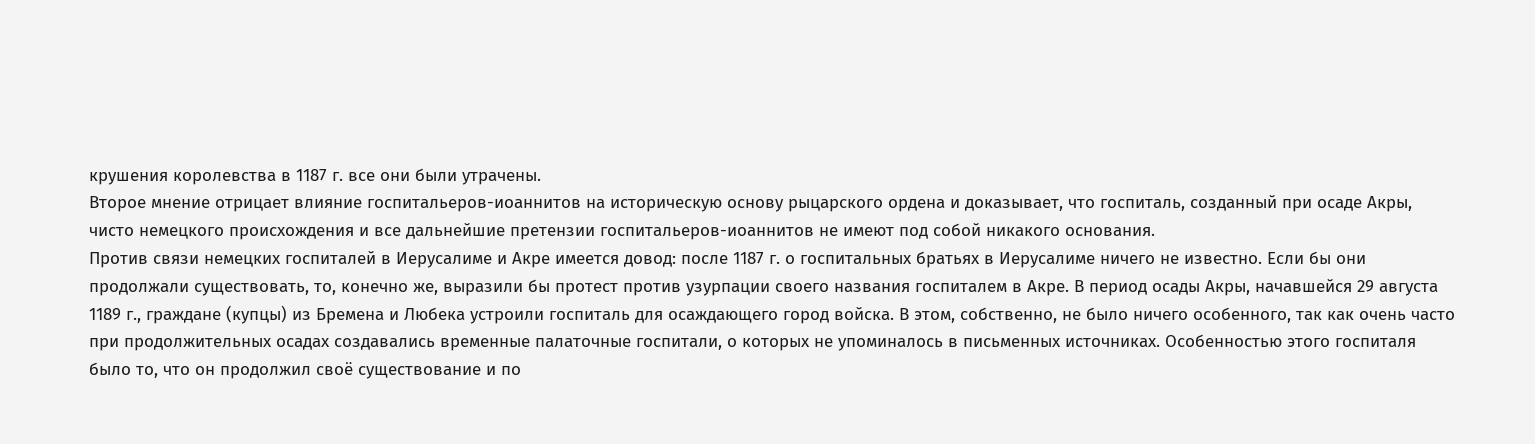крушения королевства в 1187 г. все они были утрачены.
Второе мнение отрицает влияние госпитальеров-иоаннитов на историческую основу рыцарского ордена и доказывает, что госпиталь, созданный при осаде Акры, чисто немецкого происхождения и все дальнейшие претензии госпитальеров-иоаннитов не имеют под собой никакого основания.
Против связи немецких госпиталей в Иерусалиме и Акре имеется довод: после 1187 г. о госпитальных братьях в Иерусалиме ничего не известно. Если бы они продолжали существовать, то, конечно же, выразили бы протест против узурпации своего названия госпиталем в Акре. В период осады Акры, начавшейся 29 августа 1189 г., граждане (купцы) из Бремена и Любека устроили госпиталь для осаждающего город войска. В этом, собственно, не было ничего особенного, так как очень часто при продолжительных осадах создавались временные палаточные госпитали, о которых не упоминалось в письменных источниках. Особенностью этого госпиталя было то, что он продолжил своё существование и по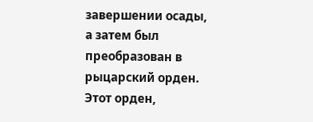завершении осады, а затем был преобразован в рыцарский орден. Этот орден,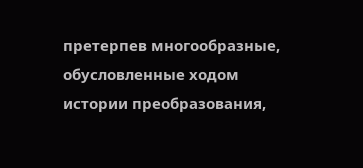претерпев многообразные, обусловленные ходом истории преобразования,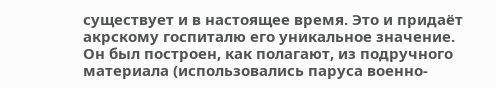существует и в настоящее время. Это и придаёт акрскому госпиталю его уникальное значение.
Он был построен, как полагают, из подручного материала (использовались паруса военно-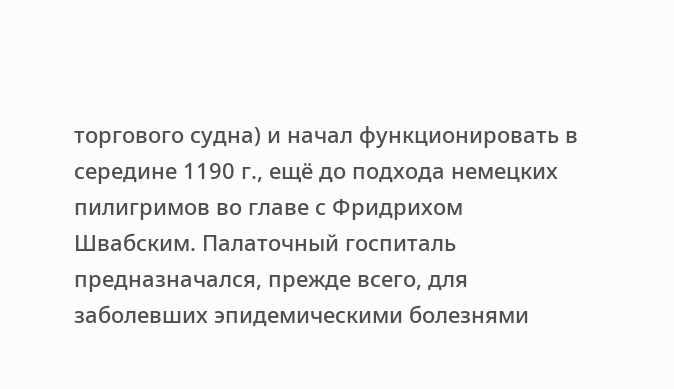торгового судна) и начал функционировать в середине 1190 г., ещё до подхода немецких пилигримов во главе с Фридрихом Швабским. Палаточный госпиталь предназначался, прежде всего, для заболевших эпидемическими болезнями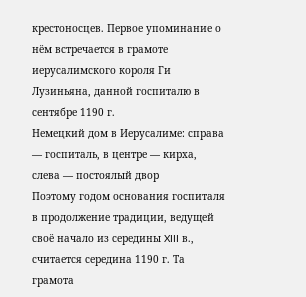крестоносцев. Первое упоминание о нём встречается в грамоте иерусалимского короля Ги Лузиньяна, данной госпиталю в сентябре 1190 г.
Немецкий дом в Иерусалиме: справа — госпиталь, в центре — кирха, слева — постоялый двор
Поэтому годом основания госпиталя в продолжение традиции, ведущей своё начало из середины XIII в., считается середина 1190 г. Та грамота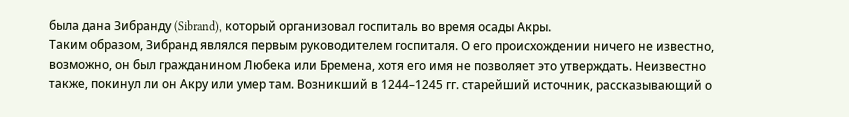была дана Зибранду (Sibrand), который организовал госпиталь во время осады Акры.
Таким образом, Зибранд являлся первым руководителем госпиталя. О его происхождении ничего не известно, возможно, он был гражданином Любека или Бремена, хотя его имя не позволяет это утверждать. Неизвестно также, покинул ли он Акру или умер там. Возникший в 1244–1245 гг. старейший источник, рассказывающий о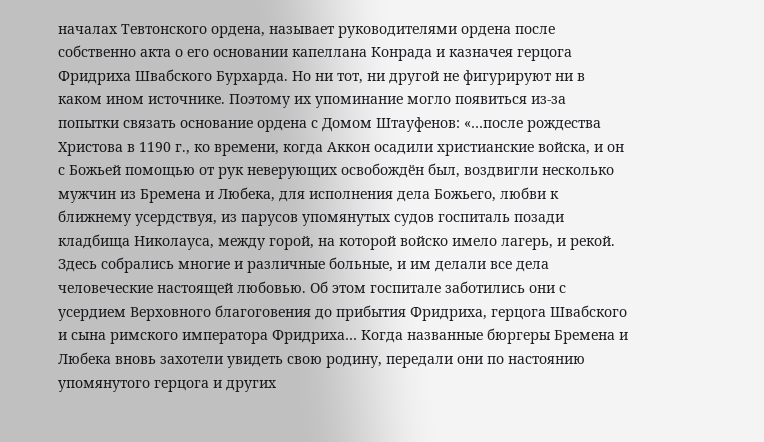началах Тевтонского ордена, называет руководителями ордена после собственно акта о его основании капеллана Конрада и казначея герцога Фридриха Швабского Бурхарда. Но ни тот, ни другой не фигурируют ни в каком ином источнике. Поэтому их упоминание могло появиться из-за попытки связать основание ордена с Домом Штауфенов: «…после рождества Христова в 1190 г., ко времени, когда Аккон осадили христианские войска, и он с Божьей помощью от рук неверующих освобождён был, воздвигли несколько мужчин из Бремена и Любека, для исполнения дела Божьего, любви к ближнему усердствуя, из парусов упомянутых судов госпиталь позади кладбища Николауса, между горой, на которой войско имело лагерь, и рекой. Здесь собрались многие и различные больные, и им делали все дела человеческие настоящей любовью. Об этом госпитале заботились они с усердием Верховного благоговения до прибытия Фридриха, герцога Швабского и сына римского императора Фридриха… Когда названные бюргеры Бремена и Любека вновь захотели увидеть свою родину, передали они по настоянию упомянутого герцога и других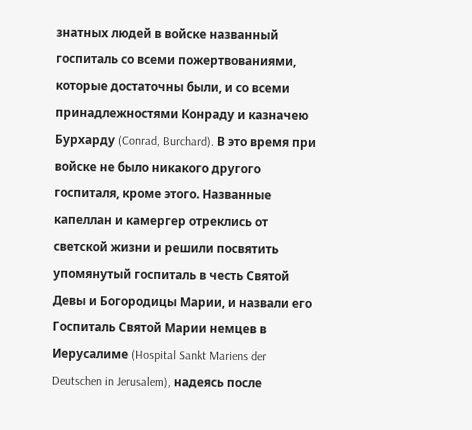знатных людей в войске названный госпиталь со всеми пожертвованиями, которые достаточны были, и со всеми принадлежностями Конраду и казначею Бурхарду (Conrad, Burchard). В это время при войске не было никакого другого госпиталя, кроме этого. Названные капеллан и камергер отреклись от светской жизни и решили посвятить упомянутый госпиталь в честь Святой Девы и Богородицы Марии, и назвали его Госпиталь Святой Марии немцев в Иерусалиме (Hospital Sankt Mariens der Deutschen in Jerusalem), надеясь после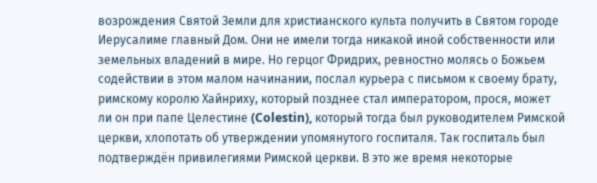возрождения Святой Земли для христианского культа получить в Святом городе Иерусалиме главный Дом. Они не имели тогда никакой иной собственности или земельных владений в мире. Но герцог Фридрих, ревностно молясь о Божьем содействии в этом малом начинании, послал курьера с письмом к своему брату, римскому королю Хайнриху, который позднее стал императором, прося, может ли он при папе Целестине (Colestin), который тогда был руководителем Римской церкви, хлопотать об утверждении упомянутого госпиталя. Так госпиталь был подтверждён привилегиями Римской церкви. В это же время некоторые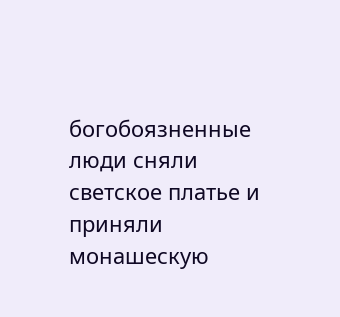богобоязненные люди сняли светское платье и приняли монашескую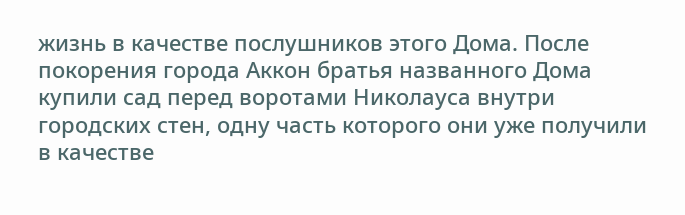жизнь в качестве послушников этого Дома. После покорения города Аккон братья названного Дома купили сад перед воротами Николауса внутри городских стен, одну часть которого они уже получили в качестве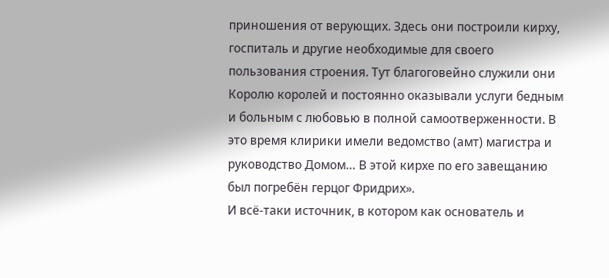приношения от верующих. Здесь они построили кирху, госпиталь и другие необходимые для своего пользования строения. Тут благоговейно служили они Королю королей и постоянно оказывали услуги бедным и больным с любовью в полной самоотверженности. В это время клирики имели ведомство (амт) магистра и руководство Домом… В этой кирхе по его завещанию был погребён герцог Фридрих».
И всё-таки источник, в котором как основатель и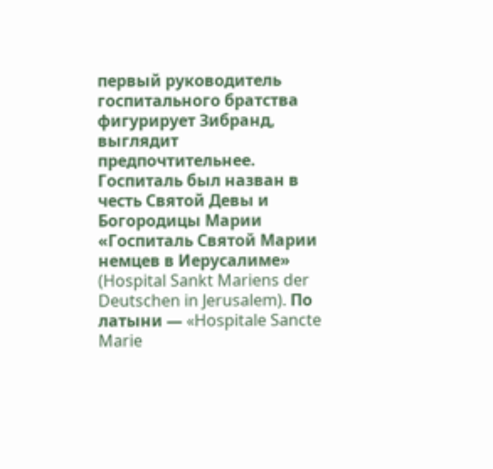первый руководитель госпитального братства фигурирует Зибранд, выглядит предпочтительнее. Госпиталь был назван в честь Святой Девы и Богородицы Марии «Госпиталь Святой Марии немцев в Иерусалиме» (Hospital Sankt Mariens der Deutschen in Jerusalem). По латыни — «Hospitale Sancte Marie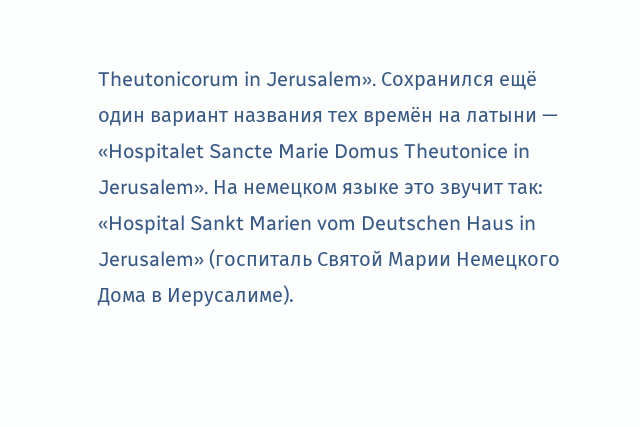Theutonicorum in Jerusalem». Сохранился ещё один вариант названия тех времён на латыни — «Hospitalet Sancte Marie Domus Theutonice in Jerusalem». На немецком языке это звучит так: «Hospital Sankt Marien vom Deutschen Haus in Jerusalem» (госпиталь Святой Марии Немецкого Дома в Иерусалиме).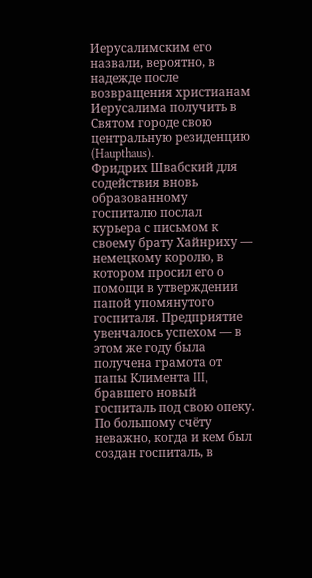Иерусалимским его назвали, вероятно, в надежде после возвращения христианам Иерусалима получить в Святом городе свою центральную резиденцию (Haupthaus).
Фридрих Швабский для содействия вновь образованному госпиталю послал курьера с письмом к своему брату Хайнриху — немецкому королю, в котором просил его о помощи в утверждении папой упомянутого госпиталя. Предприятие увенчалось успехом — в этом же году была получена грамота от папы Климента III, бравшего новый госпиталь под свою опеку. По большому счёту неважно, когда и кем был создан госпиталь, в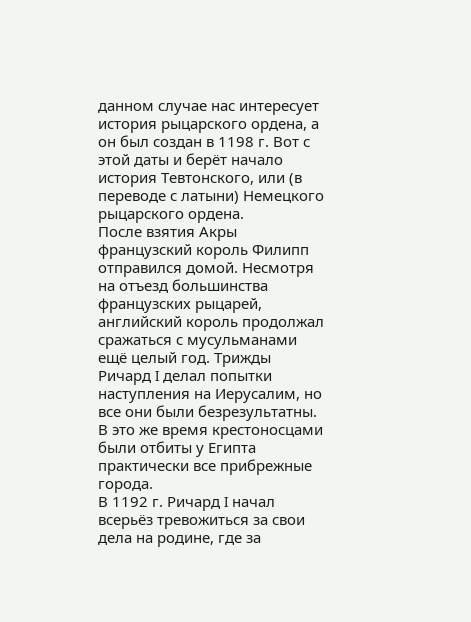данном случае нас интересует история рыцарского ордена, а он был создан в 1198 г. Вот с этой даты и берёт начало история Тевтонского, или (в переводе с латыни) Немецкого рыцарского ордена.
После взятия Акры французский король Филипп отправился домой. Несмотря на отъезд большинства французских рыцарей, английский король продолжал сражаться с мусульманами ещё целый год. Трижды Ричард I делал попытки наступления на Иерусалим, но все они были безрезультатны. В это же время крестоносцами были отбиты у Египта практически все прибрежные города.
В 1192 г. Ричард I начал всерьёз тревожиться за свои дела на родине, где за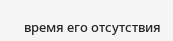время его отсутствия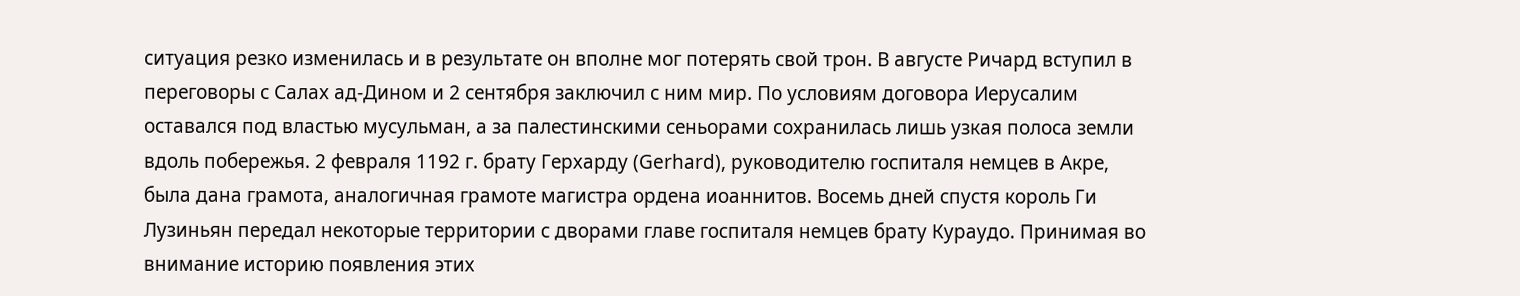ситуация резко изменилась и в результате он вполне мог потерять свой трон. В августе Ричард вступил в переговоры с Салах ад-Дином и 2 сентября заключил с ним мир. По условиям договора Иерусалим оставался под властью мусульман, а за палестинскими сеньорами сохранилась лишь узкая полоса земли вдоль побережья. 2 февраля 1192 г. брату Герхарду (Gerhard), руководителю госпиталя немцев в Акре, была дана грамота, аналогичная грамоте магистра ордена иоаннитов. Восемь дней спустя король Ги Лузиньян передал некоторые территории с дворами главе госпиталя немцев брату Кураудо. Принимая во внимание историю появления этих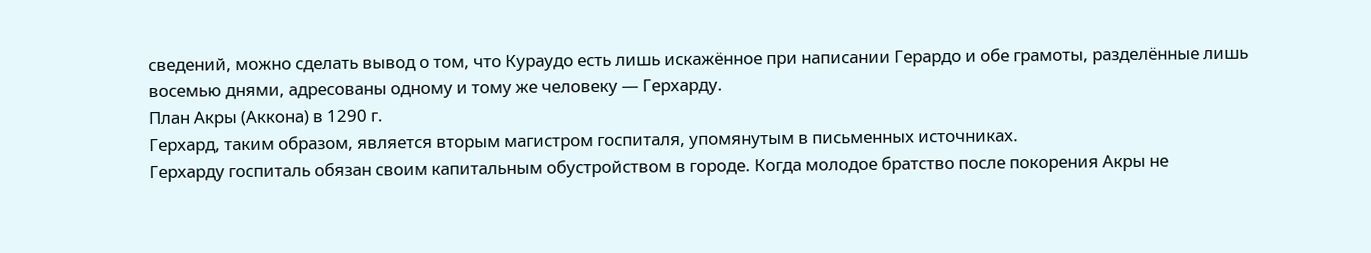сведений, можно сделать вывод о том, что Кураудо есть лишь искажённое при написании Герардо и обе грамоты, разделённые лишь восемью днями, адресованы одному и тому же человеку — Герхарду.
План Акры (Аккона) в 1290 г.
Герхард, таким образом, является вторым магистром госпиталя, упомянутым в письменных источниках.
Герхарду госпиталь обязан своим капитальным обустройством в городе. Когда молодое братство после покорения Акры не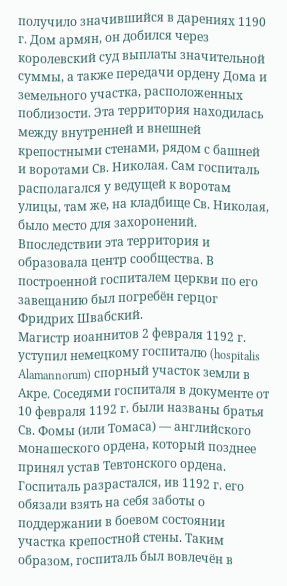получило значившийся в дарениях 1190 г. Дом армян, он добился через королевский суд выплаты значительной суммы, а также передачи ордену Дома и земельного участка, расположенных поблизости. Эта территория находилась между внутренней и внешней крепостными стенами, рядом с башней и воротами Св. Николая. Сам госпиталь располагался у ведущей к воротам улицы, там же, на кладбище Св. Николая, было место для захоронений. Впоследствии эта территория и образовала центр сообщества. В построенной госпиталем церкви по его завещанию был погребён герцог Фридрих Швабский.
Магистр иоаннитов 2 февраля 1192 г. уступил немецкому госпиталю (hospitalis Alamannorum) спорный участок земли в Акре. Соседями госпиталя в документе от 10 февраля 1192 г. были названы братья Св. Фомы (или Томаса) — английского монашеского ордена, который позднее принял устав Тевтонского ордена. Госпиталь разрастался, ив 1192 г. его обязали взять на себя заботы о поддержании в боевом состоянии участка крепостной стены. Таким образом, госпиталь был вовлечён в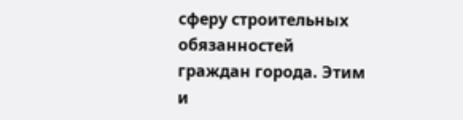сферу строительных обязанностей граждан города. Этим и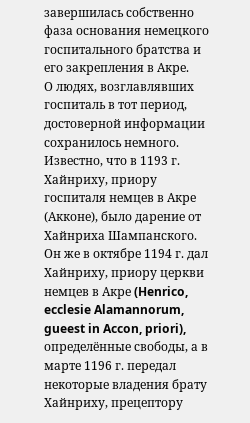завершилась собственно фаза основания немецкого госпитального братства и его закрепления в Акре.
О людях, возглавлявших госпиталь в тот период, достоверной информации сохранилось немного. Известно, что в 1193 г. Хайнриху, приору госпиталя немцев в Акре (Акконе), было дарение от Хайнриха Шампанского. Он же в октябре 1194 г. дал Хайнриху, приору церкви немцев в Акре (Henrico, ecclesie Alamannorum, gueest in Accon, priori), определённые свободы, а в марте 1196 г. передал некоторые владения брату Хайнриху, прецептору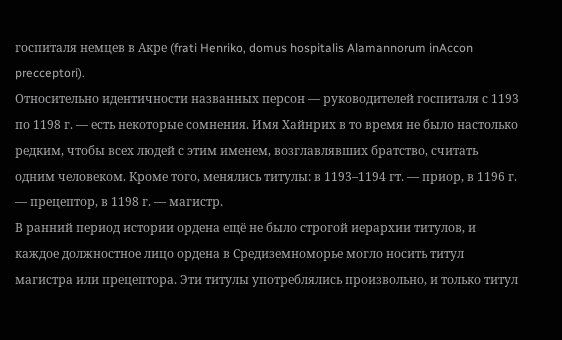госпиталя немцев в Акре (frati Henriko, domus hospitalis Alamannorum inAccon precceptori).
Относительно идентичности названных персон — руководителей госпиталя с 1193 по 1198 г. — есть некоторые сомнения. Имя Хайнрих в то время не было настолько редким, чтобы всех людей с этим именем, возглавлявших братство, считать одним человеком. Кроме того, менялись титулы: в 1193–1194 гт. — приор, в 1196 г. — прецептор, в 1198 г. — магистр.
В ранний период истории ордена ещё не было строгой иерархии титулов, и каждое должностное лицо ордена в Средиземноморье могло носить титул магистра или прецептора. Эти титулы употреблялись произвольно, и только титул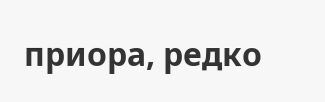приора, редко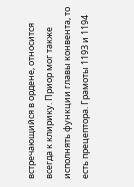встречающийся в ордене, относится всегда к клирику. Приор мог также исполнять функции главы конвента, то есть прецептора. Грамоты 1193 и 1194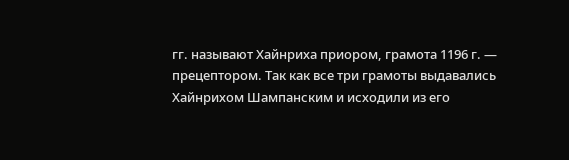гг. называют Хайнриха приором, грамота 1196 г. — прецептором. Так как все три грамоты выдавались Хайнрихом Шампанским и исходили из его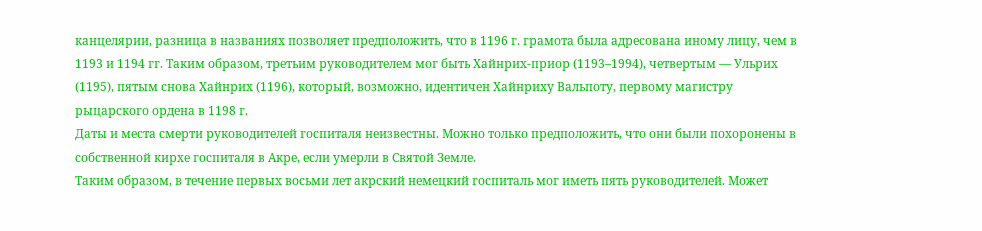канцелярии, разница в названиях позволяет предположить, что в 1196 г. грамота была адресована иному лицу, чем в 1193 и 1194 гг. Таким образом, третьим руководителем мог быть Хайнрих-приор (1193–1994), четвертым — Ульрих (1195), пятым снова Хайнрих (1196), который, возможно, идентичен Хайнриху Вальпоту, первому магистру рыцарского ордена в 1198 г.
Даты и места смерти руководителей госпиталя неизвестны. Можно только предположить, что они были похоронены в собственной кирхе госпиталя в Акре, если умерли в Святой Земле.
Таким образом, в течение первых восьми лет акрский немецкий госпиталь мог иметь пять руководителей. Может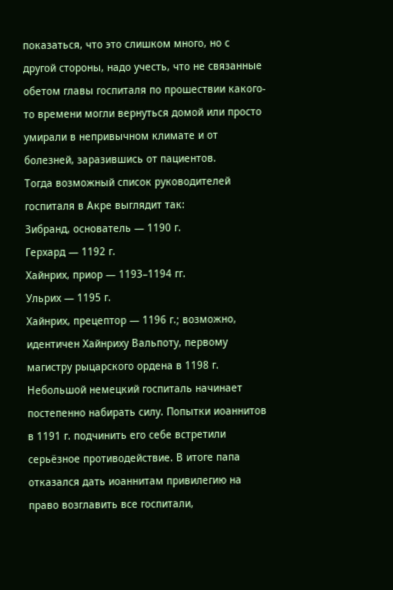показаться, что это слишком много, но с другой стороны, надо учесть, что не связанные обетом главы госпиталя по прошествии какого-то времени могли вернуться домой или просто умирали в непривычном климате и от болезней, заразившись от пациентов.
Тогда возможный список руководителей госпиталя в Акре выглядит так:
Зибранд, основатель — 1190 г.
Герхард — 1192 г.
Хайнрих, приор — 1193–1194 гг.
Ульрих — 1195 г.
Хайнрих, прецептор — 1196 г.; возможно, идентичен Хайнриху Вальпоту, первому магистру рыцарского ордена в 1198 г.
Небольшой немецкий госпиталь начинает постепенно набирать силу. Попытки иоаннитов в 1191 г. подчинить его себе встретили серьёзное противодействие. В итоге папа отказался дать иоаннитам привилегию на право возглавить все госпитали,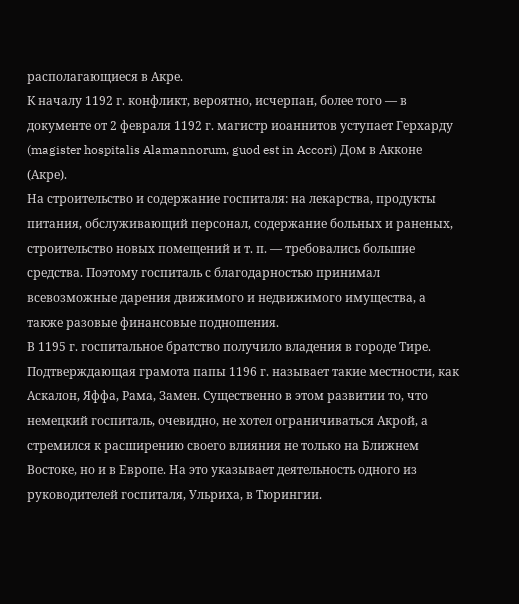располагающиеся в Акре.
К началу 1192 г. конфликт, вероятно, исчерпан, более того — в документе от 2 февраля 1192 г. магистр иоаннитов уступает Герхарду (magister hospitalis Alamannorum, guod est in Accori) Дом в Акконе (Акре).
На строительство и содержание госпиталя: на лекарства, продукты питания, обслуживающий персонал, содержание больных и раненых, строительство новых помещений и т. п. — требовались большие средства. Поэтому госпиталь с благодарностью принимал всевозможные дарения движимого и недвижимого имущества, а также разовые финансовые подношения.
В 1195 г. госпитальное братство получило владения в городе Тире. Подтверждающая грамота папы 1196 г. называет такие местности, как Аскалон, Яффа, Рама, Замен. Существенно в этом развитии то, что немецкий госпиталь, очевидно, не хотел ограничиваться Акрой, а стремился к расширению своего влияния не только на Ближнем Востоке, но и в Европе. На это указывает деятельность одного из руководителей госпиталя, Ульриха, в Тюрингии.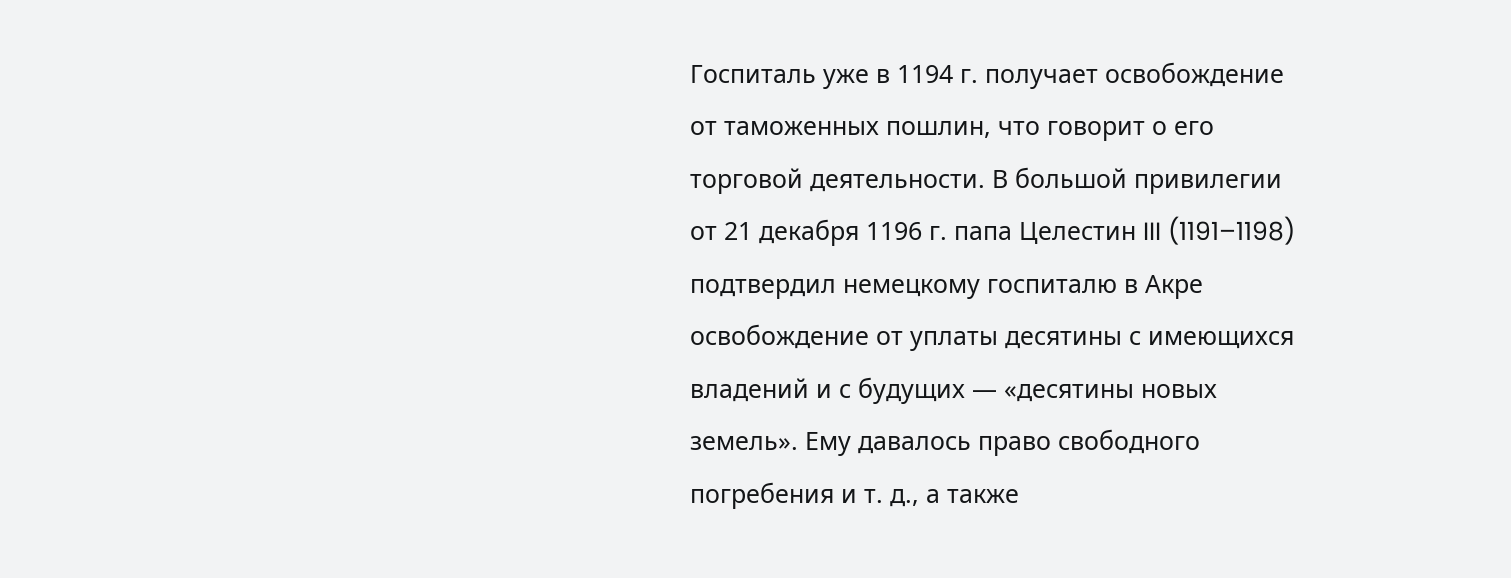Госпиталь уже в 1194 г. получает освобождение от таможенных пошлин, что говорит о его торговой деятельности. В большой привилегии от 21 декабря 1196 г. папа Целестин III (1191–1198) подтвердил немецкому госпиталю в Акре освобождение от уплаты десятины с имеющихся владений и с будущих — «десятины новых земель». Ему давалось право свободного погребения и т. д., а также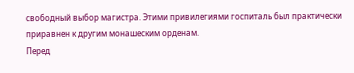свободный выбор магистра. Этими привилегиями госпиталь был практически приравнен к другим монашеским орденам.
Перед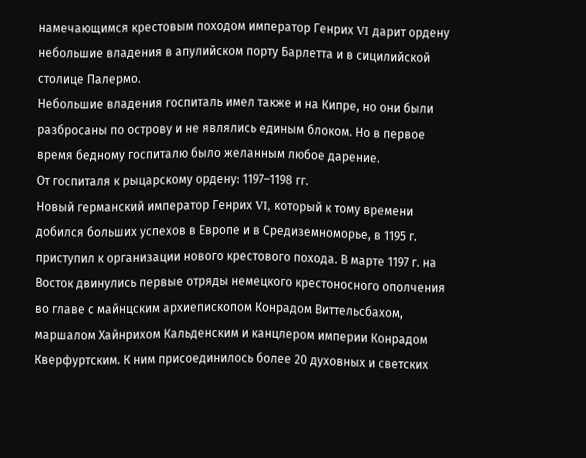намечающимся крестовым походом император Генрих VI дарит ордену небольшие владения в апулийском порту Барлетта и в сицилийской столице Палермо.
Небольшие владения госпиталь имел также и на Кипре, но они были разбросаны по острову и не являлись единым блоком. Но в первое время бедному госпиталю было желанным любое дарение.
От госпиталя к рыцарскому ордену: 1197–1198 гг.
Новый германский император Генрих VI, который к тому времени добился больших успехов в Европе и в Средиземноморье, в 1195 г. приступил к организации нового крестового похода. В марте 1197 г. на Восток двинулись первые отряды немецкого крестоносного ополчения во главе с майнцским архиепископом Конрадом Виттельсбахом, маршалом Хайнрихом Кальденским и канцлером империи Конрадом Кверфуртским. К ним присоединилось более 20 духовных и светских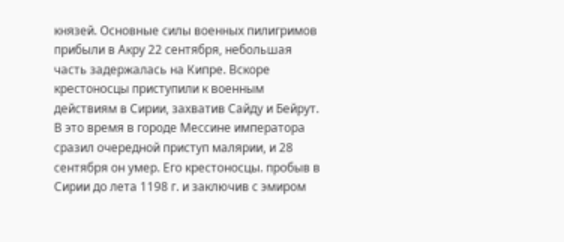князей. Основные силы военных пилигримов прибыли в Акру 22 сентября, небольшая часть задержалась на Кипре. Вскоре крестоносцы приступили к военным действиям в Сирии, захватив Сайду и Бейрут. В это время в городе Мессине императора сразил очередной приступ малярии, и 28 сентября он умер. Его крестоносцы. пробыв в Сирии до лета 1198 г. и заключив с эмиром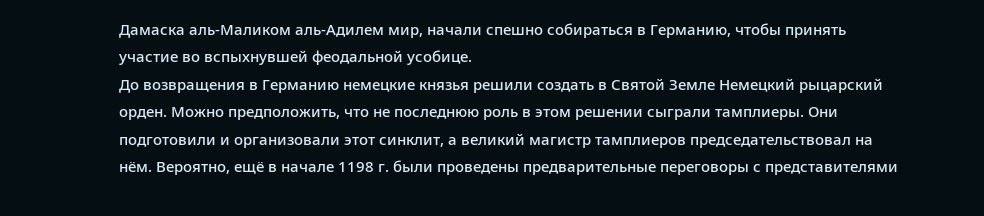Дамаска аль-Маликом аль-Адилем мир, начали спешно собираться в Германию, чтобы принять участие во вспыхнувшей феодальной усобице.
До возвращения в Германию немецкие князья решили создать в Святой Земле Немецкий рыцарский орден. Можно предположить, что не последнюю роль в этом решении сыграли тамплиеры. Они подготовили и организовали этот синклит, а великий магистр тамплиеров председательствовал на нём. Вероятно, ещё в начале 1198 г. были проведены предварительные переговоры с представителями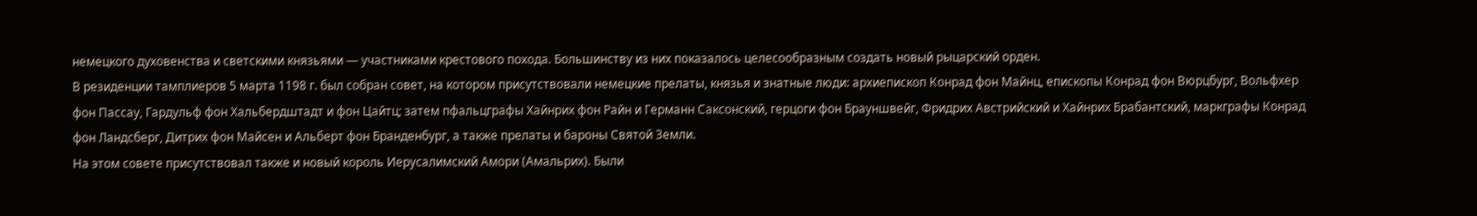немецкого духовенства и светскими князьями — участниками крестового похода. Большинству из них показалось целесообразным создать новый рыцарский орден.
В резиденции тамплиеров 5 марта 1198 г. был собран совет, на котором присутствовали немецкие прелаты, князья и знатные люди: архиепископ Конрад фон Майнц, епископы Конрад фон Вюрцбург, Вольфхер фон Пассау, Гардульф фон Хальбердштадт и фон Цайтц; затем пфальцграфы Хайнрих фон Райн и Германн Саксонский, герцоги фон Брауншвейг, Фридрих Австрийский и Хайнрих Брабантский, маркграфы Конрад фон Ландсберг, Дитрих фон Майсен и Альберт фон Бранденбург, а также прелаты и бароны Святой Земли.
На этом совете присутствовал также и новый король Иерусалимский Амори (Амальрих). Были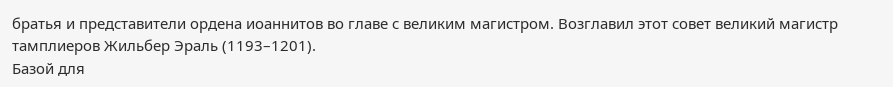братья и представители ордена иоаннитов во главе с великим магистром. Возглавил этот совет великий магистр тамплиеров Жильбер Эраль (1193–1201).
Базой для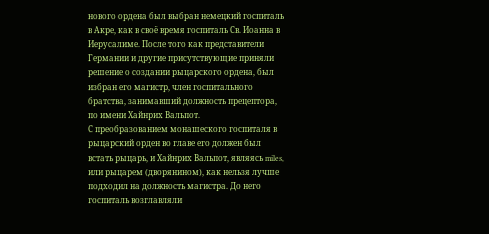нового ордена был выбран немецкий госпиталь в Акре, как в своё время госпиталь Св. Иоанна в Иерусалиме. После того как представители Германии и другие присутствующие приняли решение о создании рыцарского ордена, был избран его магистр, член госпитального братства, занимавший должность прецептора, по имени Хайнрих Вальпот.
С преобразованием монашеского госпиталя в рыцарский орден во главе его должен был встать рыцарь, и Хайнрих Вальпот, являясь miles, или рыцарем (дворянином), как нельзя лучше подходил на должность магистра. До него госпиталь возглавляли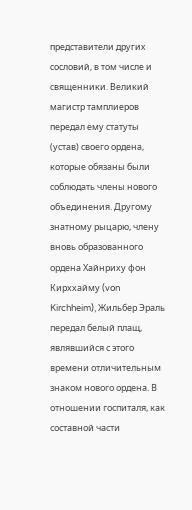представители других сословий, в том числе и священники. Великий магистр тамплиеров передал ему статуты (устав) своего ордена, которые обязаны были соблюдать члены нового объединения. Другому знатному рыцарю, члену вновь образованного ордена Хайнриху фон Кирххайму (von Kirchheim), Жильбер Эраль передал белый плащ, являвшийся с этого времени отличительным знаком нового ордена. В отношении госпиталя, как составной части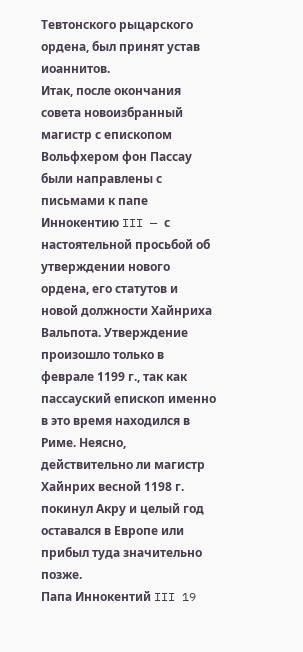Тевтонского рыцарского ордена, был принят устав иоаннитов.
Итак, после окончания совета новоизбранный магистр с епископом Вольфхером фон Пассау были направлены с письмами к папе Иннокентию III — с настоятельной просьбой об утверждении нового ордена, его статутов и новой должности Хайнриха Вальпота. Утверждение произошло только в феврале 1199 г., так как пассауский епископ именно в это время находился в Риме. Неясно, действительно ли магистр Хайнрих весной 1198 г. покинул Акру и целый год оставался в Европе или прибыл туда значительно позже.
Папа Иннокентий III 19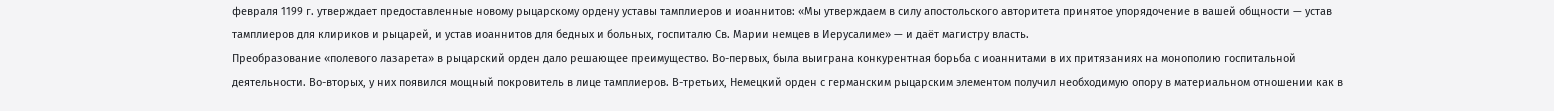февраля 1199 г. утверждает предоставленные новому рыцарскому ордену уставы тамплиеров и иоаннитов: «Мы утверждаем в силу апостольского авторитета принятое упорядочение в вашей общности — устав тамплиеров для клириков и рыцарей, и устав иоаннитов для бедных и больных, госпиталю Св. Марии немцев в Иерусалиме» — и даёт магистру власть.
Преобразование «полевого лазарета» в рыцарский орден дало решающее преимущество. Во-первых, была выиграна конкурентная борьба с иоаннитами в их притязаниях на монополию госпитальной деятельности. Во-вторых, у них появился мощный покровитель в лице тамплиеров. В-третьих, Немецкий орден с германским рыцарским элементом получил необходимую опору в материальном отношении как в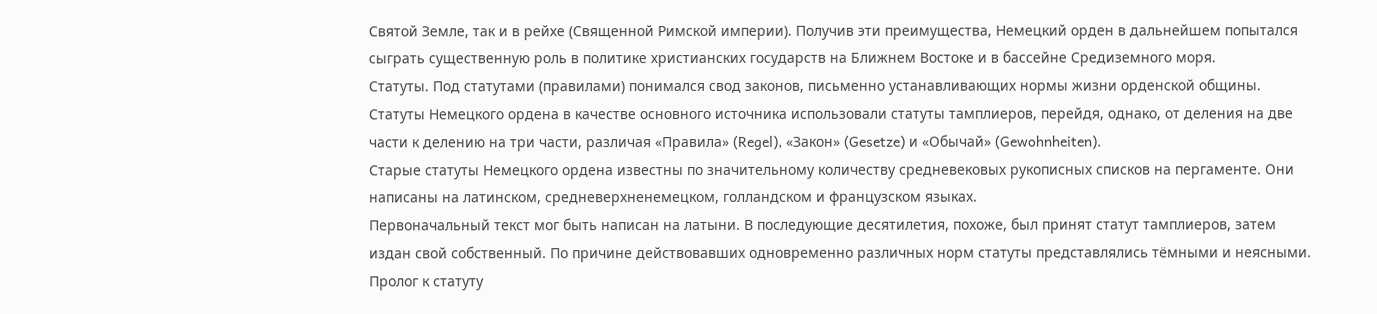Святой Земле, так и в рейхе (Священной Римской империи). Получив эти преимущества, Немецкий орден в дальнейшем попытался сыграть существенную роль в политике христианских государств на Ближнем Востоке и в бассейне Средиземного моря.
Статуты. Под статутами (правилами) понимался свод законов, письменно устанавливающих нормы жизни орденской общины. Статуты Немецкого ордена в качестве основного источника использовали статуты тамплиеров, перейдя, однако, от деления на две части к делению на три части, различая «Правила» (Regel), «Закон» (Gesetze) и «Обычай» (Gewohnheiten).
Старые статуты Немецкого ордена известны по значительному количеству средневековых рукописных списков на пергаменте. Они написаны на латинском, средневерхненемецком, голландском и французском языках.
Первоначальный текст мог быть написан на латыни. В последующие десятилетия, похоже, был принят статут тамплиеров, затем издан свой собственный. По причине действовавших одновременно различных норм статуты представлялись тёмными и неясными. Пролог к статуту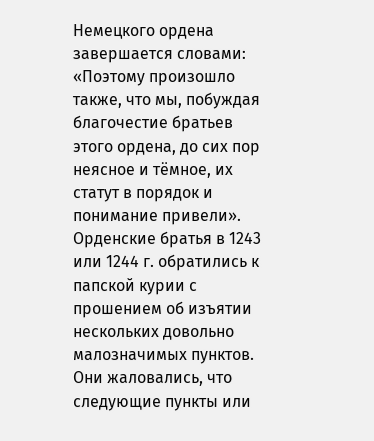Немецкого ордена завершается словами: «Поэтому произошло также, что мы, побуждая благочестие братьев этого ордена, до сих пор неясное и тёмное, их статут в порядок и понимание привели».
Орденские братья в 1243 или 1244 г. обратились к папской курии с прошением об изъятии нескольких довольно малозначимых пунктов. Они жаловались, что следующие пункты или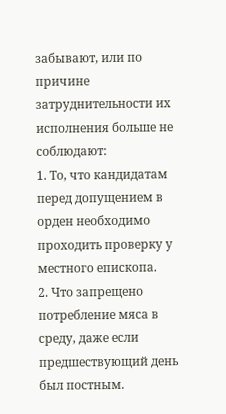забывают, или по причине затруднительности их исполнения больше не соблюдают:
1. То, что кандидатам перед допущением в орден необходимо проходить проверку у местного епископа.
2. Что запрещено потребление мяса в среду, даже если предшествующий день был постным.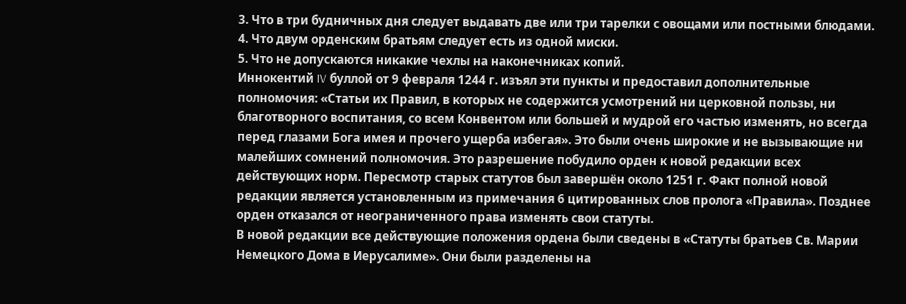3. Что в три будничных дня следует выдавать две или три тарелки с овощами или постными блюдами.
4. Что двум орденским братьям следует есть из одной миски.
5. Что не допускаются никакие чехлы на наконечниках копий.
Иннокентий IV буллой от 9 февраля 1244 г. изъял эти пункты и предоставил дополнительные полномочия: «Статьи их Правил, в которых не содержится усмотрений ни церковной пользы, ни благотворного воспитания, со всем Конвентом или большей и мудрой его частью изменять, но всегда перед глазами Бога имея и прочего ущерба избегая». Это были очень широкие и не вызывающие ни малейших сомнений полномочия. Это разрешение побудило орден к новой редакции всех действующих норм. Пересмотр старых статутов был завершён около 1251 г. Факт полной новой редакции является установленным из примечания 6 цитированных слов пролога «Правила». Позднее орден отказался от неограниченного права изменять свои статуты.
В новой редакции все действующие положения ордена были сведены в «Статуты братьев Св. Марии Немецкого Дома в Иерусалиме». Они были разделены на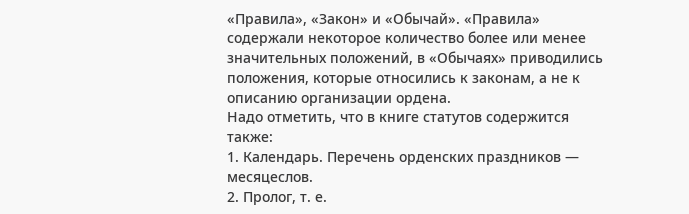«Правила», «Закон» и «Обычай». «Правила» содержали некоторое количество более или менее значительных положений, в «Обычаях» приводились положения, которые относились к законам, а не к описанию организации ордена.
Надо отметить, что в книге статутов содержится также:
1. Календарь. Перечень орденских праздников — месяцеслов.
2. Пролог, т. е.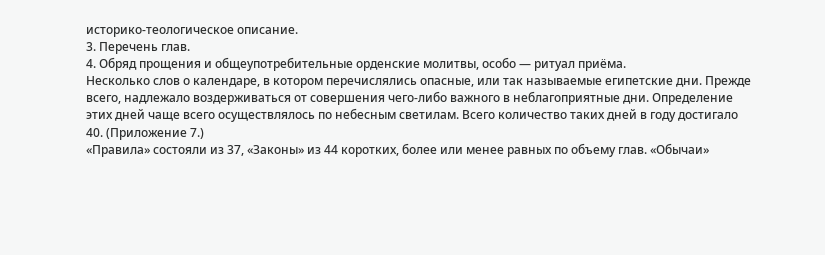историко-теологическое описание.
3. Перечень глав.
4. Обряд прощения и общеупотребительные орденские молитвы, особо — ритуал приёма.
Несколько слов о календаре, в котором перечислялись опасные, или так называемые египетские дни. Прежде всего, надлежало воздерживаться от совершения чего-либо важного в неблагоприятные дни. Определение этих дней чаще всего осуществлялось по небесным светилам. Всего количество таких дней в году достигало 40. (Приложение 7.)
«Правила» состояли из 37, «Законы» из 44 коротких, более или менее равных по объему глав. «Обычаи»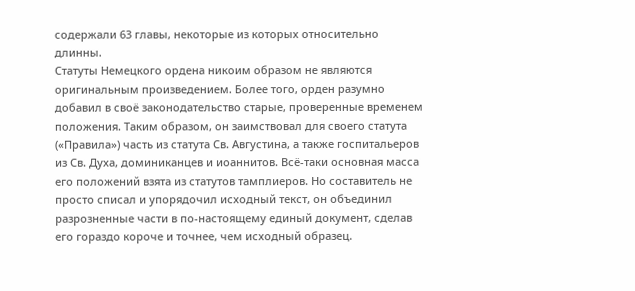содержали 63 главы, некоторые из которых относительно длинны.
Статуты Немецкого ордена никоим образом не являются оригинальным произведением. Более того, орден разумно добавил в своё законодательство старые, проверенные временем положения. Таким образом, он заимствовал для своего статута («Правила») часть из статута Св. Августина, а также госпитальеров из Св. Духа, доминиканцев и иоаннитов. Всё-таки основная масса его положений взята из статутов тамплиеров. Но составитель не просто списал и упорядочил исходный текст, он объединил разрозненные части в по-настоящему единый документ, сделав его гораздо короче и точнее, чем исходный образец.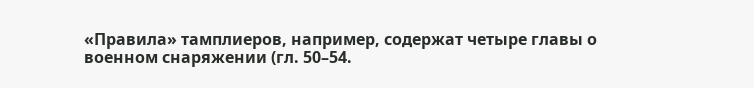«Правила» тамплиеров, например, содержат четыре главы о военном снаряжении (гл. 50–54.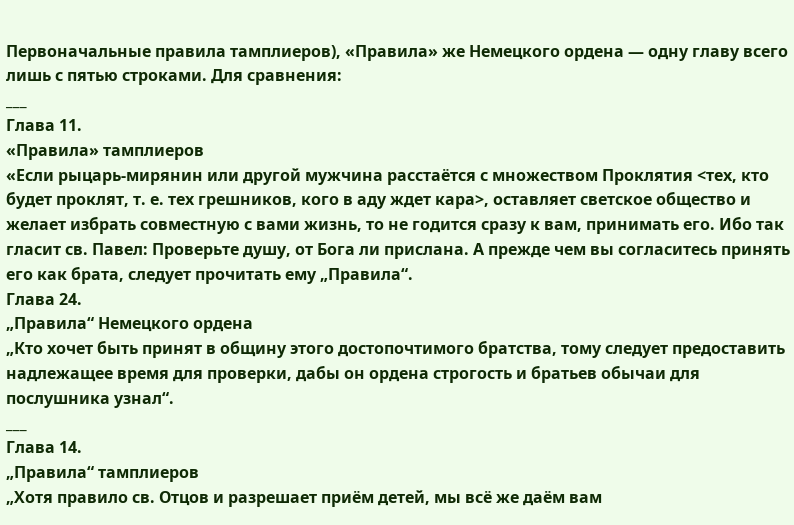Первоначальные правила тамплиеров), «Правила» же Немецкого ордена — одну главу всего лишь с пятью строками. Для сравнения:
___
Глава 11.
«Правила» тамплиеров
«Если рыцарь-мирянин или другой мужчина расстаётся с множеством Проклятия <тех, кто будет проклят, т. е. тех грешников, кого в аду ждет кара>, оставляет светское общество и желает избрать совместную с вами жизнь, то не годится сразу к вам, принимать его. Ибо так гласит св. Павел: Проверьте душу, от Бога ли прислана. А прежде чем вы согласитесь принять его как брата, следует прочитать ему „Правила“.
Глава 24.
„Правила“ Немецкого ордена
„Кто хочет быть принят в общину этого достопочтимого братства, тому следует предоставить надлежащее время для проверки, дабы он ордена строгость и братьев обычаи для послушника узнал“.
___
Глава 14.
„Правила“ тамплиеров
„Хотя правило св. Отцов и разрешает приём детей, мы всё же даём вам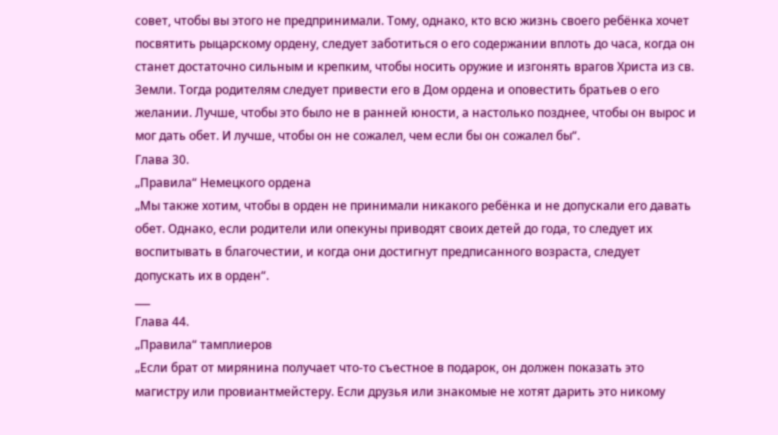совет, чтобы вы этого не предпринимали. Тому, однако, кто всю жизнь своего ребёнка хочет посвятить рыцарскому ордену, следует заботиться о его содержании вплоть до часа, когда он станет достаточно сильным и крепким, чтобы носить оружие и изгонять врагов Христа из св. Земли. Тогда родителям следует привести его в Дом ордена и оповестить братьев о его желании. Лучше, чтобы это было не в ранней юности, а настолько позднее, чтобы он вырос и мог дать обет. И лучше, чтобы он не сожалел, чем если бы он сожалел бы“.
Глава 30.
„Правила“ Немецкого ордена
„Мы также хотим, чтобы в орден не принимали никакого ребёнка и не допускали его давать обет. Однако, если родители или опекуны приводят своих детей до года, то следует их воспитывать в благочестии, и когда они достигнут предписанного возраста, следует допускать их в орден“.
___
Глава 44.
„Правила“ тамплиеров
„Если брат от мирянина получает что-то съестное в подарок, он должен показать это магистру или провиантмейстеру. Если друзья или знакомые не хотят дарить это никому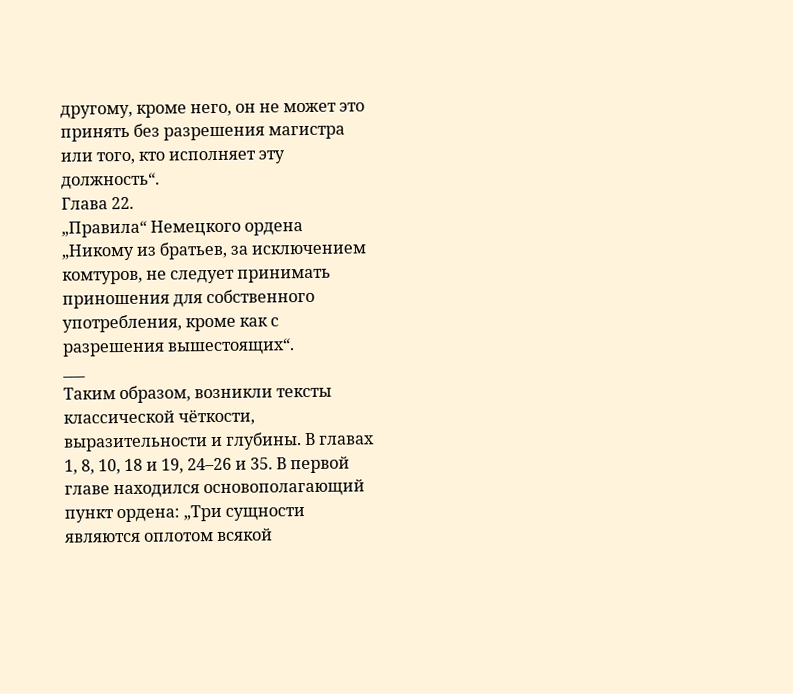другому, кроме него, он не может это принять без разрешения магистра или того, кто исполняет эту должность“.
Глава 22.
„Правила“ Немецкого ордена
„Никому из братьев, за исключением комтуров, не следует принимать приношения для собственного употребления, кроме как с разрешения вышестоящих“.
___
Таким образом, возникли тексты классической чёткости, выразительности и глубины. В главах 1, 8, 10, 18 и 19, 24–26 и 35. В первой главе находился основополагающий пункт ордена: „Три сущности являются оплотом всякой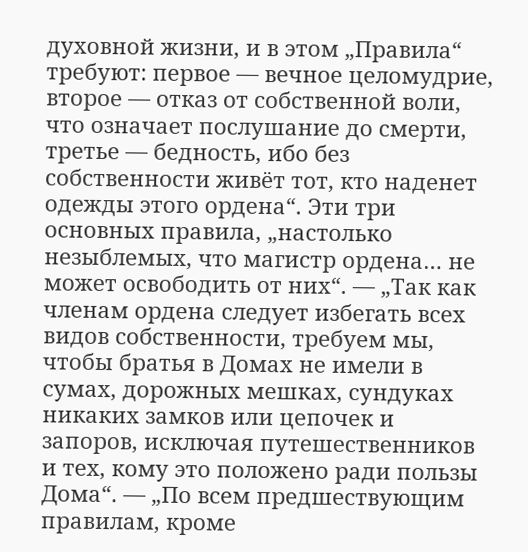духовной жизни, и в этом „Правила“ требуют: первое — вечное целомудрие, второе — отказ от собственной воли, что означает послушание до смерти, третье — бедность, ибо без собственности живёт тот, кто наденет одежды этого ордена“. Эти три основных правила, „настолько незыблемых, что магистр ордена… не может освободить от них“. — „Так как членам ордена следует избегать всех видов собственности, требуем мы, чтобы братья в Домах не имели в сумах, дорожных мешках, сундуках никаких замков или цепочек и запоров, исключая путешественников и тех, кому это положено ради пользы Дома“. — „По всем предшествующим правилам, кроме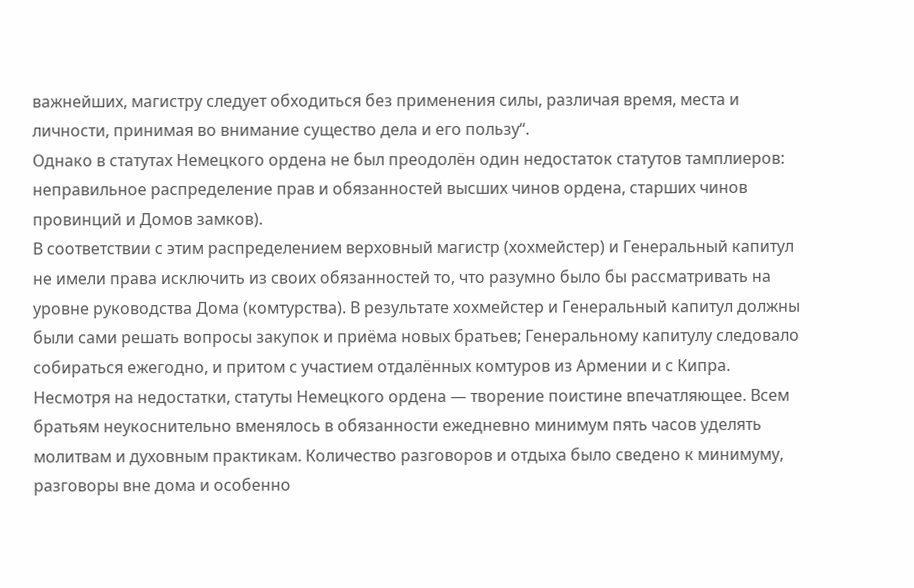важнейших, магистру следует обходиться без применения силы, различая время, места и личности, принимая во внимание существо дела и его пользу“.
Однако в статутах Немецкого ордена не был преодолён один недостаток статутов тамплиеров: неправильное распределение прав и обязанностей высших чинов ордена, старших чинов провинций и Домов замков).
В соответствии с этим распределением верховный магистр (хохмейстер) и Генеральный капитул не имели права исключить из своих обязанностей то, что разумно было бы рассматривать на уровне руководства Дома (комтурства). В результате хохмейстер и Генеральный капитул должны были сами решать вопросы закупок и приёма новых братьев; Генеральному капитулу следовало собираться ежегодно, и притом с участием отдалённых комтуров из Армении и с Кипра.
Несмотря на недостатки, статуты Немецкого ордена — творение поистине впечатляющее. Всем братьям неукоснительно вменялось в обязанности ежедневно минимум пять часов уделять молитвам и духовным практикам. Количество разговоров и отдыха было сведено к минимуму, разговоры вне дома и особенно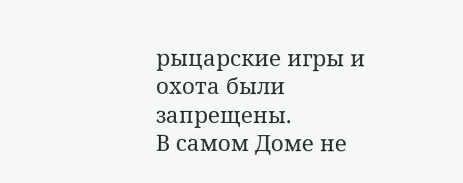рыцарские игры и охота были запрещены.
В самом Доме не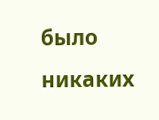было никаких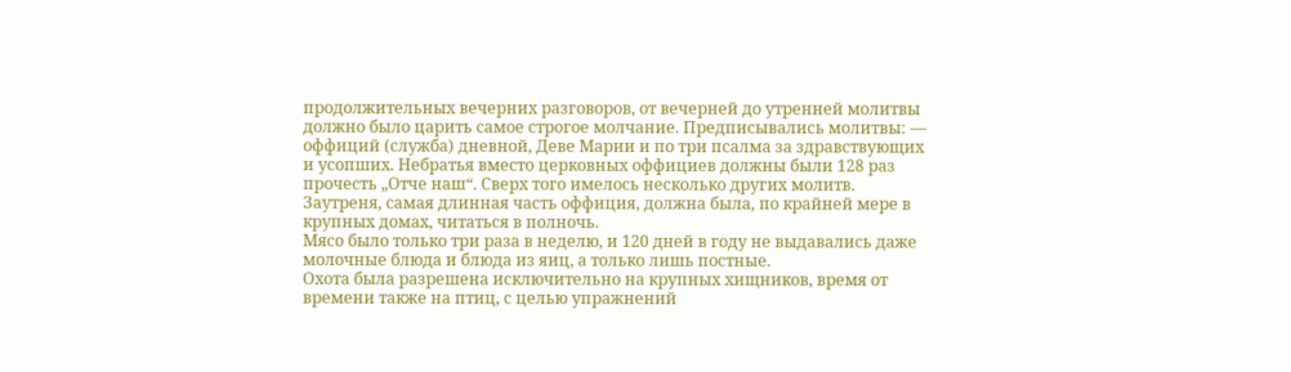продолжительных вечерних разговоров, от вечерней до утренней молитвы должно было царить самое строгое молчание. Предписывались молитвы: — оффиций (служба) дневной, Деве Марии и по три псалма за здравствующих и усопших. Небратья вместо церковных оффициев должны были 128 раз прочесть „Отче наш“. Сверх того имелось несколько других молитв. Заутреня, самая длинная часть оффиция, должна была, по крайней мере в крупных домах, читаться в полночь.
Мясо было только три раза в неделю, и 120 дней в году не выдавались даже молочные блюда и блюда из яиц, а только лишь постные.
Охота была разрешена исключительно на крупных хищников, время от времени также на птиц, с целью упражнений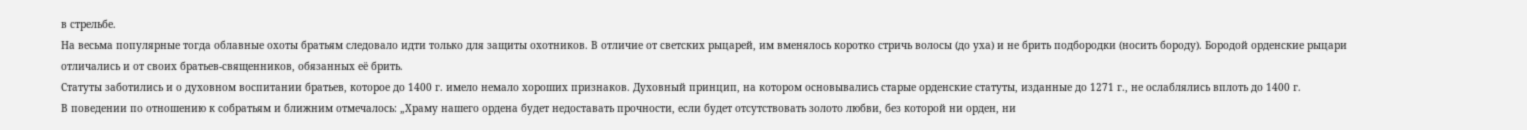в стрельбе.
На весьма популярные тогда облавные охоты братьям следовало идти только для защиты охотников. В отличие от светских рыцарей, им вменялось коротко стричь волосы (до уха) и не брить подбородки (носить бороду). Бородой орденские рыцари отличались и от своих братьев-священников, обязанных её брить.
Статуты заботились и о духовном воспитании братьев, которое до 1400 г. имело немало хороших признаков. Духовный принцип, на котором основывались старые орденские статуты, изданные до 1271 г., не ослаблялись вплоть до 1400 г.
В поведении по отношению к собратьям и ближним отмечалось: „Храму нашего ордена будет недоставать прочности, если будет отсутствовать золото любви, без которой ни орден, ни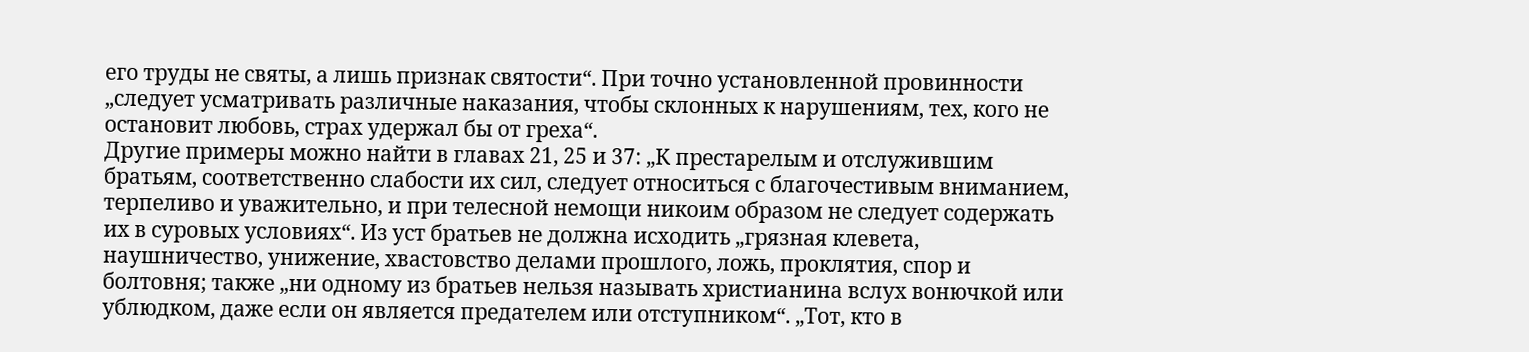его труды не святы, а лишь признак святости“. При точно установленной провинности „следует усматривать различные наказания, чтобы склонных к нарушениям, тех, кого не остановит любовь, страх удержал бы от греха“.
Другие примеры можно найти в главах 21, 25 и 37: „К престарелым и отслужившим братьям, соответственно слабости их сил, следует относиться с благочестивым вниманием, терпеливо и уважительно, и при телесной немощи никоим образом не следует содержать их в суровых условиях“. Из уст братьев не должна исходить „грязная клевета, наушничество, унижение, хвастовство делами прошлого, ложь, проклятия, спор и болтовня; также „ни одному из братьев нельзя называть христианина вслух вонючкой или ублюдком, даже если он является предателем или отступником“. „Тот, кто в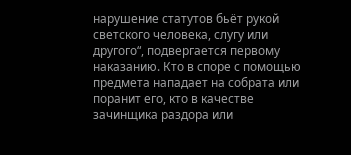нарушение статутов бьёт рукой светского человека, слугу или другого“, подвергается первому наказанию. Кто в споре с помощью предмета нападает на собрата или поранит его, кто в качестве зачинщика раздора или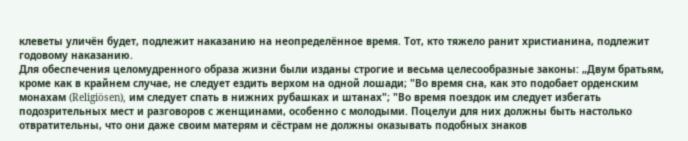клеветы уличён будет, подлежит наказанию на неопределённое время. Тот, кто тяжело ранит христианина, подлежит годовому наказанию.
Для обеспечения целомудренного образа жизни были изданы строгие и весьма целесообразные законы: „Двум братьям, кроме как в крайнем случае, не следует ездить верхом на одной лошади; "Во время сна, как это подобает орденским монахам (Religiösen), им следует спать в нижних рубашках и штанах"; "Во время поездок им следует избегать подозрительных мест и разговоров с женщинами, особенно с молодыми. Поцелуи для них должны быть настолько отвратительны, что они даже своим матерям и сёстрам не должны оказывать подобных знаков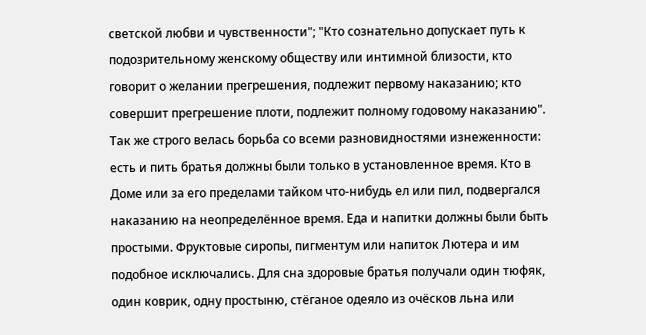светской любви и чувственности"; "Кто сознательно допускает путь к подозрительному женскому обществу или интимной близости, кто говорит о желании прегрешения, подлежит первому наказанию; кто совершит прегрешение плоти, подлежит полному годовому наказанию".
Так же строго велась борьба со всеми разновидностями изнеженности: есть и пить братья должны были только в установленное время. Кто в Доме или за его пределами тайком что-нибудь ел или пил, подвергался наказанию на неопределённое время. Еда и напитки должны были быть простыми. Фруктовые сиропы, пигментум или напиток Лютера и им подобное исключались. Для сна здоровые братья получали один тюфяк, один коврик, одну простыню, стёганое одеяло из очёсков льна или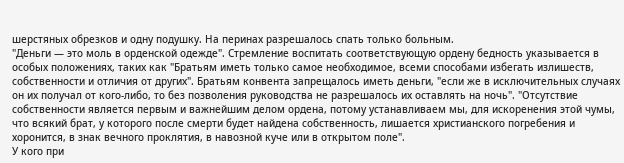шерстяных обрезков и одну подушку. На перинах разрешалось спать только больным.
"Деньги — это моль в орденской одежде". Стремление воспитать соответствующую ордену бедность указывается в особых положениях, таких как "Братьям иметь только самое необходимое, всеми способами избегать излишеств, собственности и отличия от других". Братьям конвента запрещалось иметь деньги, "если же в исключительных случаях он их получал от кого-либо, то без позволения руководства не разрешалось их оставлять на ночь". "Отсутствие собственности является первым и важнейшим делом ордена, потому устанавливаем мы, для искоренения этой чумы, что всякий брат, у которого после смерти будет найдена собственность, лишается христианского погребения и хоронится, в знак вечного проклятия, в навозной куче или в открытом поле".
У кого при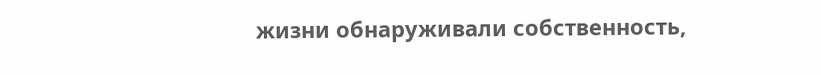жизни обнаруживали собственность,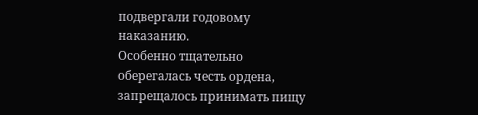подвергали годовому наказанию.
Особенно тщательно оберегалась честь ордена, запрещалось принимать пищу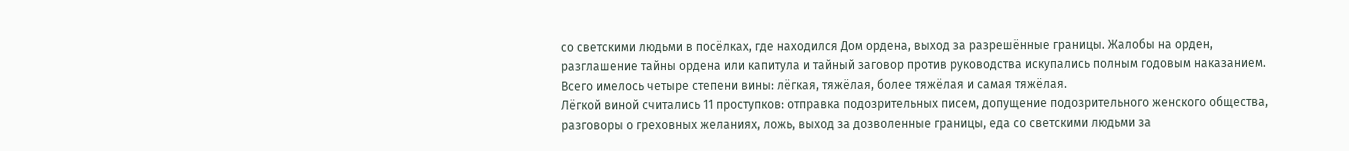со светскими людьми в посёлках, где находился Дом ордена, выход за разрешённые границы. Жалобы на орден, разглашение тайны ордена или капитула и тайный заговор против руководства искупались полным годовым наказанием.
Всего имелось четыре степени вины: лёгкая, тяжёлая, более тяжёлая и самая тяжёлая.
Лёгкой виной считались 11 проступков: отправка подозрительных писем, допущение подозрительного женского общества, разговоры о греховных желаниях, ложь, выход за дозволенные границы, еда со светскими людьми за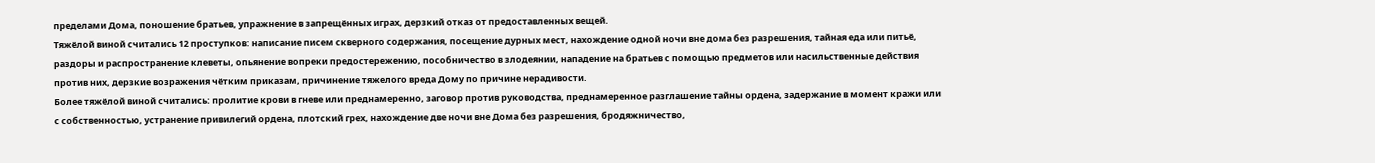пределами Дома, поношение братьев, упражнение в запрещённых играх, дерзкий отказ от предоставленных вещей.
Тяжёлой виной считались 12 проступков: написание писем скверного содержания, посещение дурных мест, нахождение одной ночи вне дома без разрешения, тайная еда или питьё, раздоры и распространение клеветы, опьянение вопреки предостережению, пособничество в злодеянии, нападение на братьев с помощью предметов или насильственные действия против них, дерзкие возражения чётким приказам, причинение тяжелого вреда Дому по причине нерадивости.
Более тяжёлой виной считались: пролитие крови в гневе или преднамеренно, заговор против руководства, преднамеренное разглашение тайны ордена, задержание в момент кражи или с собственностью, устранение привилегий ордена, плотский грех, нахождение две ночи вне Дома без разрешения, бродяжничество,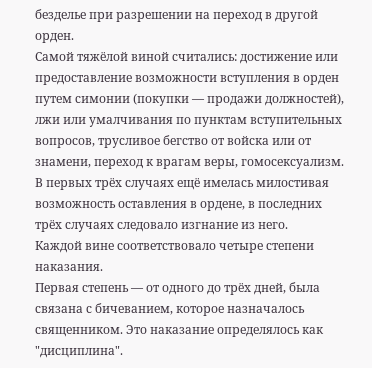безделье при разрешении на переход в другой орден.
Самой тяжёлой виной считались: достижение или предоставление возможности вступления в орден путем симонии (покупки — продажи должностей), лжи или умалчивания по пунктам вступительных вопросов, трусливое бегство от войска или от знамени, переход к врагам веры, гомосексуализм. В первых трёх случаях ещё имелась милостивая возможность оставления в ордене, в последних трёх случаях следовало изгнание из него.
Каждой вине соответствовало четыре степени наказания.
Первая степень — от одного до трёх дней, была связана с бичеванием, которое назначалось священником. Это наказание определялось как "дисциплина".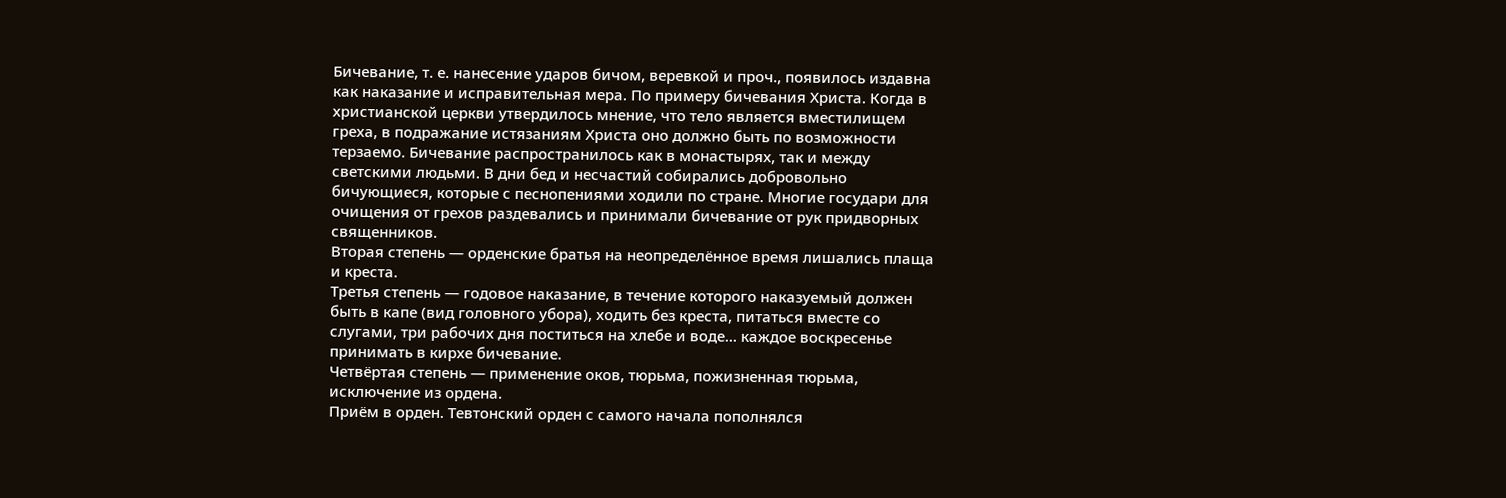Бичевание, т. е. нанесение ударов бичом, веревкой и проч., появилось издавна как наказание и исправительная мера. По примеру бичевания Христа. Когда в христианской церкви утвердилось мнение, что тело является вместилищем греха, в подражание истязаниям Христа оно должно быть по возможности терзаемо. Бичевание распространилось как в монастырях, так и между светскими людьми. В дни бед и несчастий собирались добровольно бичующиеся, которые с песнопениями ходили по стране. Многие государи для очищения от грехов раздевались и принимали бичевание от рук придворных священников.
Вторая степень — орденские братья на неопределённое время лишались плаща и креста.
Третья степень — годовое наказание, в течение которого наказуемый должен быть в капе (вид головного убора), ходить без креста, питаться вместе со слугами, три рабочих дня поститься на хлебе и воде… каждое воскресенье принимать в кирхе бичевание.
Четвёртая степень — применение оков, тюрьма, пожизненная тюрьма, исключение из ордена.
Приём в орден. Тевтонский орден с самого начала пополнялся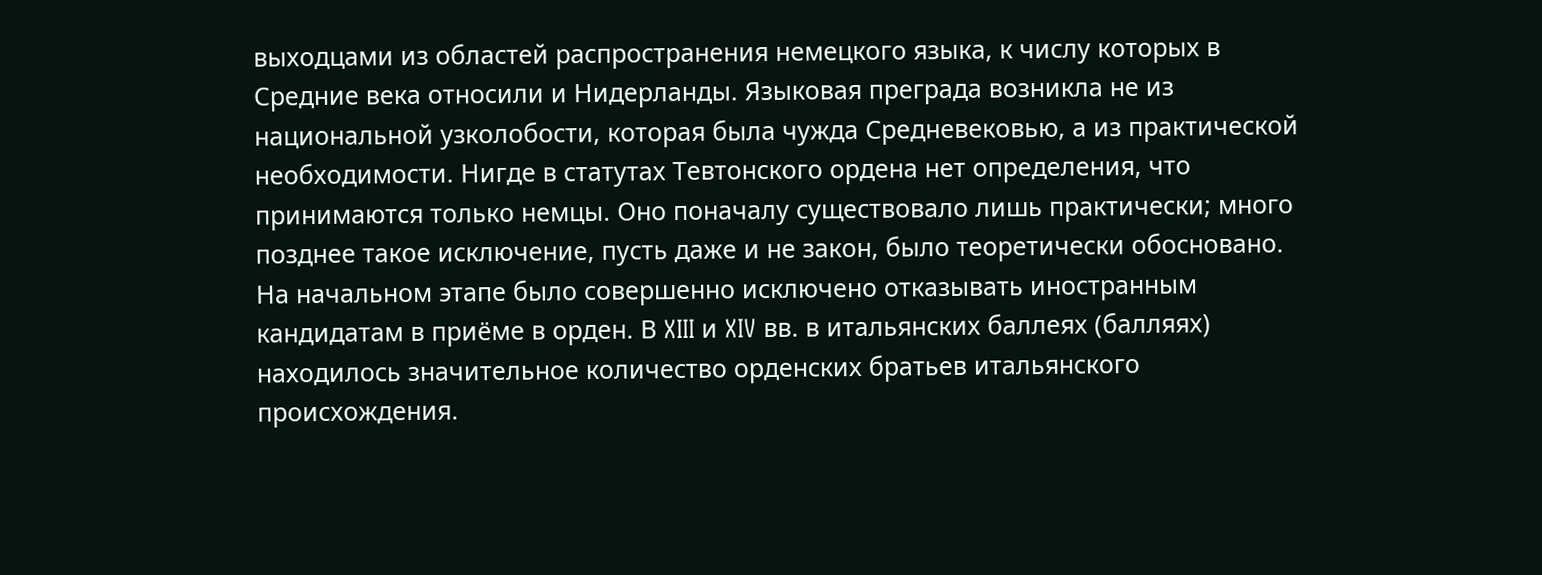выходцами из областей распространения немецкого языка, к числу которых в Средние века относили и Нидерланды. Языковая преграда возникла не из национальной узколобости, которая была чужда Средневековью, а из практической необходимости. Нигде в статутах Тевтонского ордена нет определения, что принимаются только немцы. Оно поначалу существовало лишь практически; много позднее такое исключение, пусть даже и не закон, было теоретически обосновано. На начальном этапе было совершенно исключено отказывать иностранным кандидатам в приёме в орден. В XIII и XIV вв. в итальянских баллеях (балляях) находилось значительное количество орденских братьев итальянского происхождения.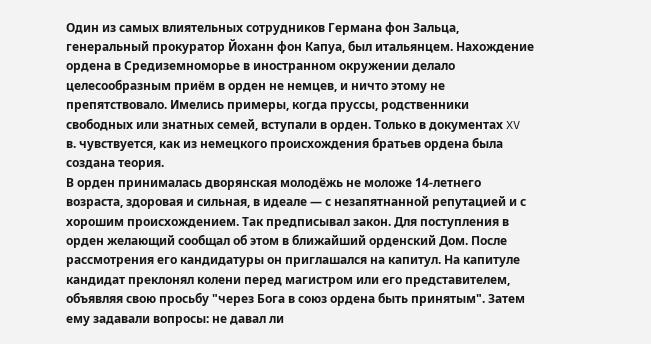Один из самых влиятельных сотрудников Германа фон Зальца, генеральный прокуратор Йоханн фон Капуа, был итальянцем. Нахождение ордена в Средиземноморье в иностранном окружении делало целесообразным приём в орден не немцев, и ничто этому не препятствовало. Имелись примеры, когда пруссы, родственники свободных или знатных семей, вступали в орден. Только в документах XV в. чувствуется, как из немецкого происхождения братьев ордена была создана теория.
В орден принималась дворянская молодёжь не моложе 14-летнего возраста, здоровая и сильная, в идеале — с незапятнанной репутацией и с хорошим происхождением. Так предписывал закон. Для поступления в орден желающий сообщал об этом в ближайший орденский Дом. После рассмотрения его кандидатуры он приглашался на капитул. На капитуле кандидат преклонял колени перед магистром или его представителем, объявляя свою просьбу "через Бога в союз ордена быть принятым". Затем ему задавали вопросы: не давал ли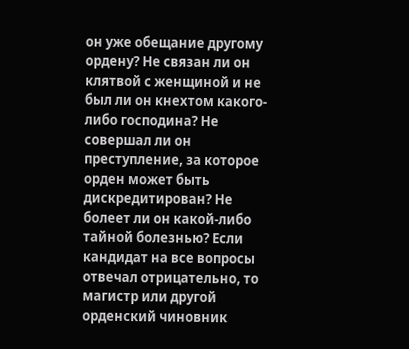он уже обещание другому ордену? Не связан ли он клятвой с женщиной и не был ли он кнехтом какого-либо господина? Не совершал ли он преступление, за которое орден может быть дискредитирован? Не болеет ли он какой-либо тайной болезнью? Если кандидат на все вопросы отвечал отрицательно, то магистр или другой орденский чиновник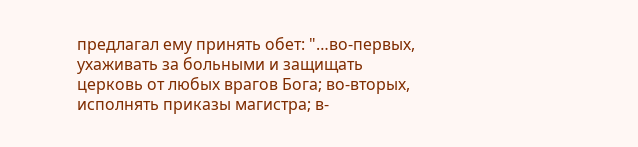предлагал ему принять обет: "…во-первых, ухаживать за больными и защищать церковь от любых врагов Бога; во-вторых, исполнять приказы магистра; в-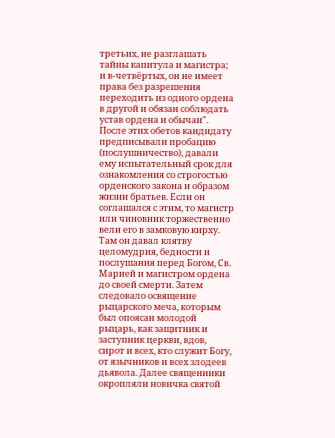третьих, не разглашать тайны капитула и магистра; и в-четвёртых, он не имеет права без разрешения переходить из одного ордена в другой и обязан соблюдать устав ордена и обычаи".
После этих обетов кандидату предписывали пробацию (послушничество), давали ему испытательный срок для ознакомления со строгостью орденского закона и образом жизни братьев. Если он соглашался с этим, то магистр или чиновник торжественно вели его в замковую кирху. Там он давал клятву целомудрия, бедности и послушания перед Богом, Св. Марией и магистром ордена до своей смерти. Затем следовало освящение рыцарского меча, которым был опоясан молодой рыцарь, как защитник и заступник церкви, вдов, сирот и всех, кто служит Богу, от язычников и всех злодеев дьявола. Далее священники окропляли новичка святой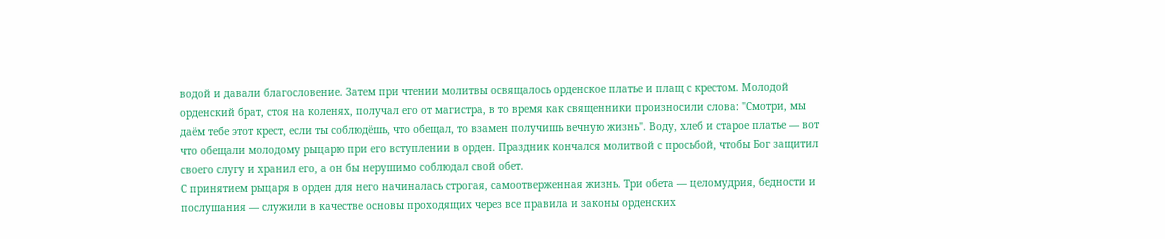водой и давали благословение. Затем при чтении молитвы освящалось орденское платье и плащ с крестом. Молодой орденский брат, стоя на коленях, получал его от магистра, в то время как священники произносили слова: "Смотри, мы даём тебе этот крест, если ты соблюдёшь, что обещал, то взамен получишь вечную жизнь". Воду, хлеб и старое платье — вот что обещали молодому рыцарю при его вступлении в орден. Праздник кончался молитвой с просьбой, чтобы Бог защитил своего слугу и хранил его, а он бы нерушимо соблюдал свой обет.
С принятием рыцаря в орден для него начиналась строгая, самоотверженная жизнь. Три обета — целомудрия, бедности и послушания — служили в качестве основы проходящих через все правила и законы орденских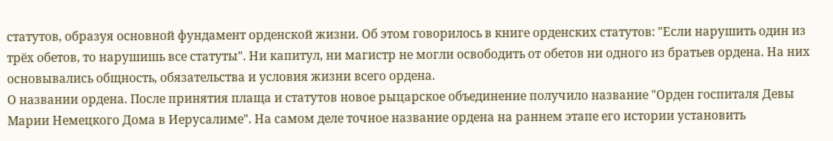статутов, образуя основной фундамент орденской жизни. Об этом говорилось в книге орденских статутов: "Если нарушить один из трёх обетов, то нарушишь все статуты". Ни капитул, ни магистр не могли освободить от обетов ни одного из братьев ордена. На них основывались общность, обязательства и условия жизни всего ордена.
О названии ордена. После принятия плаща и статутов новое рыцарское объединение получило название "Орден госпиталя Девы Марии Немецкого Дома в Иерусалиме". На самом деле точное название ордена на раннем этапе его истории установить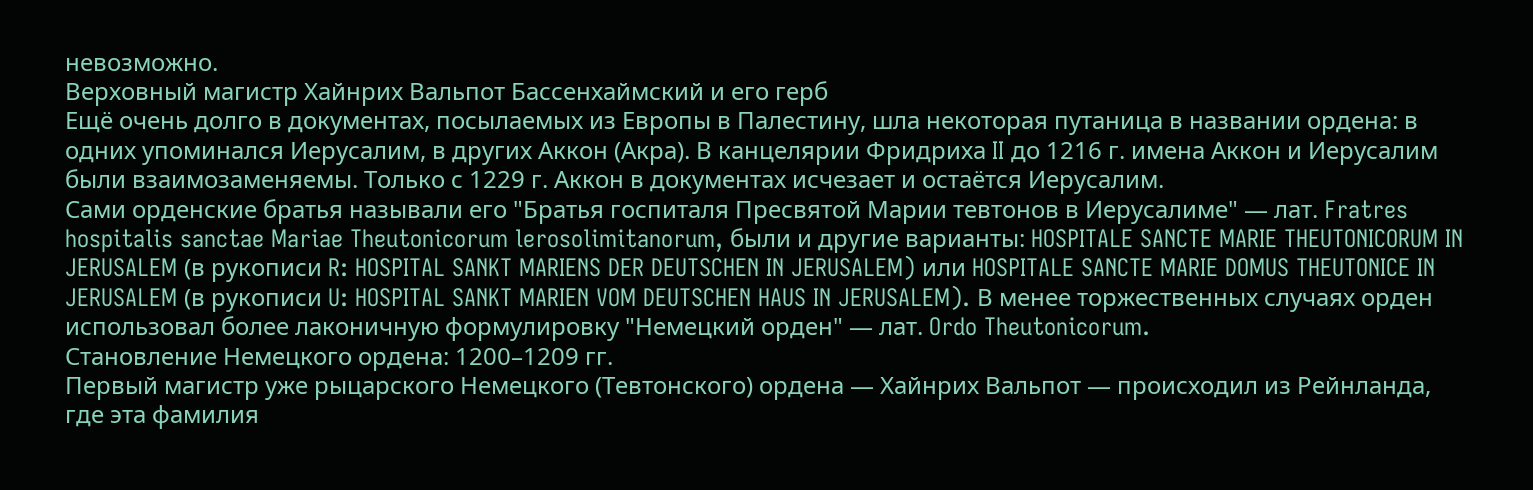невозможно.
Верховный магистр Хайнрих Вальпот Бассенхаймский и его герб
Ещё очень долго в документах, посылаемых из Европы в Палестину, шла некоторая путаница в названии ордена: в одних упоминался Иерусалим, в других Аккон (Акра). В канцелярии Фридриха II до 1216 г. имена Аккон и Иерусалим были взаимозаменяемы. Только с 1229 г. Аккон в документах исчезает и остаётся Иерусалим.
Сами орденские братья называли его "Братья госпиталя Пресвятой Марии тевтонов в Иерусалиме" — лат. Fratres hospitalis sanctae Mariae Theutonicorum lerosolimitanorum, были и другие варианты: HOSPITALE SANCTE MARIE THEUTONICORUM IN JERUSALEM (в рукописи R: HOSPITAL SANKT MARIENS DER DEUTSCHEN IN JERUSALEM) или HOSPITALE SANCTE MARIE DOMUS THEUTONICE IN JERUSALEM (в рукописи U: HOSPITAL SANKT MARIEN VOM DEUTSCHEN HAUS IN JERUSALEM). В менее торжественных случаях орден использовал более лаконичную формулировку "Немецкий орден" — лат. Ordo Theutonicorum.
Становление Немецкого ордена: 1200–1209 гг.
Первый магистр уже рыцарского Немецкого (Тевтонского) ордена — Хайнрих Вальпот — происходил из Рейнланда, где эта фамилия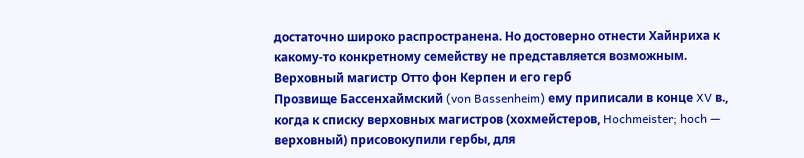достаточно широко распространена. Но достоверно отнести Хайнриха к какому-то конкретному семейству не представляется возможным.
Верховный магистр Отто фон Керпен и его герб
Прозвище Бассенхаймский (von Bassenheim) ему приписали в конце XV в., когда к списку верховных магистров (хохмейстеров, Hochmeister; hoch — верховный) присовокупили гербы, для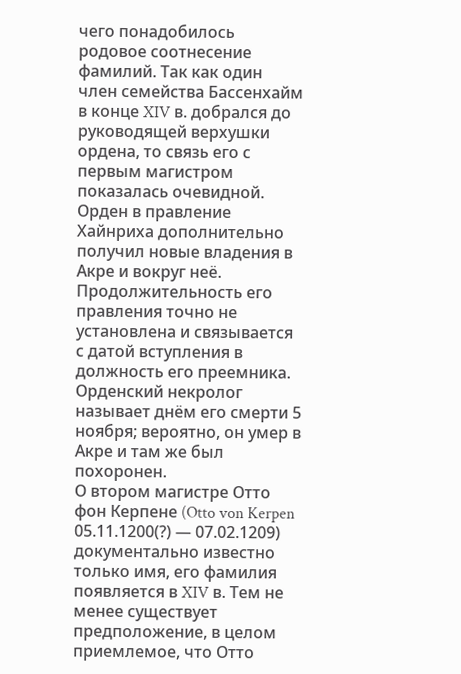чего понадобилось родовое соотнесение фамилий. Так как один член семейства Бассенхайм в конце XIV в. добрался до руководящей верхушки ордена, то связь его с первым магистром показалась очевидной.
Орден в правление Хайнриха дополнительно получил новые владения в Акре и вокруг неё. Продолжительность его правления точно не установлена и связывается с датой вступления в должность его преемника. Орденский некролог называет днём его смерти 5 ноября; вероятно, он умер в Акре и там же был похоронен.
О втором магистре Отто фон Керпене (Otto von Kerpen 05.11.1200(?) — 07.02.1209) документально известно только имя, его фамилия появляется в XIV в. Тем не менее существует предположение, в целом приемлемое, что Отто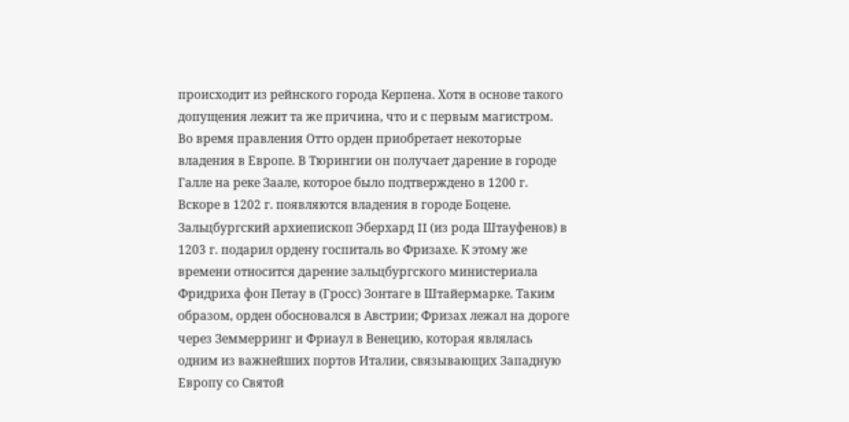происходит из рейнского города Керпена. Хотя в основе такого допущения лежит та же причина, что и с первым магистром.
Во время правления Отто орден приобретает некоторые владения в Европе. В Тюрингии он получает дарение в городе Галле на реке Заале, которое было подтверждено в 1200 г. Вскоре в 1202 г. появляются владения в городе Боцене. Зальцбургский архиепископ Эберхард II (из рода Штауфенов) в 1203 г. подарил ордену госпиталь во Фризахе. К этому же времени относится дарение зальцбургского министериала Фридриха фон Петау в (Гросс) Зонтаге в Штайермарке. Таким образом, орден обосновался в Австрии; Фризах лежал на дороге через Земмерринг и Фриаул в Венецию, которая являлась одним из важнейших портов Италии, связывающих Западную Европу со Святой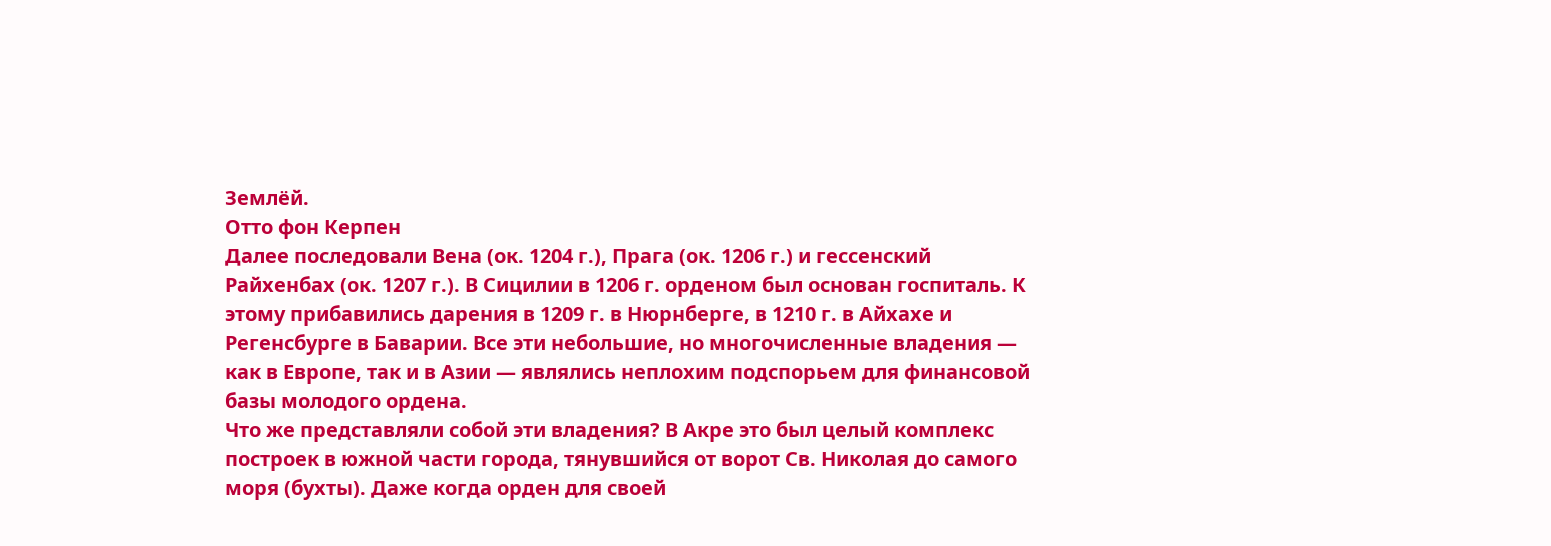Землёй.
Отто фон Керпен
Далее последовали Вена (ок. 1204 г.), Прага (ок. 1206 г.) и гессенский Райхенбах (ок. 1207 г.). В Сицилии в 1206 г. орденом был основан госпиталь. К этому прибавились дарения в 1209 г. в Нюрнберге, в 1210 г. в Айхахе и Регенсбурге в Баварии. Все эти небольшие, но многочисленные владения — как в Европе, так и в Азии — являлись неплохим подспорьем для финансовой базы молодого ордена.
Что же представляли собой эти владения? В Акре это был целый комплекс построек в южной части города, тянувшийся от ворот Св. Николая до самого моря (бухты). Даже когда орден для своей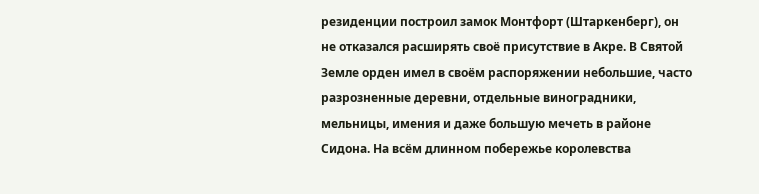резиденции построил замок Монтфорт (Штаркенберг), он не отказался расширять своё присутствие в Акре. В Святой Земле орден имел в своём распоряжении небольшие, часто разрозненные деревни, отдельные виноградники, мельницы, имения и даже большую мечеть в районе Сидона. На всём длинном побережье королевства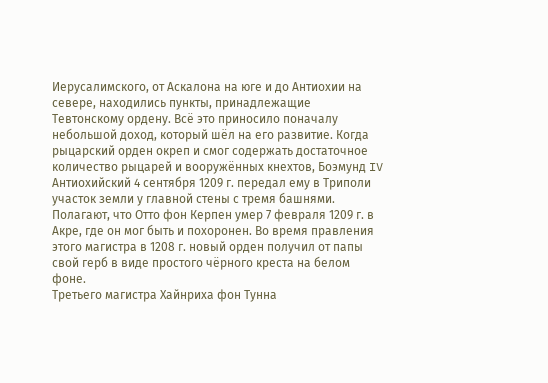Иерусалимского, от Аскалона на юге и до Антиохии на севере, находились пункты, принадлежащие Тевтонскому ордену. Всё это приносило поначалу небольшой доход, который шёл на его развитие. Когда рыцарский орден окреп и смог содержать достаточное количество рыцарей и вооружённых кнехтов, Боэмунд IV Антиохийский 4 сентября 1209 г. передал ему в Триполи участок земли у главной стены с тремя башнями.
Полагают, что Отто фон Керпен умер 7 февраля 1209 г. в Акре, где он мог быть и похоронен. Во время правления этого магистра в 1208 г. новый орден получил от папы свой герб в виде простого чёрного креста на белом фоне.
Третьего магистра Хайнриха фон Тунна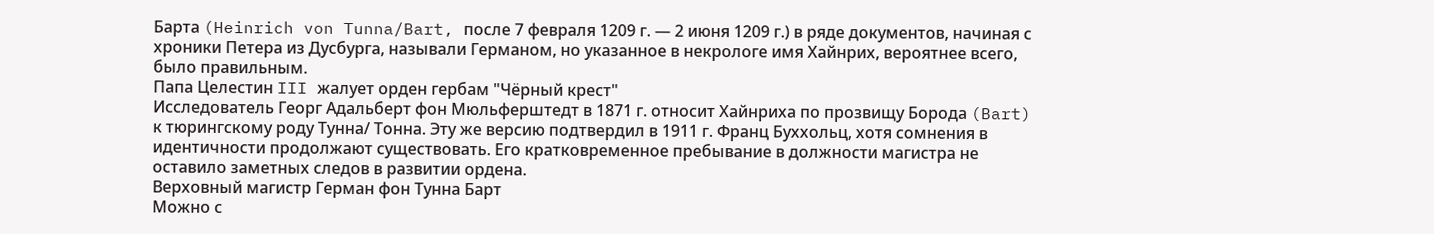Барта (Heinrich von Tunna/Bart, после 7 февраля 1209 г. — 2 июня 1209 г.) в ряде документов, начиная с хроники Петера из Дусбурга, называли Германом, но указанное в некрологе имя Хайнрих, вероятнее всего, было правильным.
Папа Целестин III жалует орден гербам "Чёрный крест"
Исследователь Георг Адальберт фон Мюльферштедт в 1871 г. относит Хайнриха по прозвищу Борода (Bart) к тюрингскому роду Тунна/ Тонна. Эту же версию подтвердил в 1911 г. Франц Буххольц, хотя сомнения в идентичности продолжают существовать. Его кратковременное пребывание в должности магистра не оставило заметных следов в развитии ордена.
Верховный магистр Герман фон Тунна Барт
Можно с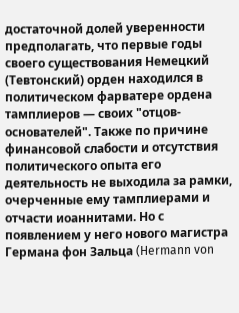достаточной долей уверенности предполагать, что первые годы своего существования Немецкий (Тевтонский) орден находился в политическом фарватере ордена тамплиеров — своих "отцов-основателей". Также по причине финансовой слабости и отсутствия политического опыта его деятельность не выходила за рамки, очерченные ему тамплиерами и отчасти иоаннитами. Но с появлением у него нового магистра Германа фон Зальца (Hermann von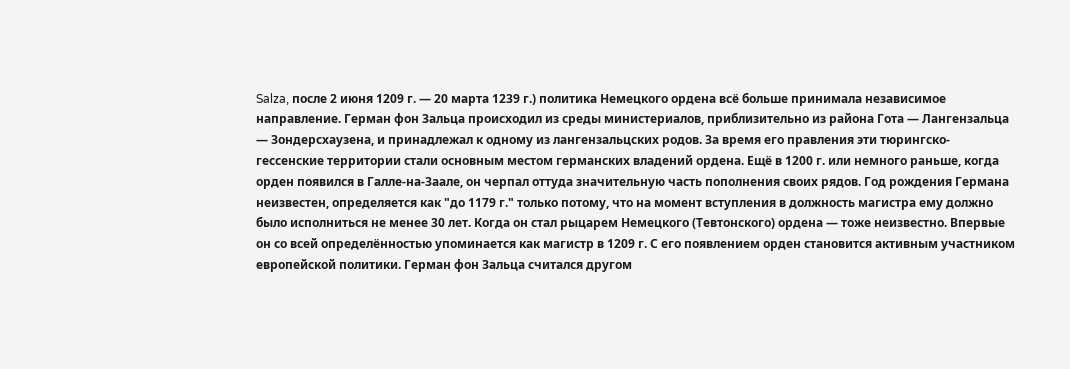Salza, после 2 июня 1209 г. — 20 марта 1239 г.) политика Немецкого ордена всё больше принимала независимое направление. Герман фон Зальца происходил из среды министериалов, приблизительно из района Гота — Лангензальца — Зондерсхаузена, и принадлежал к одному из лангензальцских родов. За время его правления эти тюрингско-гессенские территории стали основным местом германских владений ордена. Ещё в 1200 г. или немного раньше, когда орден появился в Галле-на-Заале, он черпал оттуда значительную часть пополнения своих рядов. Год рождения Германа неизвестен, определяется как "до 1179 г." только потому, что на момент вступления в должность магистра ему должно было исполниться не менее 30 лет. Когда он стал рыцарем Немецкого (Тевтонского) ордена — тоже неизвестно. Впервые он со всей определённостью упоминается как магистр в 1209 г. С его появлением орден становится активным участником европейской политики. Герман фон Зальца считался другом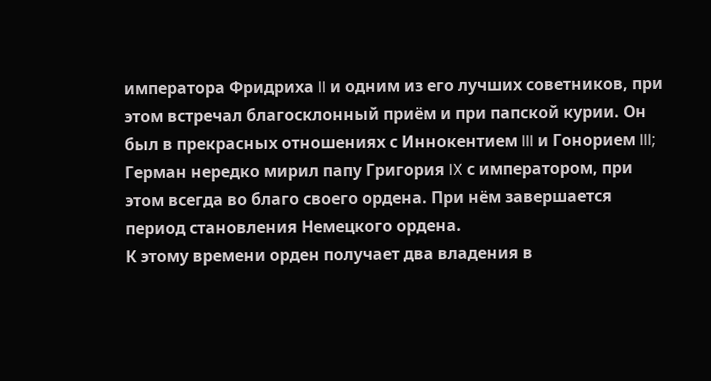императора Фридриха II и одним из его лучших советников, при этом встречал благосклонный приём и при папской курии. Он был в прекрасных отношениях с Иннокентием III и Гонорием III; Герман нередко мирил папу Григория IX с императором, при этом всегда во благо своего ордена. При нём завершается период становления Немецкого ордена.
К этому времени орден получает два владения в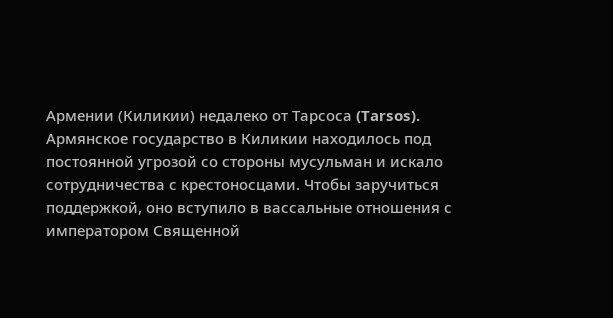Армении (Киликии) недалеко от Тарсоса (Tarsos). Армянское государство в Киликии находилось под постоянной угрозой со стороны мусульман и искало сотрудничества с крестоносцами. Чтобы заручиться поддержкой, оно вступило в вассальные отношения с императором Священной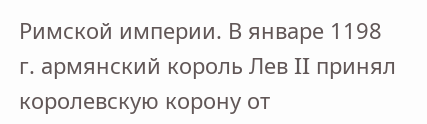Римской империи. В январе 1198 г. армянский король Лев II принял королевскую корону от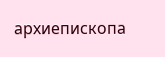архиепископа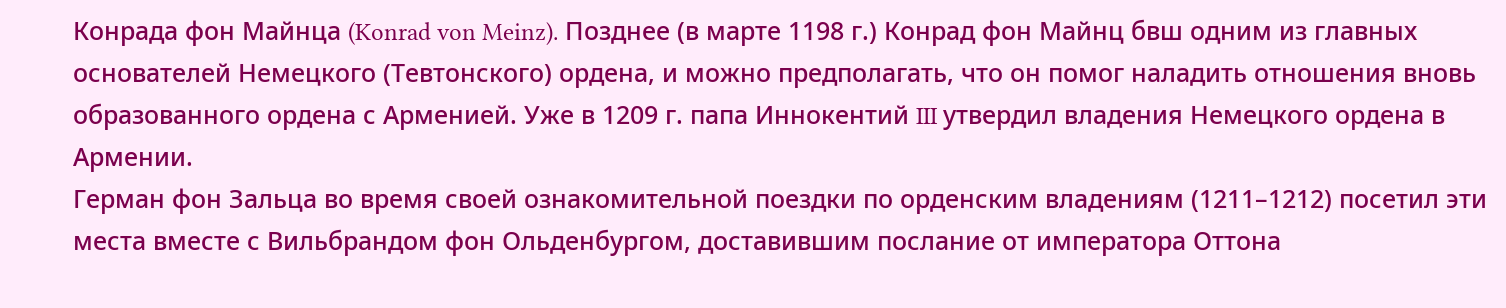Конрада фон Майнца (Konrad von Meinz). Позднее (в марте 1198 г.) Конрад фон Майнц бвш одним из главных основателей Немецкого (Тевтонского) ордена, и можно предполагать, что он помог наладить отношения вновь образованного ордена с Арменией. Уже в 1209 г. папа Иннокентий III утвердил владения Немецкого ордена в Армении.
Герман фон Зальца во время своей ознакомительной поездки по орденским владениям (1211–1212) посетил эти места вместе с Вильбрандом фон Ольденбургом, доставившим послание от императора Оттона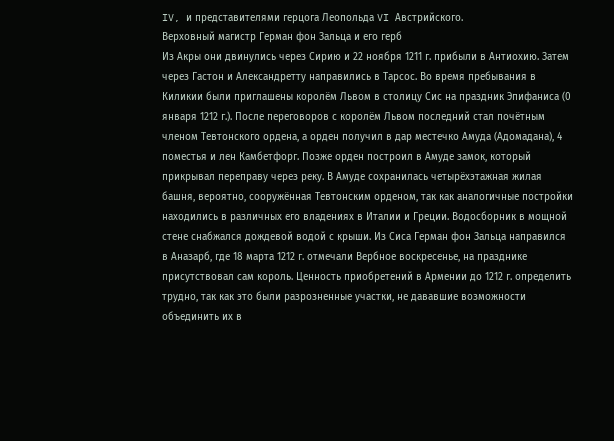IV, и представителями герцога Леопольда VI Австрийского.
Верховный магистр Герман фон Зальца и его герб
Из Акры они двинулись через Сирию и 22 ноября 1211 г. прибыли в Антиохию. Затем через Гастон и Александретту направились в Тарсос. Во время пребывания в Киликии были приглашены королём Львом в столицу Сис на праздник Эпифаниса (0 января 1212 г.). После переговоров с королём Львом последний стал почётным членом Тевтонского ордена, а орден получил в дар местечко Амуда (Адомадана), 4 поместья и лен Камбетфорг. Позже орден построил в Амуде замок, который прикрывал переправу через реку. В Амуде сохранилась четырёхэтажная жилая башня, вероятно, сооружённая Тевтонским орденом, так как аналогичные постройки находились в различных его владениях в Италии и Греции. Водосборник в мощной стене снабжался дождевой водой с крыши. Из Сиса Герман фон Зальца направился в Аназарб, где 18 марта 1212 г. отмечали Вербное воскресенье, на празднике присутствовал сам король. Ценность приобретений в Армении до 1212 г. определить трудно, так как это были разрозненные участки, не дававшие возможности объединить их в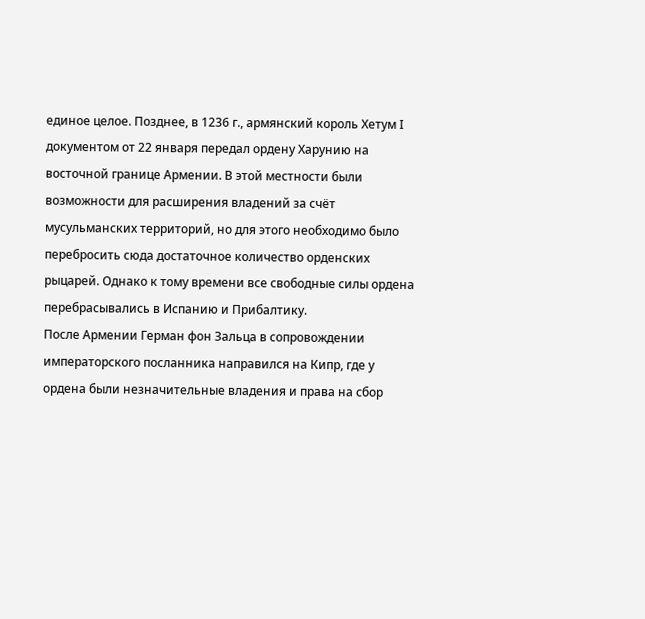единое целое. Позднее, в 1236 г., армянский король Хетум I документом от 22 января передал ордену Харунию на восточной границе Армении. В этой местности были возможности для расширения владений за счёт мусульманских территорий, но для этого необходимо было перебросить сюда достаточное количество орденских рыцарей. Однако к тому времени все свободные силы ордена перебрасывались в Испанию и Прибалтику.
После Армении Герман фон Зальца в сопровождении императорского посланника направился на Кипр, где у ордена были незначительные владения и права на сбор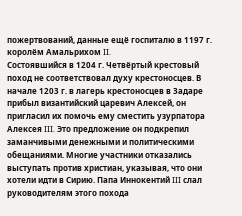пожертвований, данные ещё госпиталю в 1197 г. королём Амальрихом II.
Состоявшийся в 1204 г. Четвёртый крестовый поход не соответствовал духу крестоносцев. В начале 1203 г. в лагерь крестоносцев в Задаре прибыл византийский царевич Алексей, он пригласил их помочь ему сместить узурпатора Алексея III. Это предложение он подкрепил заманчивыми денежными и политическими обещаниями. Многие участники отказались выступать против христиан, указывая, что они хотели идти в Сирию. Папа Иннокентий III слал руководителям этого похода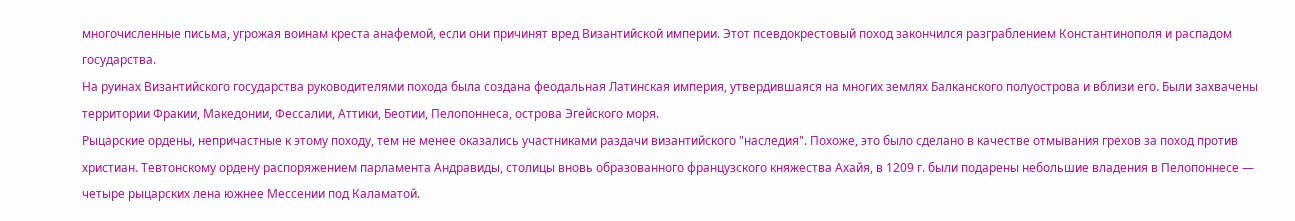многочисленные письма, угрожая воинам креста анафемой, если они причинят вред Византийской империи. Этот псевдокрестовый поход закончился разграблением Константинополя и распадом государства.
На руинах Византийского государства руководителями похода была создана феодальная Латинская империя, утвердившаяся на многих землях Балканского полуострова и вблизи его. Были захвачены территории Фракии, Македонии, Фессалии, Аттики, Беотии, Пелопоннеса, острова Эгейского моря.
Рыцарские ордены, непричастные к этому походу, тем не менее оказались участниками раздачи византийского "наследия". Похоже, это было сделано в качестве отмывания грехов за поход против христиан. Тевтонскому ордену распоряжением парламента Андравиды, столицы вновь образованного французского княжества Ахайя, в 1209 г. были подарены небольшие владения в Пелопоннесе — четыре рыцарских лена южнее Мессении под Каламатой.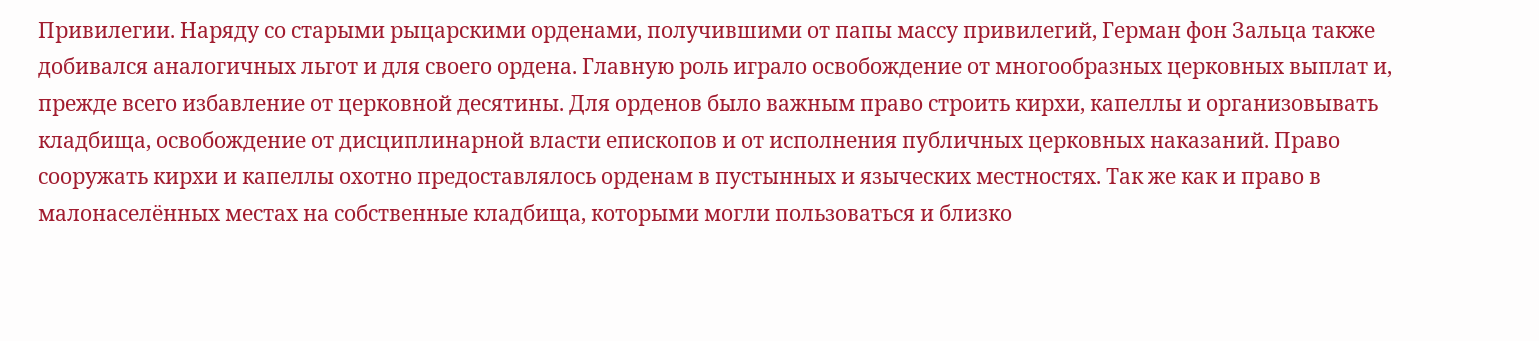Привилегии. Наряду со старыми рыцарскими орденами, получившими от папы массу привилегий, Герман фон Зальца также добивался аналогичных льгот и для своего ордена. Главную роль играло освобождение от многообразных церковных выплат и, прежде всего избавление от церковной десятины. Для орденов было важным право строить кирхи, капеллы и организовывать кладбища, освобождение от дисциплинарной власти епископов и от исполнения публичных церковных наказаний. Право сооружать кирхи и капеллы охотно предоставлялось орденам в пустынных и языческих местностях. Так же как и право в малонаселённых местах на собственные кладбища, которыми могли пользоваться и близко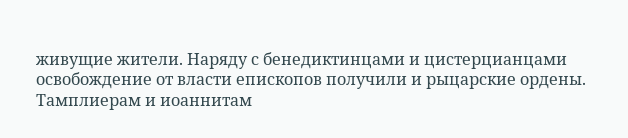живущие жители. Наряду с бенедиктинцами и цистерцианцами освобождение от власти епископов получили и рыцарские ордены. Тамплиерам и иоаннитам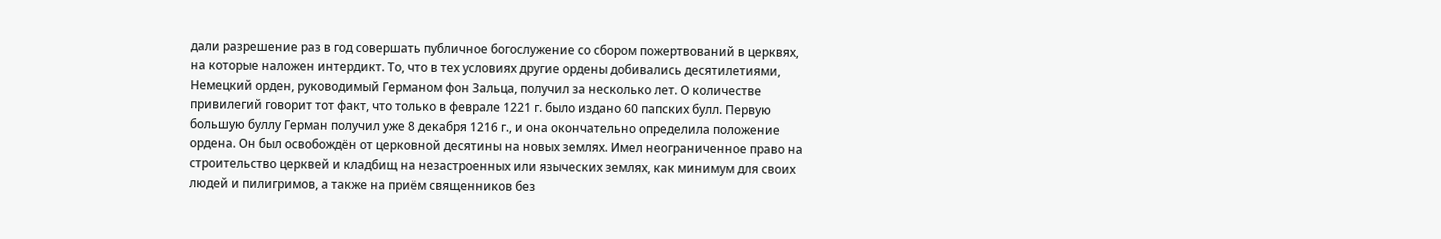дали разрешение раз в год совершать публичное богослужение со сбором пожертвований в церквях, на которые наложен интердикт. То, что в тех условиях другие ордены добивались десятилетиями, Немецкий орден, руководимый Германом фон Зальца, получил за несколько лет. О количестве привилегий говорит тот факт, что только в феврале 1221 г. было издано 60 папских булл. Первую большую буллу Герман получил уже 8 декабря 1216 г., и она окончательно определила положение ордена. Он был освобождён от церковной десятины на новых землях. Имел неограниченное право на строительство церквей и кладбищ на незастроенных или языческих землях, как минимум для своих людей и пилигримов, а также на приём священников без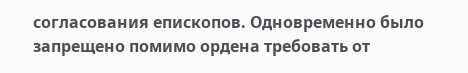согласования епископов. Одновременно было запрещено помимо ордена требовать от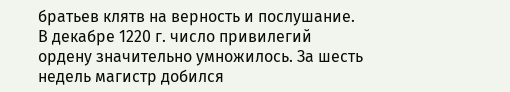братьев клятв на верность и послушание.
В декабре 1220 г. число привилегий ордену значительно умножилось. За шесть недель магистр добился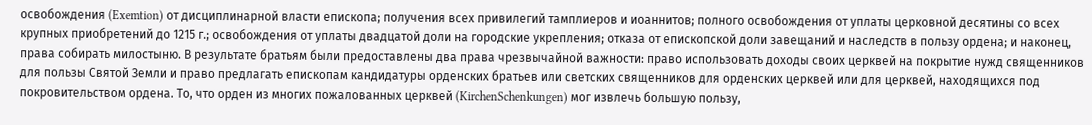освобождения (Exemtion) от дисциплинарной власти епископа; получения всех привилегий тамплиеров и иоаннитов; полного освобождения от уплаты церковной десятины со всех крупных приобретений до 1215 г.; освобождения от уплаты двадцатой доли на городские укрепления; отказа от епископской доли завещаний и наследств в пользу ордена; и наконец, права собирать милостыню. В результате братьям были предоставлены два права чрезвычайной важности: право использовать доходы своих церквей на покрытие нужд священников для пользы Святой Земли и право предлагать епископам кандидатуры орденских братьев или светских священников для орденских церквей или для церквей, находящихся под покровительством ордена. То, что орден из многих пожалованных церквей (KirchenSchenkungen) мог извлечь большую пользу,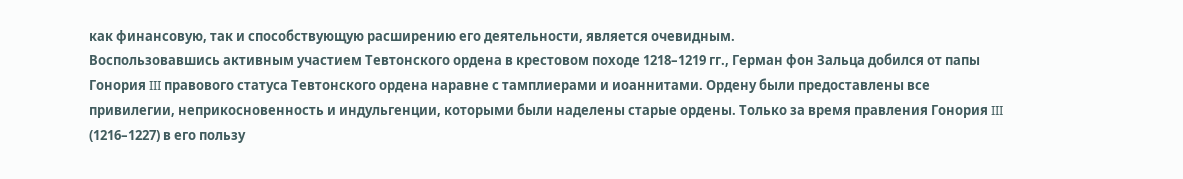как финансовую, так и способствующую расширению его деятельности, является очевидным.
Воспользовавшись активным участием Тевтонского ордена в крестовом походе 1218–1219 гг., Герман фон Зальца добился от папы Гонория III правового статуса Тевтонского ордена наравне с тамплиерами и иоаннитами. Ордену были предоставлены все привилегии, неприкосновенность и индульгенции, которыми были наделены старые ордены. Только за время правления Гонория III (1216–1227) в его пользу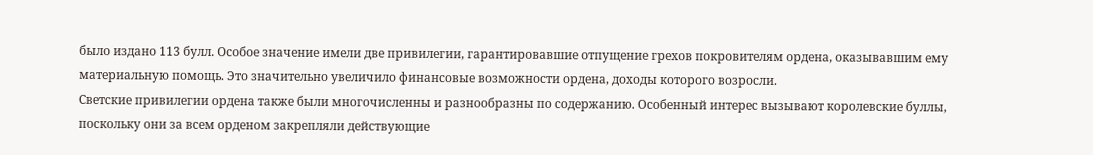было издано 113 булл. Особое значение имели две привилегии, гарантировавшие отпущение грехов покровителям ордена, оказывавшим ему материальную помощь. Это значительно увеличило финансовые возможности ордена, доходы которого возросли.
Светские привилегии ордена также были многочисленны и разнообразны по содержанию. Особенный интерес вызывают королевские буллы, поскольку они за всем орденом закрепляли действующие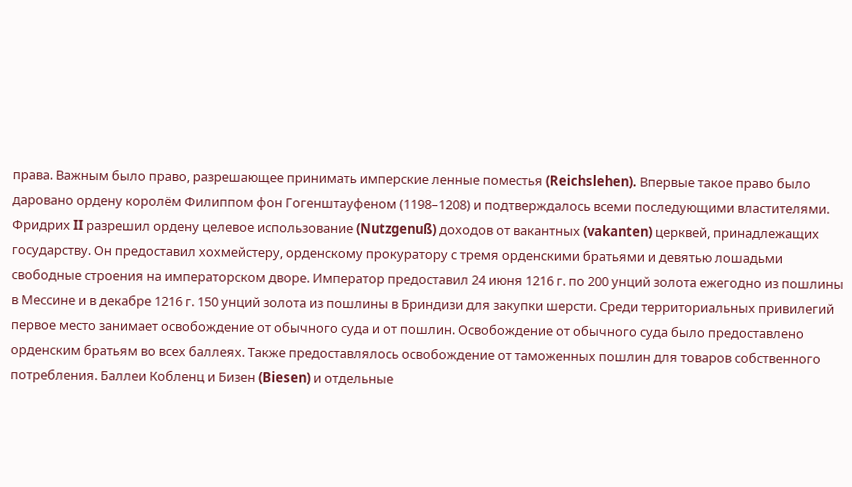права. Важным было право, разрешающее принимать имперские ленные поместья (Reichslehen). Впервые такое право было даровано ордену королём Филиппом фон Гогенштауфеном (1198–1208) и подтверждалось всеми последующими властителями. Фридрих II разрешил ордену целевое использование (Nutzgenuß) доходов от вакантных (vakanten) церквей, принадлежащих государству. Он предоставил хохмейстеру, орденскому прокуратору с тремя орденскими братьями и девятью лошадьми свободные строения на императорском дворе. Император предоставил 24 июня 1216 г. по 200 унций золота ежегодно из пошлины в Мессине и в декабре 1216 г. 150 унций золота из пошлины в Бриндизи для закупки шерсти. Среди территориальных привилегий первое место занимает освобождение от обычного суда и от пошлин. Освобождение от обычного суда было предоставлено орденским братьям во всех баллеях. Также предоставлялось освобождение от таможенных пошлин для товаров собственного потребления. Баллеи Кобленц и Бизен (Biesen) и отдельные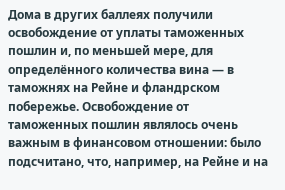Дома в других баллеях получили освобождение от уплаты таможенных пошлин и, по меньшей мере, для определённого количества вина — в таможнях на Рейне и фландрском побережье. Освобождение от таможенных пошлин являлось очень важным в финансовом отношении: было подсчитано, что, например, на Рейне и на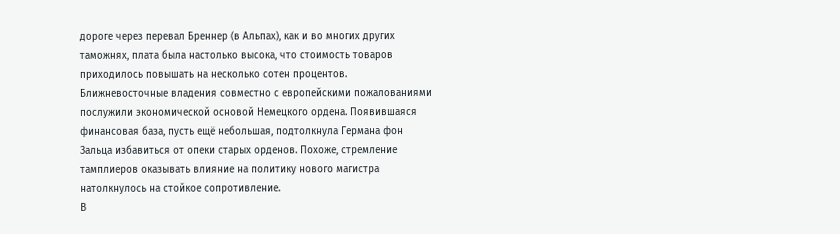дороге через перевал Бреннер (в Альпах), как и во многих других таможнях, плата была настолько высока, что стоимость товаров приходилось повышать на несколько сотен процентов.
Ближневосточные владения совместно с европейскими пожалованиями послужили экономической основой Немецкого ордена. Появившаяся финансовая база, пусть ещё небольшая, подтолкнула Германа фон Зальца избавиться от опеки старых орденов. Похоже, стремление тамплиеров оказывать влияние на политику нового магистра натолкнулось на стойкое сопротивление.
В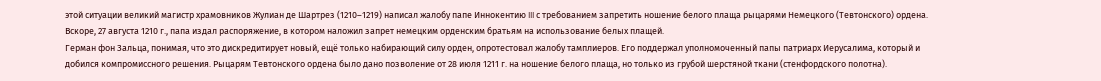этой ситуации великий магистр храмовников Жулиан де Шартрез (1210–1219) написал жалобу папе Иннокентию III с требованием запретить ношение белого плаща рыцарями Немецкого (Тевтонского) ордена. Вскоре, 27 августа 1210 г., папа издал распоряжение, в котором наложил запрет немецким орденским братьям на использование белых плащей.
Герман фон Зальца, понимая, что это дискредитирует новый, ещё только набирающий силу орден, опротестовал жалобу тамплиеров. Его поддержал уполномоченный папы патриарх Иерусалима, который и добился компромиссного решения. Рыцарям Тевтонского ордена было дано позволение от 28 июля 1211 г. на ношение белого плаща, но только из грубой шерстяной ткани (стенфордского полотна).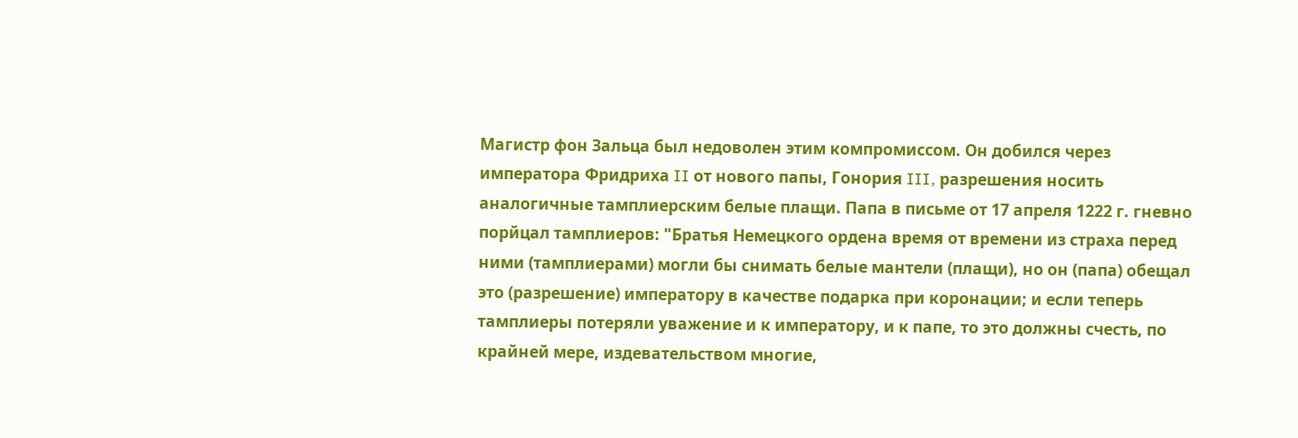Магистр фон Зальца был недоволен этим компромиссом. Он добился через императора Фридриха II от нового папы, Гонория III, разрешения носить аналогичные тамплиерским белые плащи. Папа в письме от 17 апреля 1222 г. гневно порйцал тамплиеров: "Братья Немецкого ордена время от времени из страха перед ними (тамплиерами) могли бы снимать белые мантели (плащи), но он (папа) обещал это (разрешение) императору в качестве подарка при коронации; и если теперь тамплиеры потеряли уважение и к императору, и к папе, то это должны счесть, по крайней мере, издевательством многие,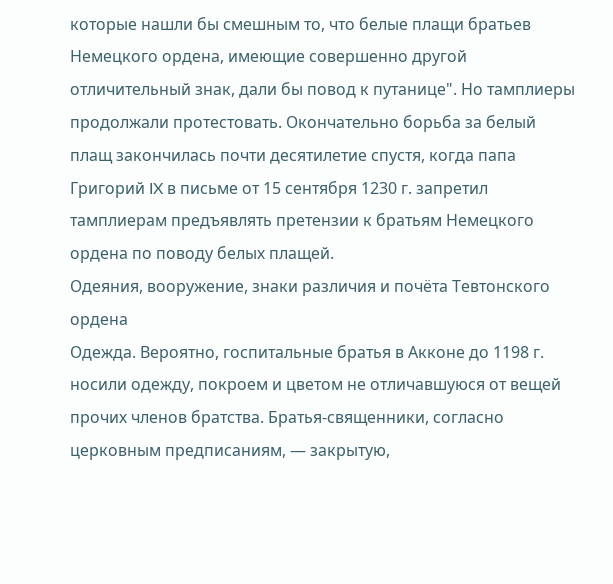которые нашли бы смешным то, что белые плащи братьев Немецкого ордена, имеющие совершенно другой отличительный знак, дали бы повод к путанице". Но тамплиеры продолжали протестовать. Окончательно борьба за белый плащ закончилась почти десятилетие спустя, когда папа Григорий IX в письме от 15 сентября 1230 г. запретил тамплиерам предъявлять претензии к братьям Немецкого ордена по поводу белых плащей.
Одеяния, вооружение, знаки различия и почёта Тевтонского ордена
Одежда. Вероятно, госпитальные братья в Акконе до 1198 г. носили одежду, покроем и цветом не отличавшуюся от вещей прочих членов братства. Братья-священники, согласно церковным предписаниям, — закрытую,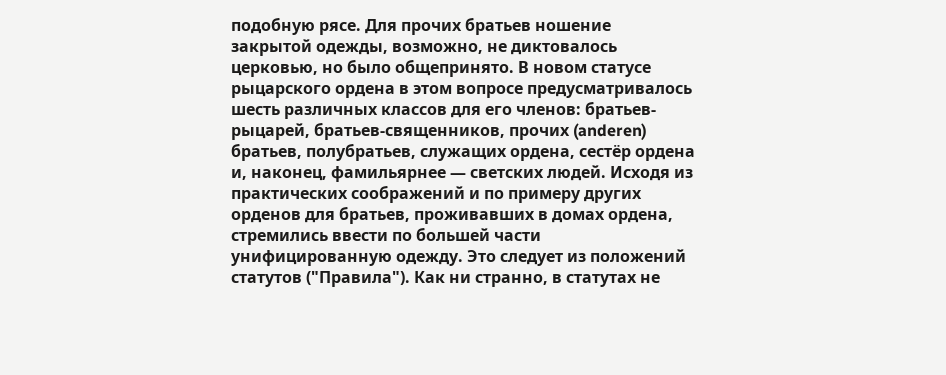подобную рясе. Для прочих братьев ношение закрытой одежды, возможно, не диктовалось церковью, но было общепринято. В новом статусе рыцарского ордена в этом вопросе предусматривалось шесть различных классов для его членов: братьев-рыцарей, братьев-священников, прочих (anderen) братьев, полубратьев, служащих ордена, сестёр ордена и, наконец, фамильярнее — светских людей. Исходя из практических соображений и по примеру других орденов для братьев, проживавших в домах ордена, стремились ввести по большей части унифицированную одежду. Это следует из положений статутов ("Правила"). Как ни странно, в статутах не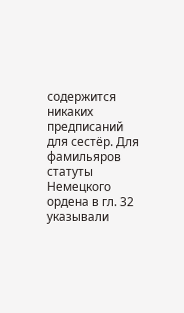содержится никаких предписаний для сестёр. Для фамильяров статуты Немецкого ордена в гл. 32 указывали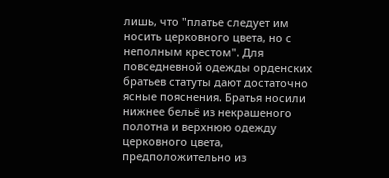лишь, что "платье следует им носить церковного цвета, но с неполным крестом". Для повседневной одежды орденских братьев статуты дают достаточно ясные пояснения. Братья носили нижнее бельё из некрашеного полотна и верхнюю одежду церковного цвета, предположительно из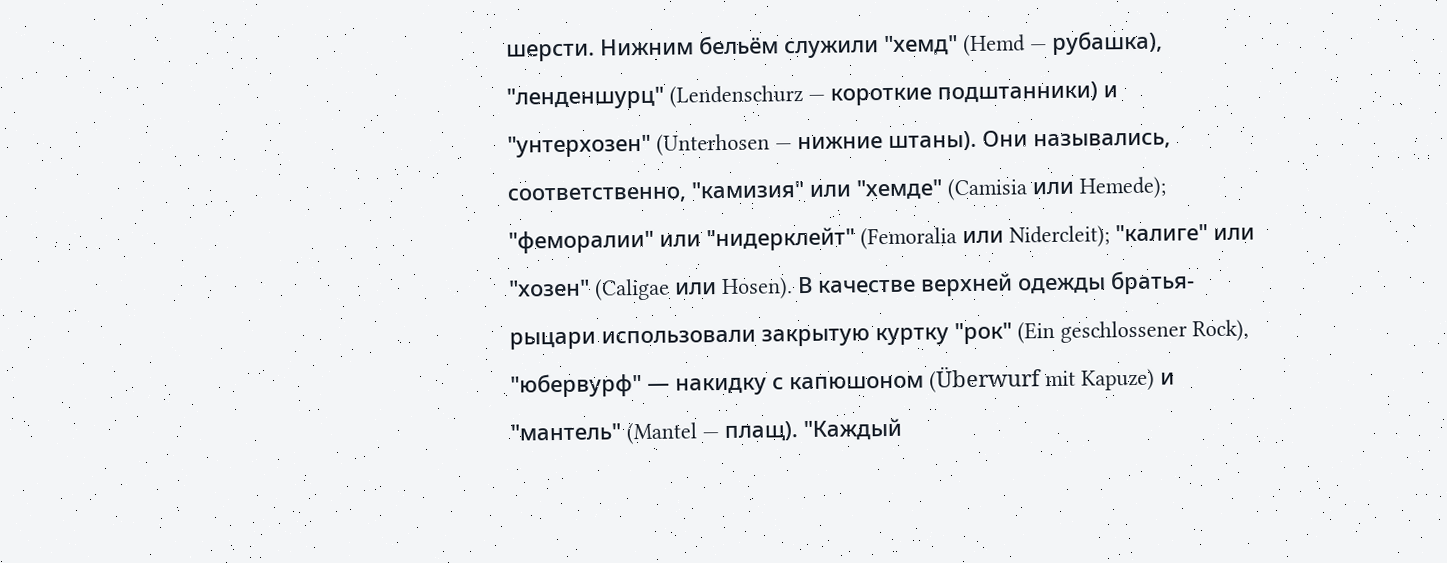шерсти. Нижним бельём служили "хемд" (Hemd — рубашка), "ленденшурц" (Lendenschurz — короткие подштанники) и "унтерхозен" (Unterhosen — нижние штаны). Они назывались, соответственно, "камизия" или "хемде" (Camisia или Hemede); "феморалии" или "нидерклейт" (Femoralia или Nidercleit); "калиге" или "хозен" (Caligae или Hosen). В качестве верхней одежды братья-рыцари использовали закрытую куртку "рок" (Ein geschlossener Rock), "юбервурф" — накидку с капюшоном (Überwurf mit Kapuze) и "мантель" (Mantel — плащ). "Каждый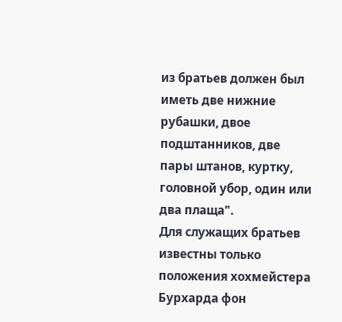из братьев должен был иметь две нижние рубашки, двое подштанников, две пары штанов, куртку, головной убор, один или два плаща".
Для служащих братьев известны только положения хохмейстера Бурхарда фон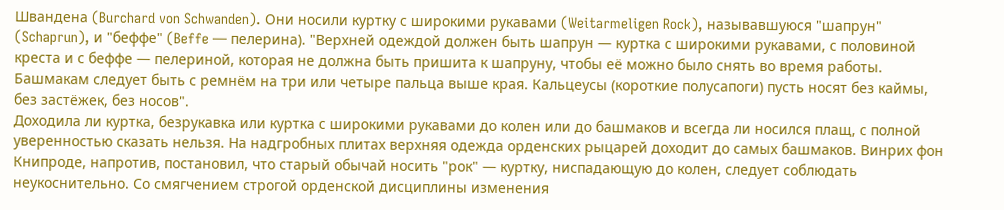Швандена (Burchard von Schwanden). Они носили куртку с широкими рукавами (Weitarmeligen Rock), называвшуюся "шапрун" (Schaprun), и "беффе" (Beffe — пелерина). "Верхней одеждой должен быть шапрун — куртка с широкими рукавами, с половиной креста и с беффе — пелериной, которая не должна быть пришита к шапруну, чтобы её можно было снять во время работы. Башмакам следует быть с ремнём на три или четыре пальца выше края. Кальцеусы (короткие полусапоги) пусть носят без каймы, без застёжек, без носов".
Доходила ли куртка, безрукавка или куртка с широкими рукавами до колен или до башмаков и всегда ли носился плащ, с полной уверенностью сказать нельзя. На надгробных плитах верхняя одежда орденских рыцарей доходит до самых башмаков. Винрих фон Книпроде, напротив, постановил, что старый обычай носить "рок" — куртку, ниспадающую до колен, следует соблюдать неукоснительно. Со смягчением строгой орденской дисциплины изменения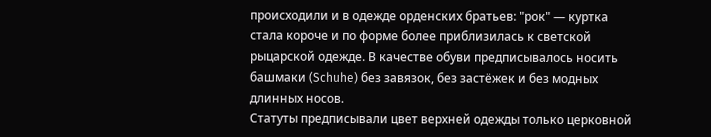происходили и в одежде орденских братьев: "рок" — куртка стала короче и по форме более приблизилась к светской рыцарской одежде. В качестве обуви предписывалось носить башмаки (Schuhe) без завязок, без застёжек и без модных длинных носов.
Статуты предписывали цвет верхней одежды только церковной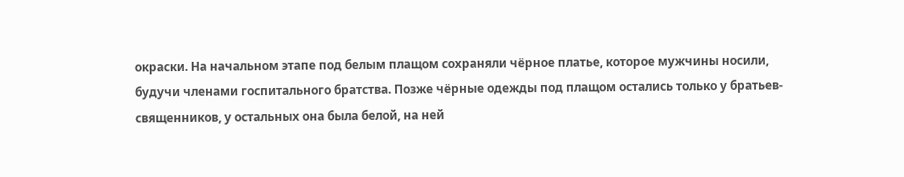окраски. На начальном этапе под белым плащом сохраняли чёрное платье, которое мужчины носили, будучи членами госпитального братства. Позже чёрные одежды под плащом остались только у братьев-священников, у остальных она была белой, на ней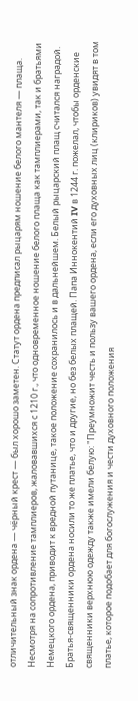отличительный знак ордена — чёрный крест — был хорошо заметен. Статут ордена предписал рыцарям ношение белого мантеля — плаща. Несмотря на сопротивление тамплиеров, жаловавшихся с 1210 г., что одновременное ношение белого плаща как тамплиерами, так и братьями Немецкого ордена, приводит к вредной путанице, такое положение сохранилось и в дальнейшем. Белый рыцарский плащ считался наградой.
Братья-священники ордена носили то же платье, что и другие, но без белых плащей. Папа Иннокентий IV в 1244 г. пожелал, чтобы орденские священники верхнюю одежду также имели белую: "Преумножит честь и пользу вашего ордена, если его духовных лиц (клириков) увидят в том платье, которое подобает для богослужения и чести духовного положения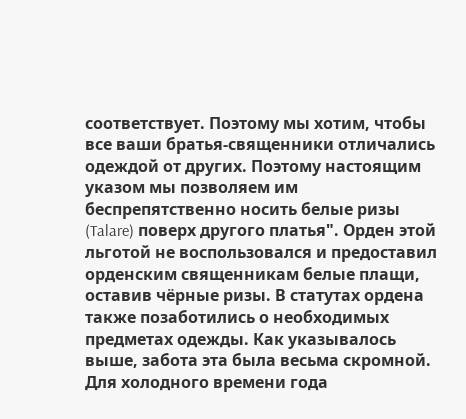соответствует. Поэтому мы хотим, чтобы все ваши братья-священники отличались одеждой от других. Поэтому настоящим указом мы позволяем им беспрепятственно носить белые ризы (Talare) поверх другого платья". Орден этой льготой не воспользовался и предоставил орденским священникам белые плащи, оставив чёрные ризы. В статутах ордена также позаботились о необходимых предметах одежды. Как указывалось выше, забота эта была весьма скромной. Для холодного времени года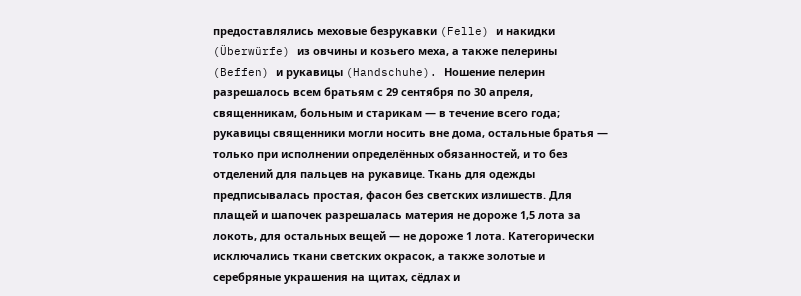предоставлялись меховые безрукавки (Felle) и накидки (Überwürfe) из овчины и козьего меха, а также пелерины (Beffen) и рукавицы (Handschuhe). Ношение пелерин разрешалось всем братьям с 29 сентября по 30 апреля, священникам, больным и старикам — в течение всего года; рукавицы священники могли носить вне дома, остальные братья — только при исполнении определённых обязанностей, и то без отделений для пальцев на рукавице. Ткань для одежды предписывалась простая, фасон без светских излишеств. Для плащей и шапочек разрешалась материя не дороже 1,5 лота за локоть, для остальных вещей — не дороже 1 лота. Категорически исключались ткани светских окрасок, а также золотые и серебряные украшения на щитах, сёдлах и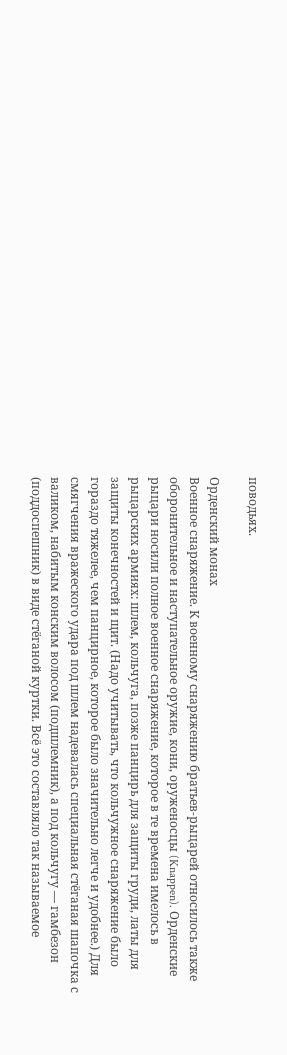поводьях.

Орденский монах
Военное снаряжение. К военному снаряжению братьев-рыцарей относилось также оборонительное и наступательное оружие, кони, оруженосцы (Knappen). Орденские рыцари носили полное военное снаряжение, которое в те времена имелось в рыцарских армиях: шлем, кольчуга, позже панцирь для защиты груди, латы для защиты конечностей и щит. (Надо учитывать, что кольчужное снаряжение было гораздо тяжелее, чем панцирное, которое было значительно легче и удобнее.) Для смягчения вражеского удара под шлем надевалась специальная стёганая шапочка с валиком, набитым конским волосом (подшлемник), а под кольчугу — гамбезон (поддоспешник) в виде стёганой куртки. Всё это составляло так называемое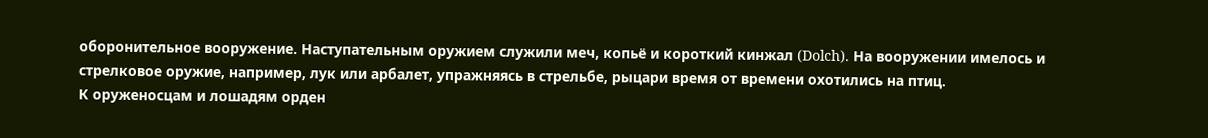оборонительное вооружение. Наступательным оружием служили меч, копьё и короткий кинжал (Dolch). На вооружении имелось и стрелковое оружие, например, лук или арбалет, упражняясь в стрельбе, рыцари время от времени охотились на птиц.
К оруженосцам и лошадям орден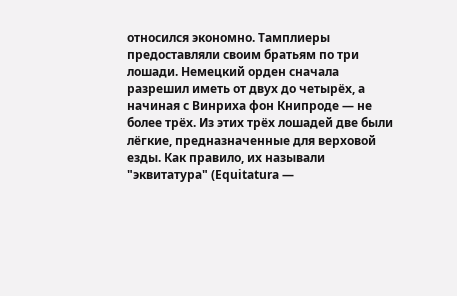относился экономно. Тамплиеры предоставляли своим братьям по три лошади. Немецкий орден сначала разрешил иметь от двух до четырёх, а начиная с Винриха фон Книпроде — не более трёх. Из этих трёх лошадей две были лёгкие, предназначенные для верховой езды. Как правило, их называли "эквитатура" (Equitatura —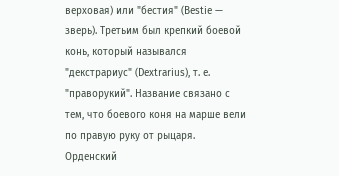верховая) или "бестия" (Bestie — зверь). Третьим был крепкий боевой конь, который назывался "декстрариус" (Dextrarius), т. е. "праворукий". Название связано с тем, что боевого коня на марше вели по правую руку от рыцаря.
Орденский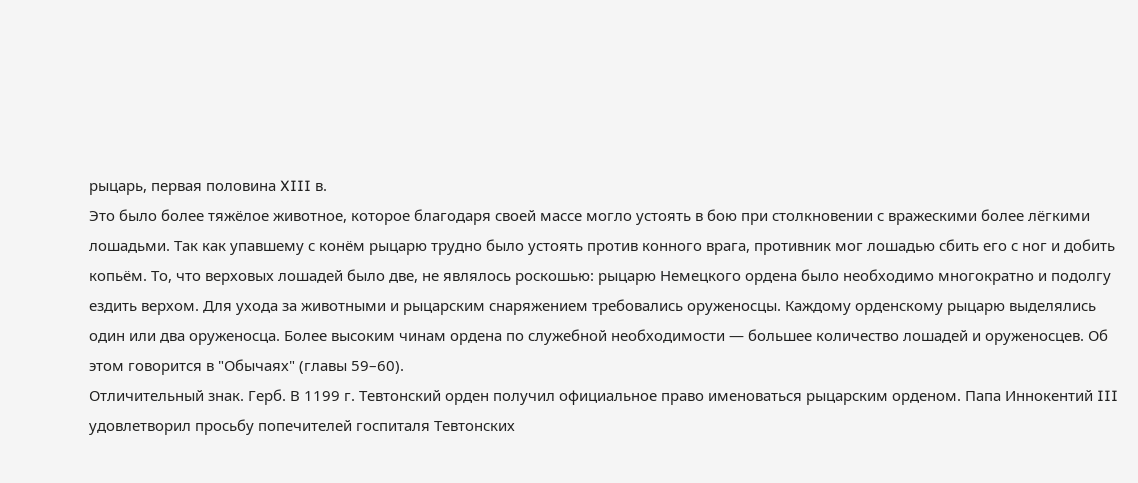рыцарь, первая половина XIII в.
Это было более тяжёлое животное, которое благодаря своей массе могло устоять в бою при столкновении с вражескими более лёгкими лошадьми. Так как упавшему с конём рыцарю трудно было устоять против конного врага, противник мог лошадью сбить его с ног и добить копьём. То, что верховых лошадей было две, не являлось роскошью: рыцарю Немецкого ордена было необходимо многократно и подолгу ездить верхом. Для ухода за животными и рыцарским снаряжением требовались оруженосцы. Каждому орденскому рыцарю выделялись один или два оруженосца. Более высоким чинам ордена по служебной необходимости — большее количество лошадей и оруженосцев. Об этом говорится в "Обычаях" (главы 59–60).
Отличительный знак. Герб. В 1199 г. Тевтонский орден получил официальное право именоваться рыцарским орденом. Папа Иннокентий III удовлетворил просьбу попечителей госпиталя Тевтонских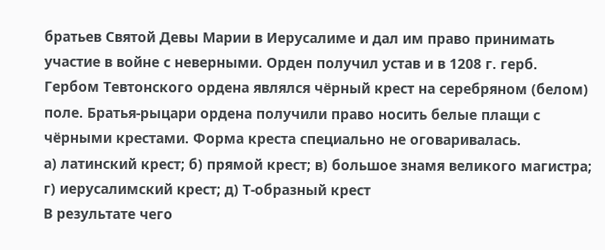братьев Святой Девы Марии в Иерусалиме и дал им право принимать участие в войне с неверными. Орден получил устав и в 1208 г. герб.
Гербом Тевтонского ордена являлся чёрный крест на серебряном (белом) поле. Братья-рыцари ордена получили право носить белые плащи с чёрными крестами. Форма креста специально не оговаривалась.
а) латинский крест; б) прямой крест; в) большое знамя великого магистра; г) иерусалимский крест; д) Т-образный крест
В результате чего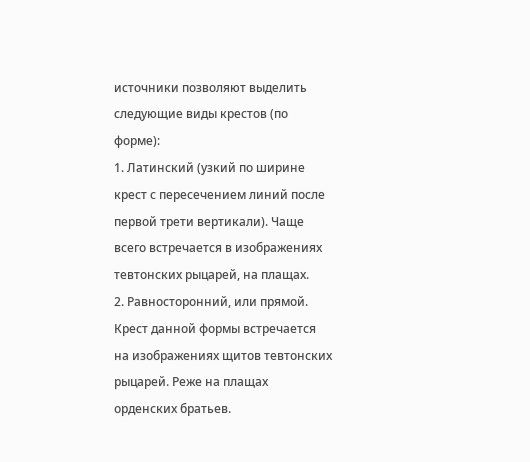источники позволяют выделить следующие виды крестов (по форме):
1. Латинский (узкий по ширине крест с пересечением линий после первой трети вертикали). Чаще всего встречается в изображениях тевтонских рыцарей, на плащах.
2. Равносторонний, или прямой. Крест данной формы встречается на изображениях щитов тевтонских рыцарей. Реже на плащах орденских братьев.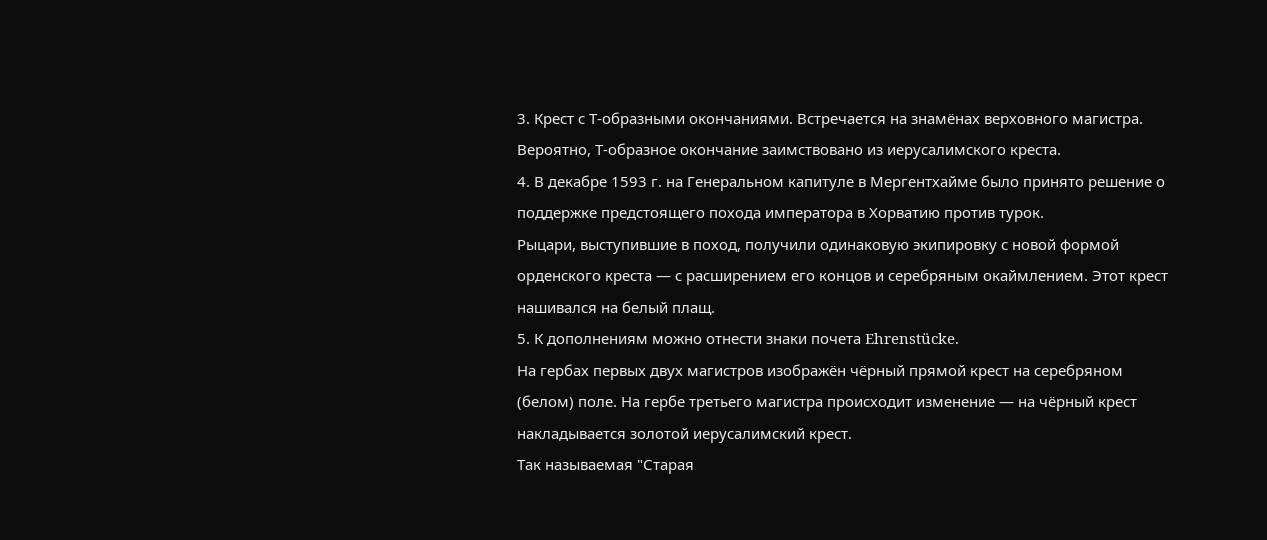3. Крест с Т-образными окончаниями. Встречается на знамёнах верховного магистра. Вероятно, Т-образное окончание заимствовано из иерусалимского креста.
4. В декабре 1593 г. на Генеральном капитуле в Мергентхайме было принято решение о поддержке предстоящего похода императора в Хорватию против турок.
Рыцари, выступившие в поход, получили одинаковую экипировку с новой формой орденского креста — с расширением его концов и серебряным окаймлением. Этот крест нашивался на белый плащ.
5. К дополнениям можно отнести знаки почета Ehrenstücke.
На гербах первых двух магистров изображён чёрный прямой крест на серебряном (белом) поле. На гербе третьего магистра происходит изменение — на чёрный крест накладывается золотой иерусалимский крест.
Так называемая "Старая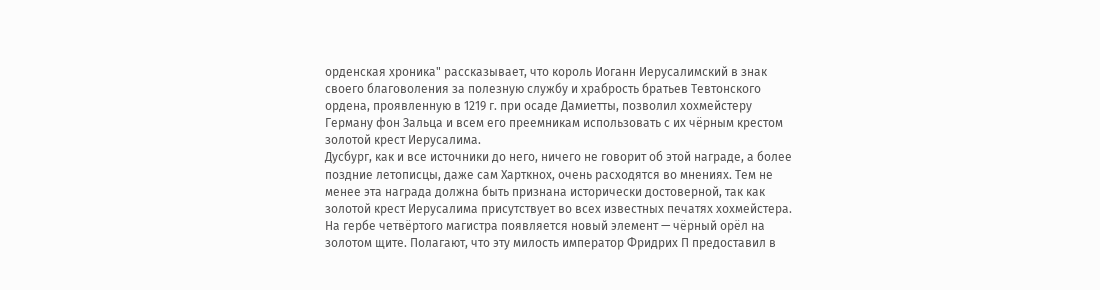орденская хроника" рассказывает, что король Иоганн Иерусалимский в знак своего благоволения за полезную службу и храбрость братьев Тевтонского ордена, проявленную в 1219 г. при осаде Дамиетты, позволил хохмейстеру Герману фон Зальца и всем его преемникам использовать с их чёрным крестом золотой крест Иерусалима.
Дусбург, как и все источники до него, ничего не говорит об этой награде, а более поздние летописцы, даже сам Харткнох, очень расходятся во мнениях. Тем не менее эта награда должна быть признана исторически достоверной, так как золотой крест Иерусалима присутствует во всех известных печатях хохмейстера. На гербе четвёртого магистра появляется новый элемент — чёрный орёл на золотом щите. Полагают, что эту милость император Фридрих П предоставил в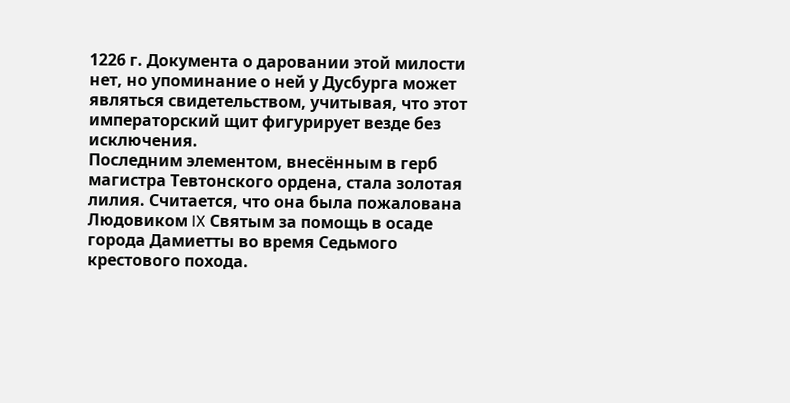1226 г. Документа о даровании этой милости нет, но упоминание о ней у Дусбурга может являться свидетельством, учитывая, что этот императорский щит фигурирует везде без исключения.
Последним элементом, внесённым в герб магистра Тевтонского ордена, стала золотая лилия. Считается, что она была пожалована Людовиком IX Святым за помощь в осаде города Дамиетты во время Седьмого крестового похода.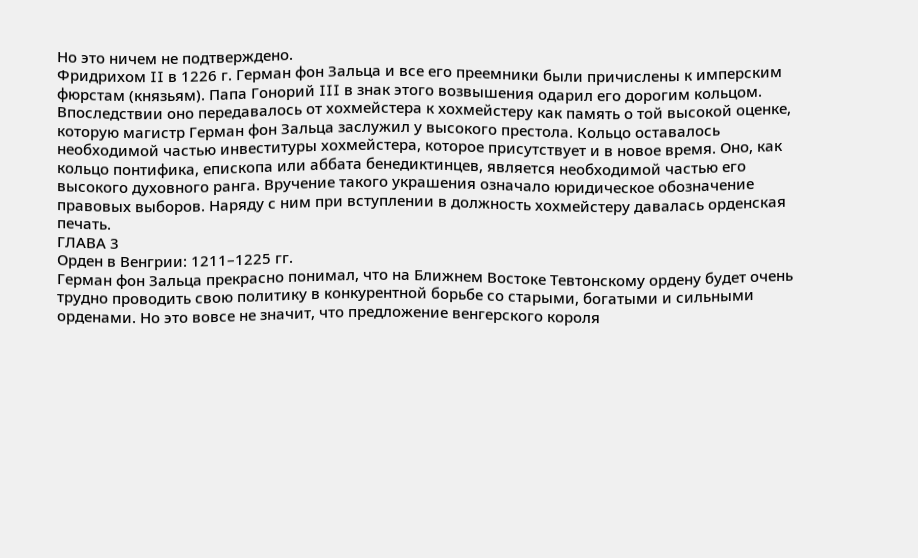Но это ничем не подтверждено.
Фридрихом II в 1226 г. Герман фон Зальца и все его преемники были причислены к имперским фюрстам (князьям). Папа Гонорий III в знак этого возвышения одарил его дорогим кольцом. Впоследствии оно передавалось от хохмейстера к хохмейстеру как память о той высокой оценке, которую магистр Герман фон Зальца заслужил у высокого престола. Кольцо оставалось необходимой частью инвеституры хохмейстера, которое присутствует и в новое время. Оно, как кольцо понтифика, епископа или аббата бенедиктинцев, является необходимой частью его высокого духовного ранга. Вручение такого украшения означало юридическое обозначение правовых выборов. Наряду с ним при вступлении в должность хохмейстеру давалась орденская печать.
ГЛАВА 3
Орден в Венгрии: 1211–1225 гг.
Герман фон Зальца прекрасно понимал, что на Ближнем Востоке Тевтонскому ордену будет очень трудно проводить свою политику в конкурентной борьбе со старыми, богатыми и сильными орденами. Но это вовсе не значит, что предложение венгерского короля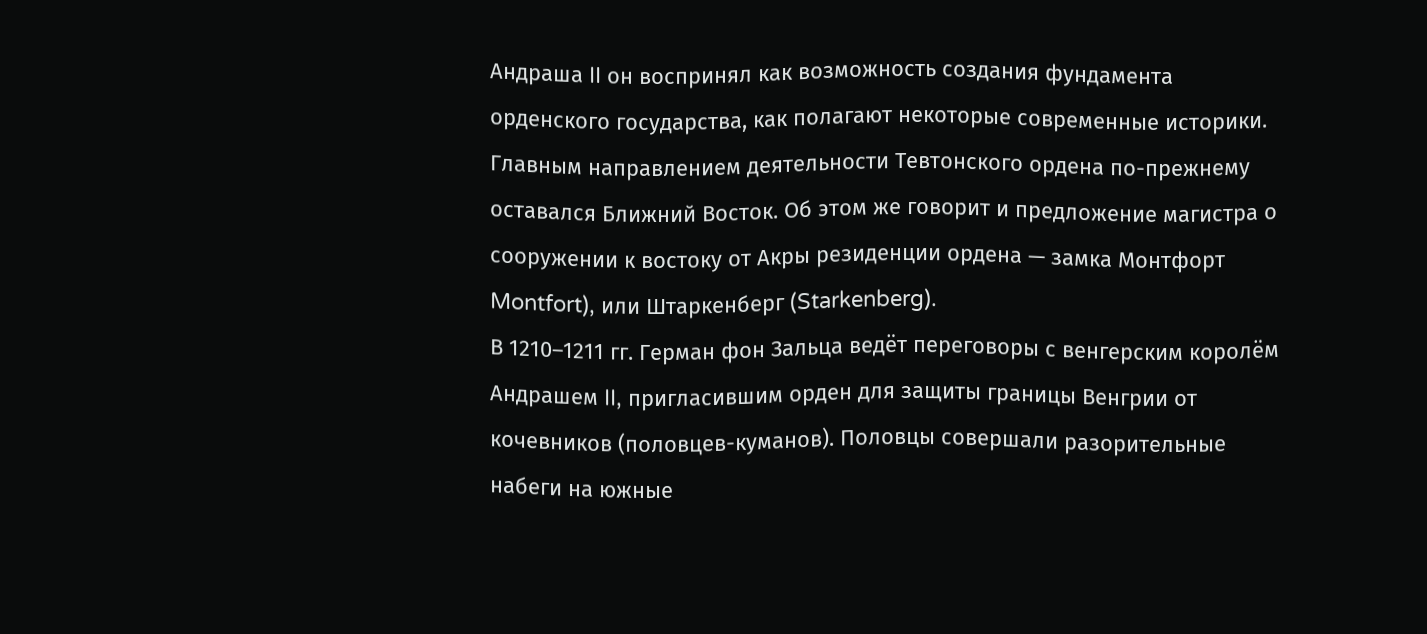Андраша II он воспринял как возможность создания фундамента орденского государства, как полагают некоторые современные историки. Главным направлением деятельности Тевтонского ордена по-прежнему оставался Ближний Восток. Об этом же говорит и предложение магистра о сооружении к востоку от Акры резиденции ордена — замка Монтфорт Montfort), или Штаркенберг (Starkenberg).
В 1210–1211 гг. Герман фон Зальца ведёт переговоры с венгерским королём Андрашем II, пригласившим орден для защиты границы Венгрии от кочевников (половцев-куманов). Половцы совершали разорительные набеги на южные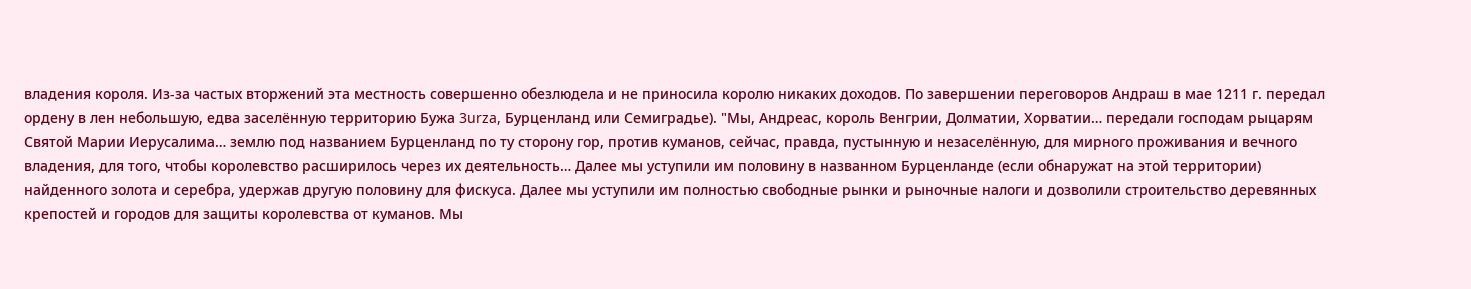владения короля. Из-за частых вторжений эта местность совершенно обезлюдела и не приносила королю никаких доходов. По завершении переговоров Андраш в мае 1211 г. передал ордену в лен небольшую, едва заселённую территорию Бужа 3urza, Бурценланд или Семиградье). "Мы, Андреас, король Венгрии, Долматии, Хорватии… передали господам рыцарям Святой Марии Иерусалима… землю под названием Бурценланд по ту сторону гор, против куманов, сейчас, правда, пустынную и незаселённую, для мирного проживания и вечного владения, для того, чтобы королевство расширилось через их деятельность… Далее мы уступили им половину в названном Бурценланде (если обнаружат на этой территории) найденного золота и серебра, удержав другую половину для фискуса. Далее мы уступили им полностью свободные рынки и рыночные налоги и дозволили строительство деревянных крепостей и городов для защиты королевства от куманов. Мы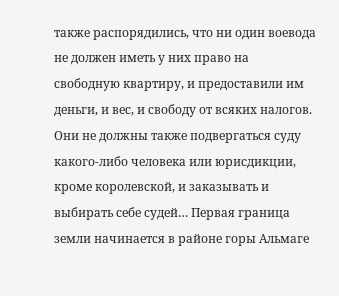также распорядились, что ни один воевода не должен иметь у них право на свободную квартиру, и предоставили им деньги, и вес, и свободу от всяких налогов. Они не должны также подвергаться суду какого-либо человека или юрисдикции, кроме королевской, и заказывать и выбирать себе судей… Первая граница земли начинается в районе горы Альмаге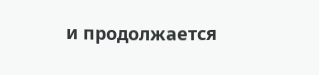и продолжается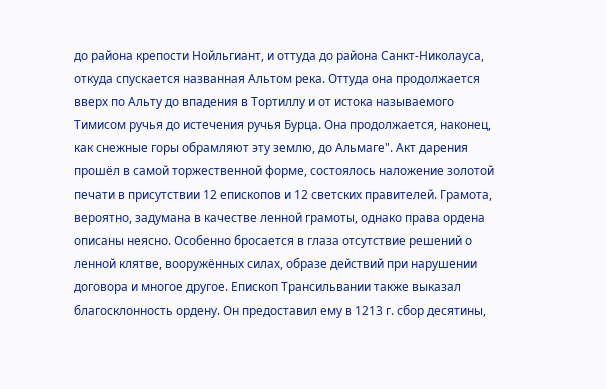до района крепости Нойльгиант, и оттуда до района Санкт-Николауса, откуда спускается названная Альтом река. Оттуда она продолжается вверх по Альту до впадения в Тортиллу и от истока называемого Тимисом ручья до истечения ручья Бурца. Она продолжается, наконец, как снежные горы обрамляют эту землю, до Альмаге". Акт дарения прошёл в самой торжественной форме, состоялось наложение золотой печати в присутствии 12 епископов и 12 светских правителей. Грамота, вероятно, задумана в качестве ленной грамоты, однако права ордена описаны неясно. Особенно бросается в глаза отсутствие решений о ленной клятве, вооружённых силах, образе действий при нарушении договора и многое другое. Епископ Трансильвании также выказал благосклонность ордену. Он предоставил ему в 1213 г. сбор десятины,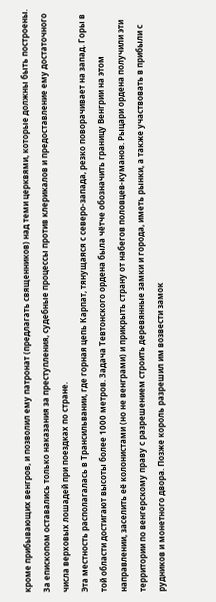кроме прибывающих венгров, и позволил ему патронат (предлагать священников) над теми церквями, которые должны быть построены. За епископом оставались только наказания за преступления, судебные процессы против клерикалов и предоставление ему достаточного числа верховых лошадей при поездках по стране.
Эта местность располагалась в Трансильвании, где горная цепь Карпат, тянущаяся с северо-запада, резко поворачивает на запад. Горы в той области достигают высоты более 1000 метров. Задача Тевтонского ордена была чётче обозначить границу Венгрии на этом направлении, заселить её колонистами (но не венграми) и прикрыть страну от набегов половцев-куманов. Рыцари ордена получили эти территории по венгерскому праву с разрешением строить деревянные замки и города, иметь рынки, а также участвовать в прибыли с рудников и монетного двора. Позже король разрешил им возвести замок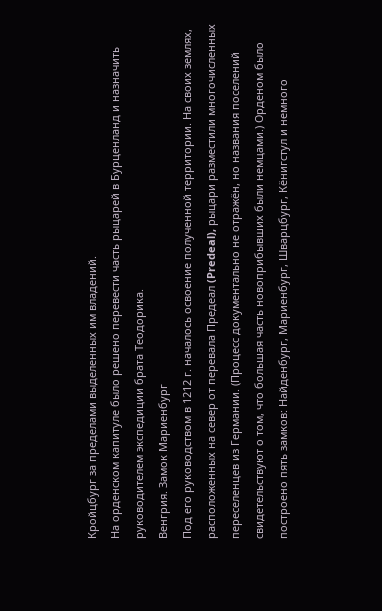Кройцбург за пределами выделенных им владений.
На орденском капитуле было решено перевести часть рыцарей в Бурценланд и назначить руководителем экспедиции брата Теодорика.
Венгрия. Замок Мариенбург
Под его руководством в 1212 г. началось освоение полученной территории. На своих землях, расположенных на север от перевала Предеал (Predeal), рыцари разместили многочисленных переселенцев из Германии. (Процесс документально не отражён, но названия поселений свидетельствуют о том, что большая часть новоприбывших были немцами.) Орденом было построено пять замков: Найденбург, Мариенбург, Шварцбург, Кёнигстул и немного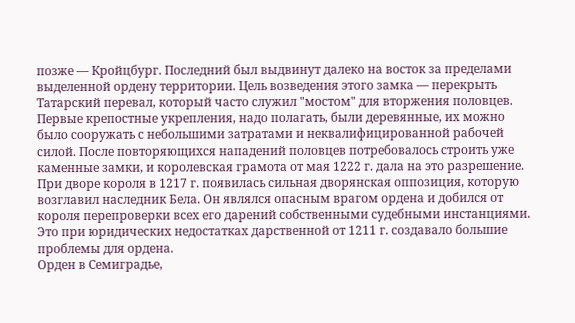позже — Кройцбург. Последний был выдвинут далеко на восток за пределами выделенной ордену территории. Цель возведения этого замка — перекрыть Татарский перевал, который часто служил "мостом" для вторжения половцев.
Первые крепостные укрепления, надо полагать, были деревянные, их можно было сооружать с небольшими затратами и неквалифицированной рабочей силой. После повторяющихся нападений половцев потребовалось строить уже каменные замки, и королевская грамота от мая 1222 г. дала на это разрешение.
При дворе короля в 1217 г. появилась сильная дворянская оппозиция, которую возглавил наследник Бела. Он являлся опасным врагом ордена и добился от короля перепроверки всех его дарений собственными судебными инстанциями. Это при юридических недостатках дарственной от 1211 г. создавало большие проблемы для ордена.
Орден в Семиградье,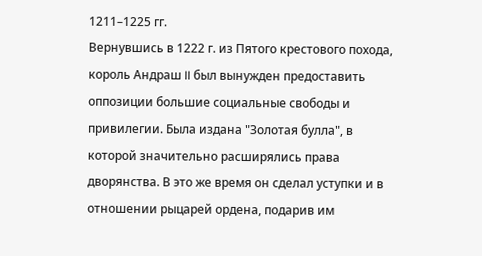1211–1225 гг.
Вернувшись в 1222 г. из Пятого крестового похода, король Андраш II был вынужден предоставить оппозиции большие социальные свободы и привилегии. Была издана "Золотая булла", в которой значительно расширялись права дворянства. В это же время он сделал уступки и в отношении рыцарей ордена, подарив им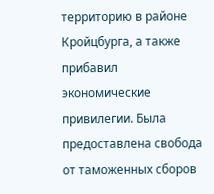территорию в районе Кройцбурга, а также прибавил экономические привилегии. Была предоставлена свобода от таможенных сборов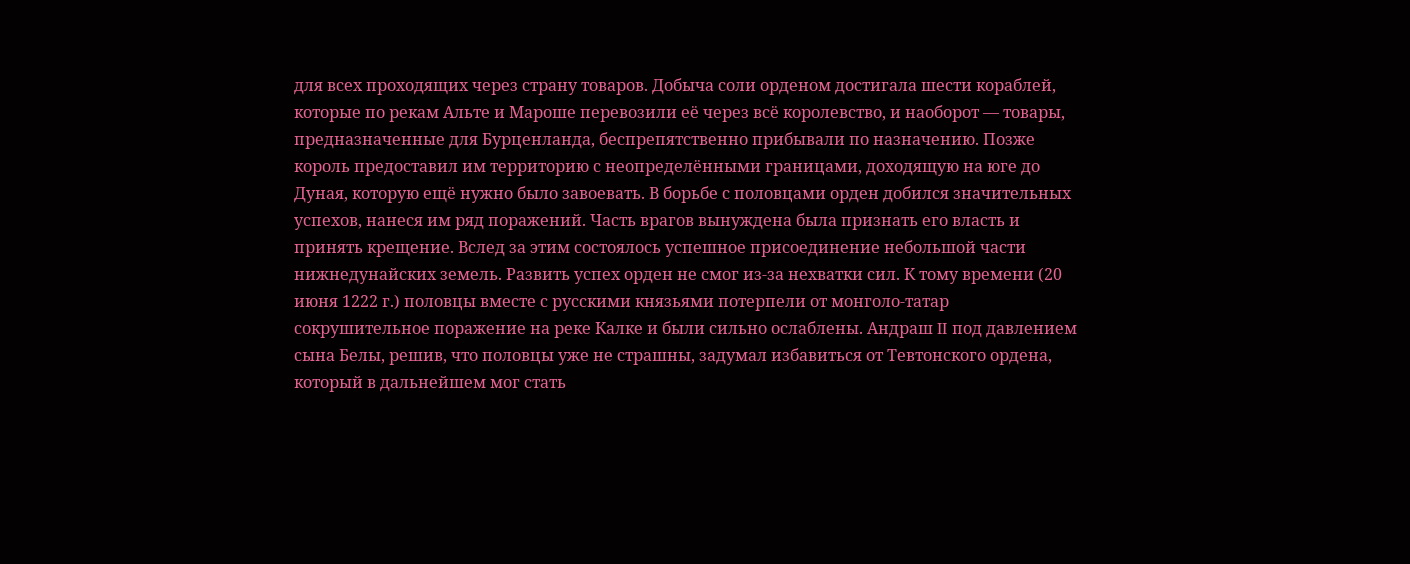для всех проходящих через страну товаров. Добыча соли орденом достигала шести кораблей, которые по рекам Альте и Мароше перевозили её через всё королевство, и наоборот — товары, предназначенные для Бурценланда, беспрепятственно прибывали по назначению. Позже король предоставил им территорию с неопределёнными границами, доходящую на юге до Дуная, которую ещё нужно было завоевать. В борьбе с половцами орден добился значительных успехов, нанеся им ряд поражений. Часть врагов вынуждена была признать его власть и принять крещение. Вслед за этим состоялось успешное присоединение небольшой части нижнедунайских земель. Развить успех орден не смог из-за нехватки сил. К тому времени (20 июня 1222 г.) половцы вместе с русскими князьями потерпели от монголо-татар сокрушительное поражение на реке Калке и были сильно ослаблены. Андраш II под давлением сына Белы, решив, что половцы уже не страшны, задумал избавиться от Тевтонского ордена, который в дальнейшем мог стать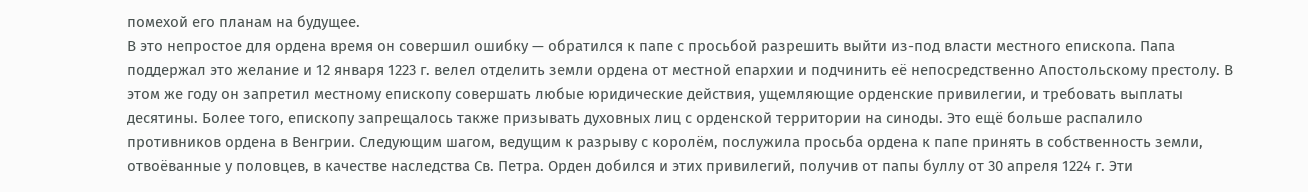помехой его планам на будущее.
В это непростое для ордена время он совершил ошибку — обратился к папе с просьбой разрешить выйти из-под власти местного епископа. Папа поддержал это желание и 12 января 1223 г. велел отделить земли ордена от местной епархии и подчинить её непосредственно Апостольскому престолу. В этом же году он запретил местному епископу совершать любые юридические действия, ущемляющие орденские привилегии, и требовать выплаты десятины. Более того, епископу запрещалось также призывать духовных лиц с орденской территории на синоды. Это ещё больше распалило противников ордена в Венгрии. Следующим шагом, ведущим к разрыву с королём, послужила просьба ордена к папе принять в собственность земли, отвоёванные у половцев, в качестве наследства Св. Петра. Орден добился и этих привилегий, получив от папы буллу от 30 апреля 1224 г. Эти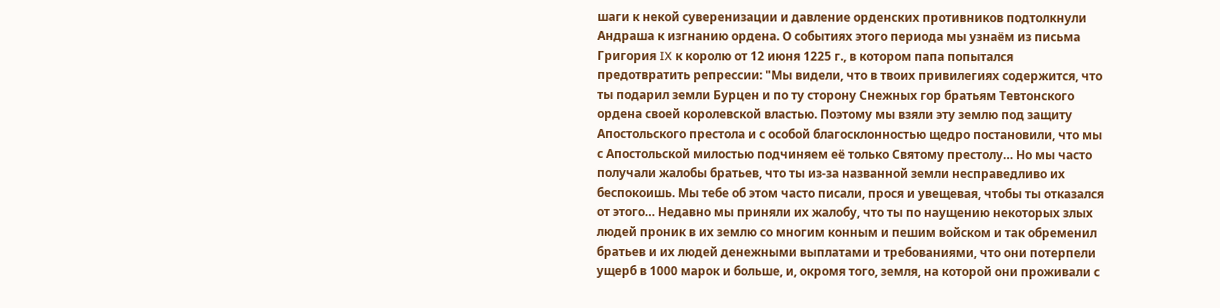шаги к некой суверенизации и давление орденских противников подтолкнули Андраша к изгнанию ордена. О событиях этого периода мы узнаём из письма Григория IX к королю от 12 июня 1225 г., в котором папа попытался предотвратить репрессии: "Мы видели, что в твоих привилегиях содержится, что ты подарил земли Бурцен и по ту сторону Снежных гор братьям Тевтонского ордена своей королевской властью. Поэтому мы взяли эту землю под защиту Апостольского престола и с особой благосклонностью щедро постановили, что мы с Апостольской милостью подчиняем её только Святому престолу… Но мы часто получали жалобы братьев, что ты из-за названной земли несправедливо их беспокоишь. Мы тебе об этом часто писали, прося и увещевая, чтобы ты отказался от этого… Недавно мы приняли их жалобу, что ты по наущению некоторых злых людей проник в их землю со многим конным и пешим войском и так обременил братьев и их людей денежными выплатами и требованиями, что они потерпели ущерб в 1000 марок и больше, и, окромя того, земля, на которой они проживали с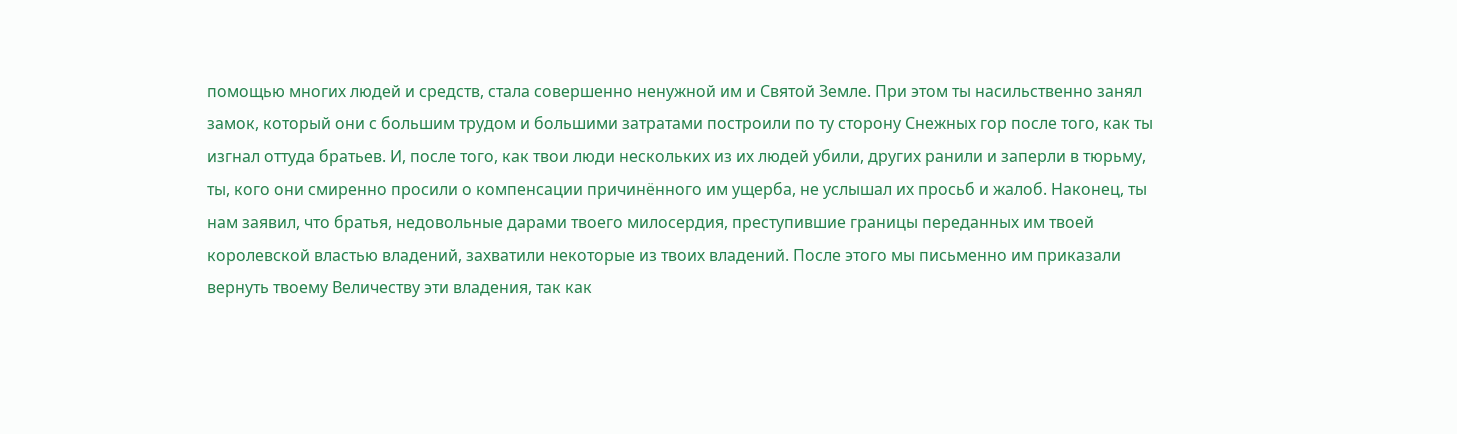помощью многих людей и средств, стала совершенно ненужной им и Святой Земле. При этом ты насильственно занял замок, который они с большим трудом и большими затратами построили по ту сторону Снежных гор после того, как ты изгнал оттуда братьев. И, после того, как твои люди нескольких из их людей убили, других ранили и заперли в тюрьму, ты, кого они смиренно просили о компенсации причинённого им ущерба, не услышал их просьб и жалоб. Наконец, ты нам заявил, что братья, недовольные дарами твоего милосердия, преступившие границы переданных им твоей королевской властью владений, захватили некоторые из твоих владений. После этого мы письменно им приказали вернуть твоему Величеству эти владения, так как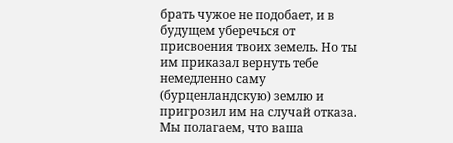брать чужое не подобает, и в будущем уберечься от присвоения твоих земель. Но ты им приказал вернуть тебе немедленно саму (бурценландскую) землю и пригрозил им на случай отказа. Мы полагаем, что ваша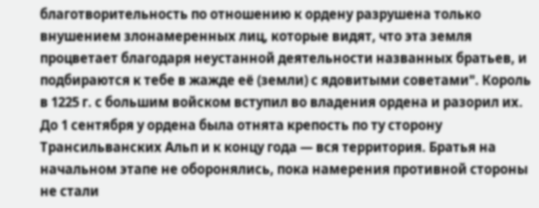благотворительность по отношению к ордену разрушена только внушением злонамеренных лиц, которые видят, что эта земля процветает благодаря неустанной деятельности названных братьев, и подбираются к тебе в жажде её (земли) с ядовитыми советами". Король в 1225 г. с большим войском вступил во владения ордена и разорил их. До 1 сентября у ордена была отнята крепость по ту сторону Трансильванских Альп и к концу года — вся территория. Братья на начальном этапе не оборонялись, пока намерения противной стороны не стали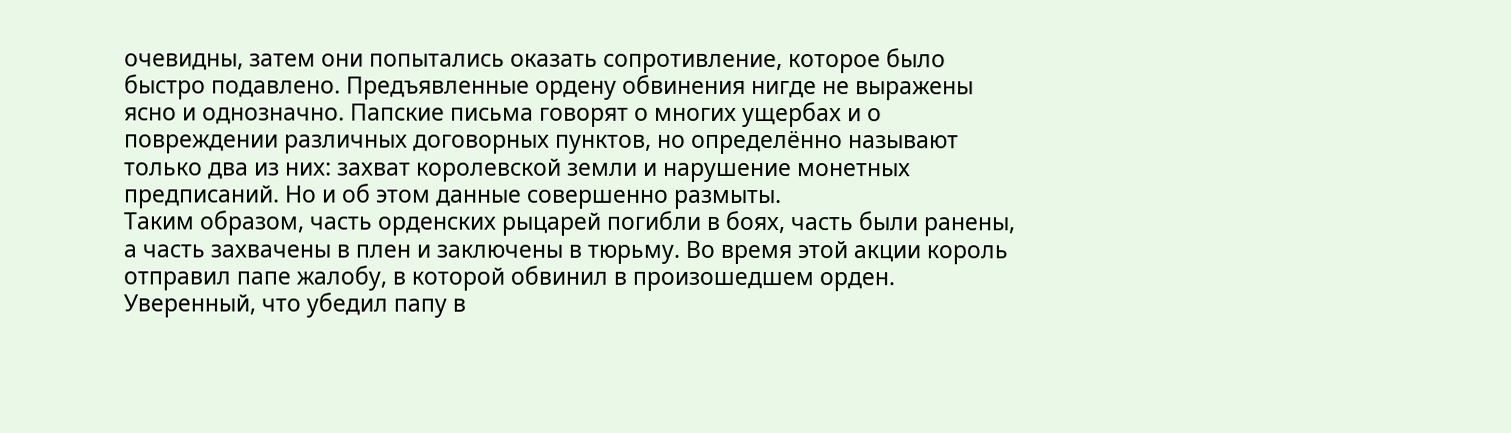очевидны, затем они попытались оказать сопротивление, которое было быстро подавлено. Предъявленные ордену обвинения нигде не выражены ясно и однозначно. Папские письма говорят о многих ущербах и о повреждении различных договорных пунктов, но определённо называют только два из них: захват королевской земли и нарушение монетных предписаний. Но и об этом данные совершенно размыты.
Таким образом, часть орденских рыцарей погибли в боях, часть были ранены, а часть захвачены в плен и заключены в тюрьму. Во время этой акции король отправил папе жалобу, в которой обвинил в произошедшем орден. Уверенный, что убедил папу в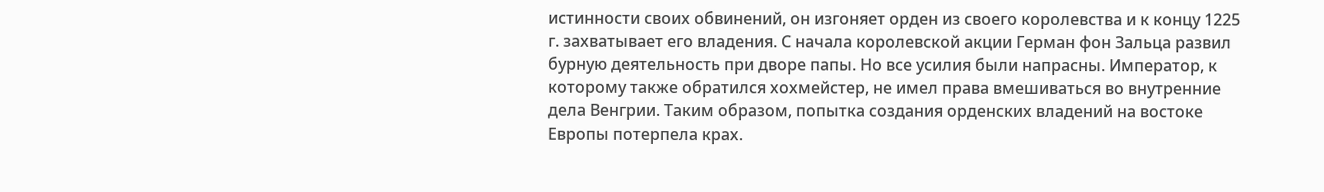истинности своих обвинений, он изгоняет орден из своего королевства и к концу 1225 г. захватывает его владения. С начала королевской акции Герман фон Зальца развил бурную деятельность при дворе папы. Но все усилия были напрасны. Император, к которому также обратился хохмейстер, не имел права вмешиваться во внутренние дела Венгрии. Таким образом, попытка создания орденских владений на востоке Европы потерпела крах.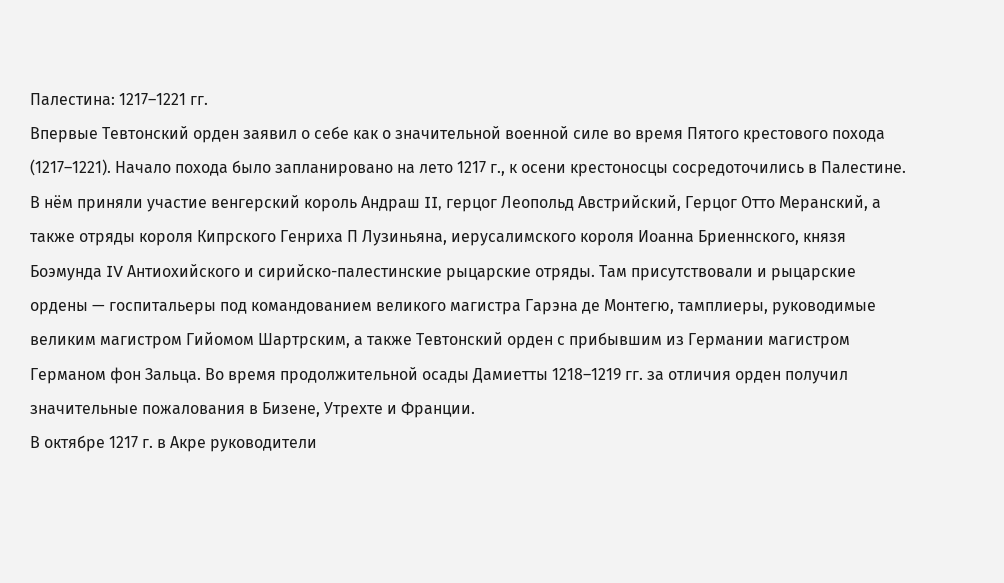Палестина: 1217–1221 гг.
Впервые Тевтонский орден заявил о себе как о значительной военной силе во время Пятого крестового похода (1217–1221). Начало похода было запланировано на лето 1217 г., к осени крестоносцы сосредоточились в Палестине. В нём приняли участие венгерский король Андраш II, герцог Леопольд Австрийский, Герцог Отто Меранский, а также отряды короля Кипрского Генриха П Лузиньяна, иерусалимского короля Иоанна Бриеннского, князя Боэмунда IV Антиохийского и сирийско-палестинские рыцарские отряды. Там присутствовали и рыцарские ордены — госпитальеры под командованием великого магистра Гарэна де Монтегю, тамплиеры, руководимые великим магистром Гийомом Шартрским, а также Тевтонский орден с прибывшим из Германии магистром Германом фон Зальца. Во время продолжительной осады Дамиетты 1218–1219 гг. за отличия орден получил значительные пожалования в Бизене, Утрехте и Франции.
В октябре 1217 г. в Акре руководители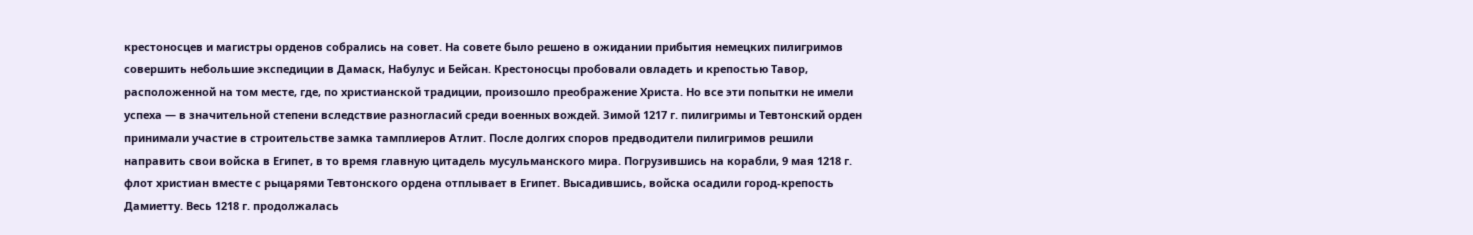крестоносцев и магистры орденов собрались на совет. На совете было решено в ожидании прибытия немецких пилигримов совершить небольшие экспедиции в Дамаск, Набулус и Бейсан. Крестоносцы пробовали овладеть и крепостью Тавор, расположенной на том месте, где, по христианской традиции, произошло преображение Христа. Но все эти попытки не имели успеха — в значительной степени вследствие разногласий среди военных вождей. Зимой 1217 г. пилигримы и Тевтонский орден принимали участие в строительстве замка тамплиеров Атлит. После долгих споров предводители пилигримов решили направить свои войска в Египет, в то время главную цитадель мусульманского мира. Погрузившись на корабли, 9 мая 1218 г. флот христиан вместе с рыцарями Тевтонского ордена отплывает в Египет. Высадившись, войска осадили город-крепость Дамиетту. Весь 1218 г. продолжалась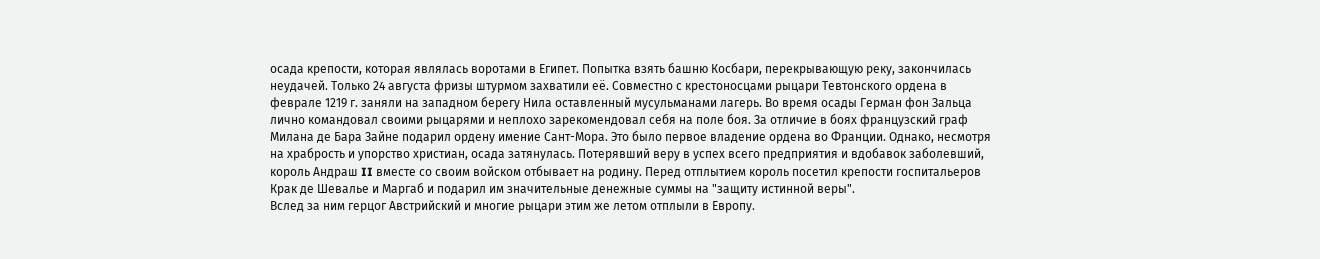осада крепости, которая являлась воротами в Египет. Попытка взять башню Косбари, перекрывающую реку, закончилась неудачей. Только 24 августа фризы штурмом захватили её. Совместно с крестоносцами рыцари Тевтонского ордена в феврале 1219 г. заняли на западном берегу Нила оставленный мусульманами лагерь. Во время осады Герман фон Зальца лично командовал своими рыцарями и неплохо зарекомендовал себя на поле боя. За отличие в боях французский граф Милана де Бара Зайне подарил ордену имение Сант-Мора. Это было первое владение ордена во Франции. Однако, несмотря на храбрость и упорство христиан, осада затянулась. Потерявший веру в успех всего предприятия и вдобавок заболевший, король Андраш II вместе со своим войском отбывает на родину. Перед отплытием король посетил крепости госпитальеров Крак де Шевалье и Маргаб и подарил им значительные денежные суммы на "защиту истинной веры".
Вслед за ним герцог Австрийский и многие рыцари этим же летом отплыли в Европу.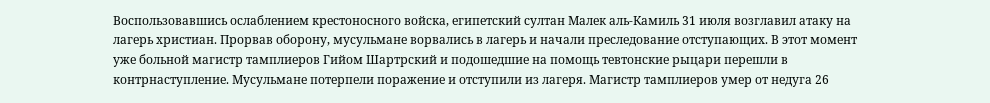Воспользовавшись ослаблением крестоносного войска, египетский султан Малек аль-Камиль 31 июля возглавил атаку на лагерь христиан. Прорвав оборону, мусульмане ворвались в лагерь и начали преследование отступающих. В этот момент уже больной магистр тамплиеров Гийом Шартрский и подошедшие на помощь тевтонские рыцари перешли в контрнаступление. Мусульмане потерпели поражение и отступили из лагеря. Магистр тамплиеров умер от недуга 26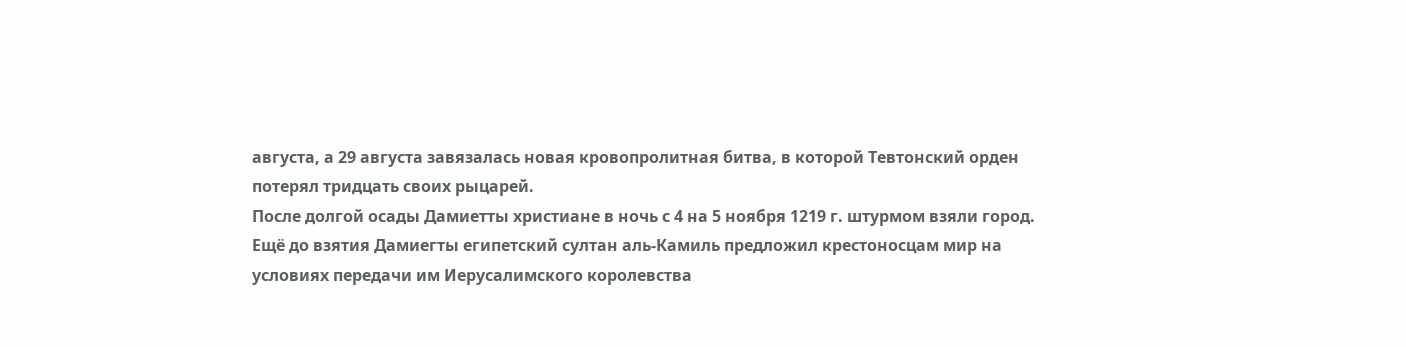августа, а 29 августа завязалась новая кровопролитная битва, в которой Тевтонский орден потерял тридцать своих рыцарей.
После долгой осады Дамиетты христиане в ночь с 4 на 5 ноября 1219 г. штурмом взяли город.
Ещё до взятия Дамиегты египетский султан аль-Камиль предложил крестоносцам мир на условиях передачи им Иерусалимского королевства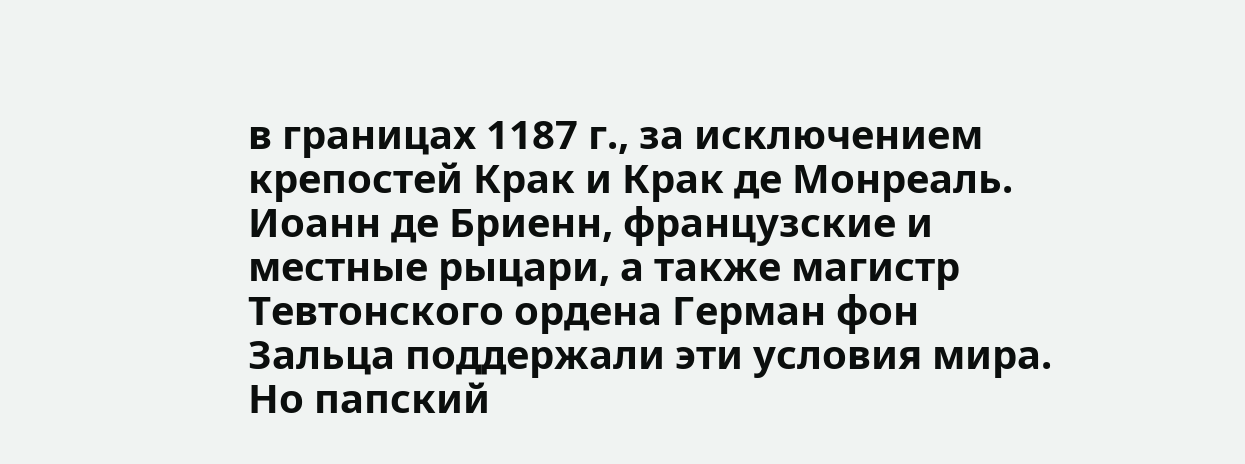в границах 1187 г., за исключением крепостей Крак и Крак де Монреаль. Иоанн де Бриенн, французские и местные рыцари, а также магистр Тевтонского ордена Герман фон Зальца поддержали эти условия мира. Но папский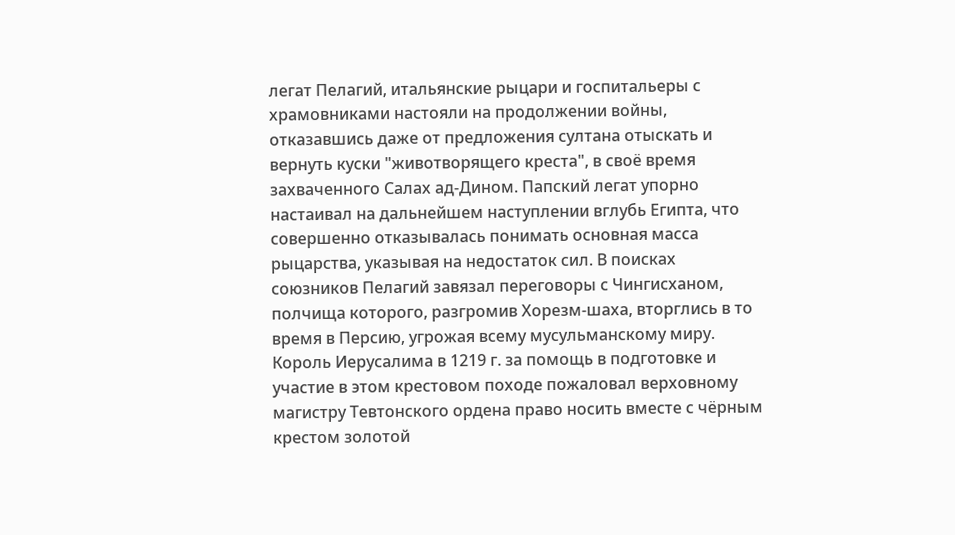легат Пелагий, итальянские рыцари и госпитальеры с храмовниками настояли на продолжении войны, отказавшись даже от предложения султана отыскать и вернуть куски "животворящего креста", в своё время захваченного Салах ад-Дином. Папский легат упорно настаивал на дальнейшем наступлении вглубь Египта, что совершенно отказывалась понимать основная масса рыцарства, указывая на недостаток сил. В поисках союзников Пелагий завязал переговоры с Чингисханом, полчища которого, разгромив Хорезм-шаха, вторглись в то время в Персию, угрожая всему мусульманскому миру.
Король Иерусалима в 1219 г. за помощь в подготовке и участие в этом крестовом походе пожаловал верховному магистру Тевтонского ордена право носить вместе с чёрным крестом золотой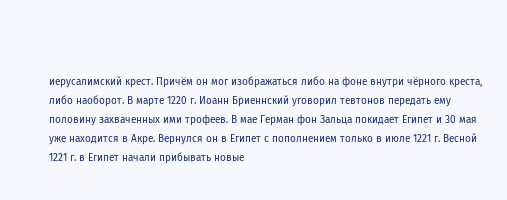иерусалимский крест. Причём он мог изображаться либо на фоне внутри чёрного креста, либо наоборот. В марте 1220 г. Иоанн Бриеннский уговорил тевтонов передать ему половину захваченных ими трофеев. В мае Герман фон Зальца покидает Египет и 30 мая уже находится в Акре. Вернулся он в Египет с пополнением только в июле 1221 г. Весной 1221 г. в Египет начали прибывать новые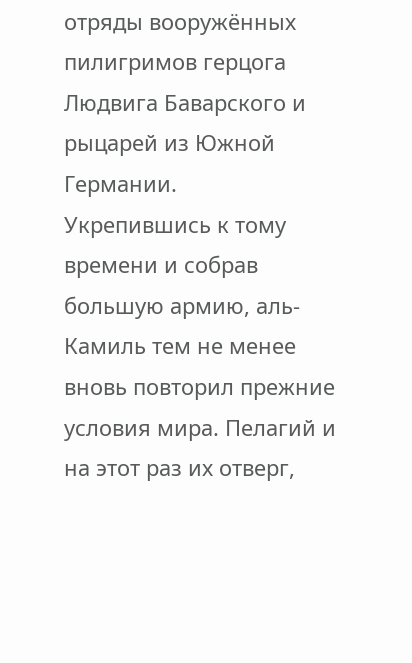отряды вооружённых пилигримов герцога Людвига Баварского и рыцарей из Южной Германии.
Укрепившись к тому времени и собрав большую армию, аль-Камиль тем не менее вновь повторил прежние условия мира. Пелагий и на этот раз их отверг,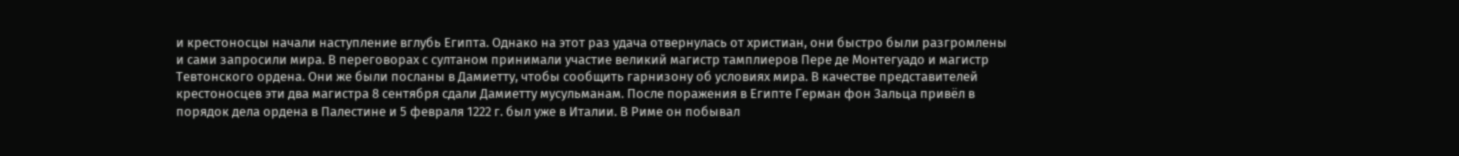и крестоносцы начали наступление вглубь Египта. Однако на этот раз удача отвернулась от христиан, они быстро были разгромлены и сами запросили мира. В переговорах с султаном принимали участие великий магистр тамплиеров Пере де Монтегуадо и магистр Тевтонского ордена. Они же были посланы в Дамиетту, чтобы сообщить гарнизону об условиях мира. В качестве представителей крестоносцев эти два магистра 8 сентября сдали Дамиетту мусульманам. После поражения в Египте Герман фон Зальца привёл в порядок дела ордена в Палестине и 5 февраля 1222 г. был уже в Италии. В Риме он побывал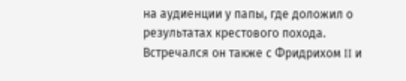на аудиенции у папы, где доложил о результатах крестового похода. Встречался он также с Фридрихом II и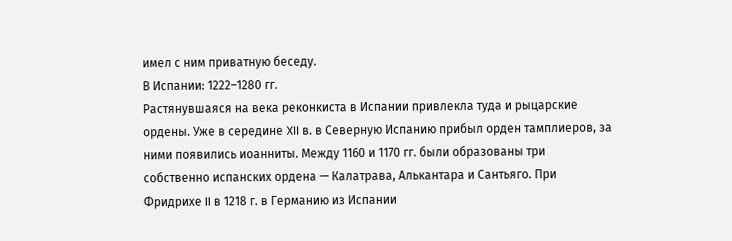имел с ним приватную беседу.
В Испании: 1222–1280 гг.
Растянувшаяся на века реконкиста в Испании привлекла туда и рыцарские ордены. Уже в середине XII в. в Северную Испанию прибыл орден тамплиеров, за ними появились иоанниты. Между 1160 и 1170 гг. были образованы три собственно испанских ордена — Калатрава, Алькантара и Сантьяго. При Фридрихе II в 1218 г. в Германию из Испании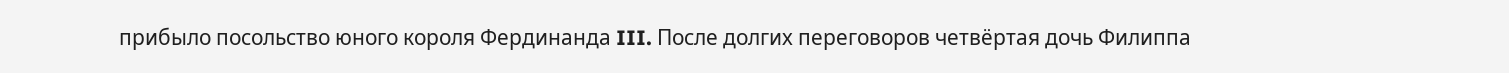прибыло посольство юного короля Фердинанда III. После долгих переговоров четвёртая дочь Филиппа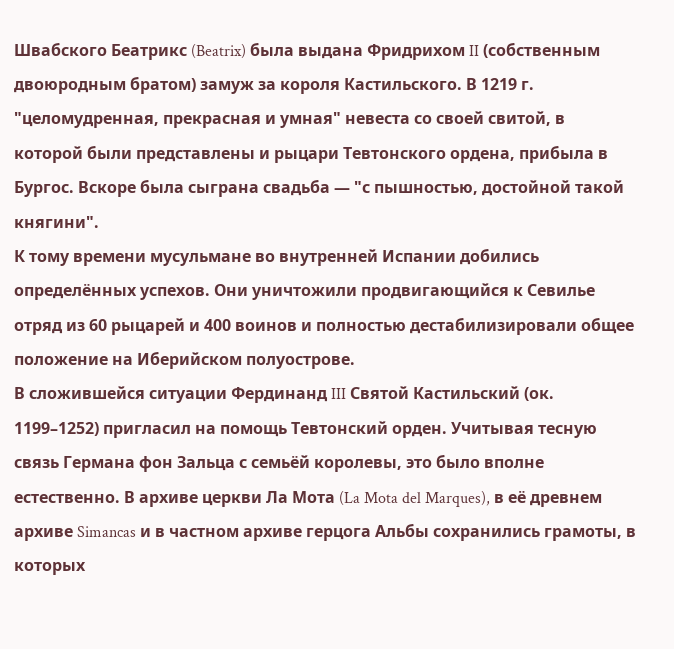Швабского Беатрикс (Beatrix) была выдана Фридрихом II (собственным двоюродным братом) замуж за короля Кастильского. В 1219 г. "целомудренная, прекрасная и умная" невеста со своей свитой, в которой были представлены и рыцари Тевтонского ордена, прибыла в Бургос. Вскоре была сыграна свадьба — "с пышностью, достойной такой княгини".
К тому времени мусульмане во внутренней Испании добились определённых успехов. Они уничтожили продвигающийся к Севилье отряд из 60 рыцарей и 400 воинов и полностью дестабилизировали общее положение на Иберийском полуострове.
В сложившейся ситуации Фердинанд III Святой Кастильский (ок. 1199–1252) пригласил на помощь Тевтонский орден. Учитывая тесную связь Германа фон Зальца с семьёй королевы, это было вполне естественно. В архиве церкви Ла Мота (La Mota del Marques), в её древнем архиве Simancas и в частном архиве герцога Альбы сохранились грамоты, в которых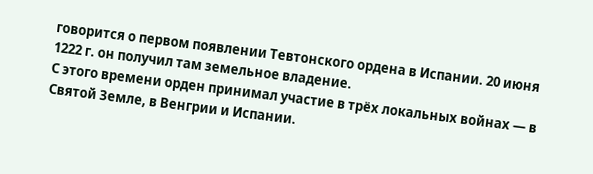говорится о первом появлении Тевтонского ордена в Испании. 20 июня 1222 г. он получил там земельное владение.
С этого времени орден принимал участие в трёх локальных войнах — в Святой Земле, в Венгрии и Испании.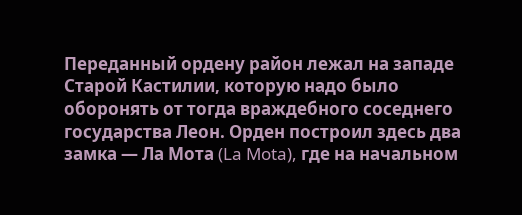Переданный ордену район лежал на западе Старой Кастилии, которую надо было оборонять от тогда враждебного соседнего государства Леон. Орден построил здесь два замка — Ла Мота (La Mota), где на начальном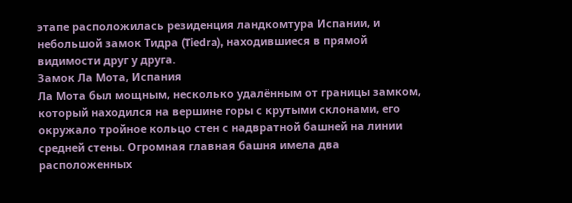этапе расположилась резиденция ландкомтура Испании, и небольшой замок Тидра (Tiedra), находившиеся в прямой видимости друг у друга.
Замок Ла Мота, Испания
Ла Мота был мощным, несколько удалённым от границы замком, который находился на вершине горы с крутыми склонами, его окружало тройное кольцо стен с надвратной башней на линии средней стены. Огромная главная башня имела два расположенных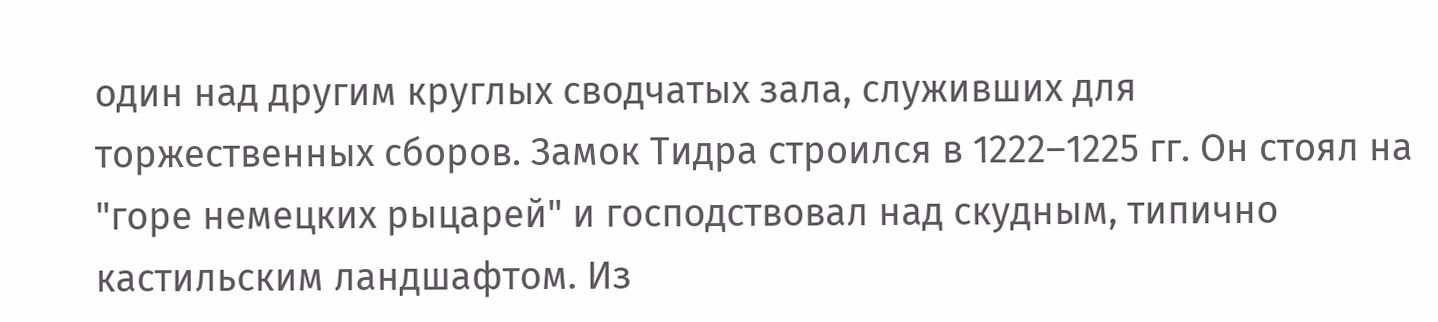один над другим круглых сводчатых зала, служивших для торжественных сборов. Замок Тидра строился в 1222–1225 гг. Он стоял на "горе немецких рыцарей" и господствовал над скудным, типично кастильским ландшафтом. Из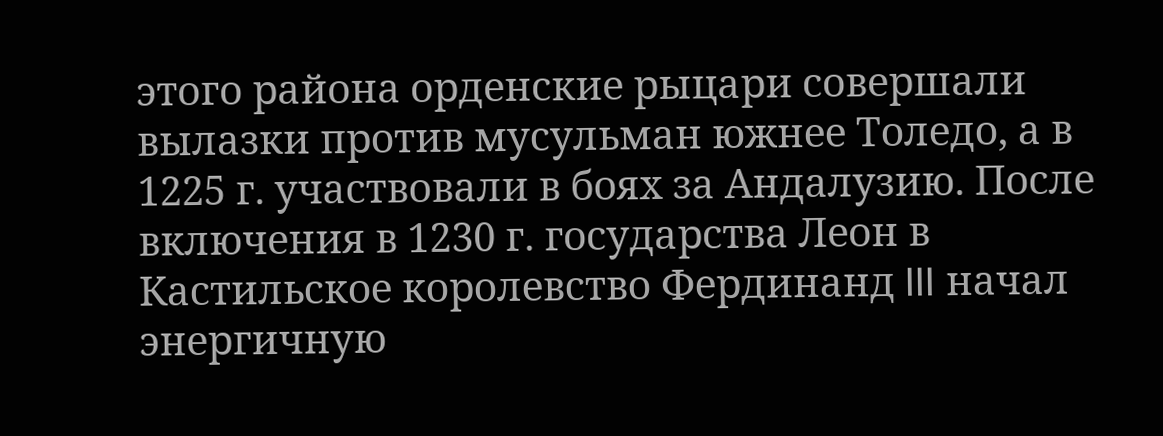этого района орденские рыцари совершали вылазки против мусульман южнее Толедо, а в 1225 г. участвовали в боях за Андалузию. После включения в 1230 г. государства Леон в Кастильское королевство Фердинанд III начал энергичную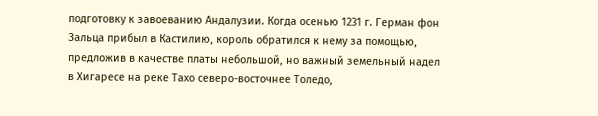подготовку к завоеванию Андалузии. Когда осенью 1231 г. Герман фон Зальца прибыл в Кастилию, король обратился к нему за помощью, предложив в качестве платы небольшой, но важный земельный надел в Хигаресе на реке Тахо северо-восточнее Толедо,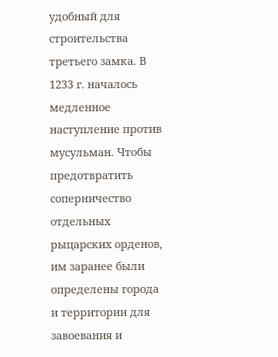удобный для строительства третьего замка. В 1233 г. началось медленное наступление против мусульман. Чтобы предотвратить соперничество отдельных рыцарских орденов, им заранее были определены города и территории для завоевания и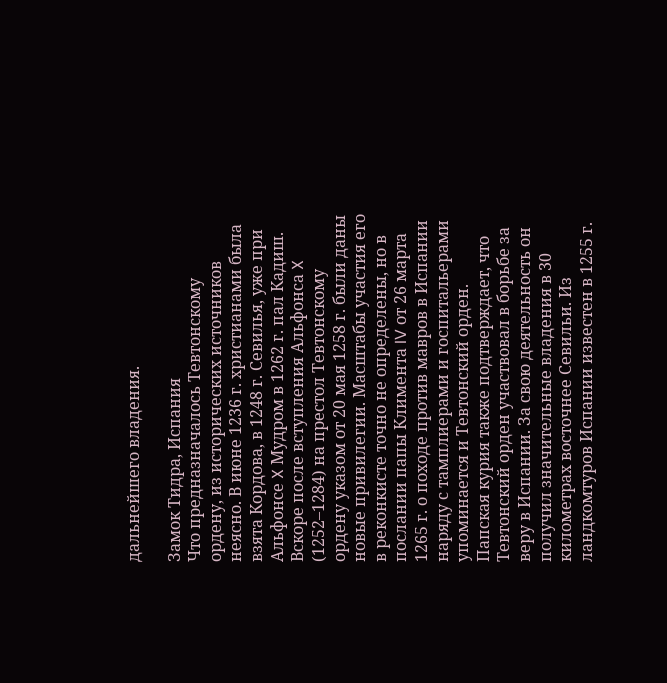дальнейшего владения.

Замок Тидра, Испания
Что предназначалось Тевтонскому ордену, из исторических источников неясно. В июне 1236 г. христианами была взята Кордова, в 1248 г. Севилья, уже при Альфонсе X Мудром в 1262 г. пал Кадиш. Вскоре после вступления Альфонса X (1252–1284) на престол Тевтонскому ордену указом от 20 мая 1258 г. были даны новые привилегии. Масштабы участия его в реконкисте точно не определены, но в послании папы Климента IV от 26 марта 1265 г. о походе против мавров в Испании наряду с тамплиерами и госпитальерами упоминается и Тевтонский орден. Папская курия также подтверждает, что Тевтонский орден участвовал в борьбе за веру в Испании. За свою деятельность он получил значительные владения в 30 километрах восточнее Севильи. Из ландкомтуров Испании известен в 1255 г.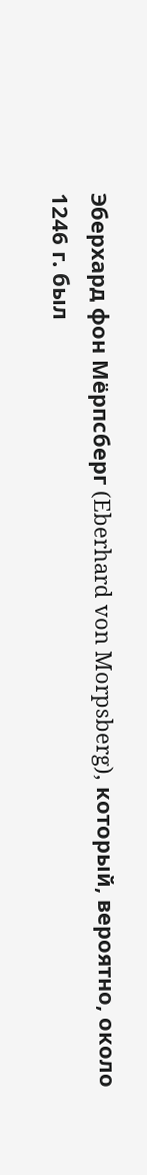Эберхард фон Мёрпсберг (Eberhard von Morpsberg), который, вероятно, около 1246 г. был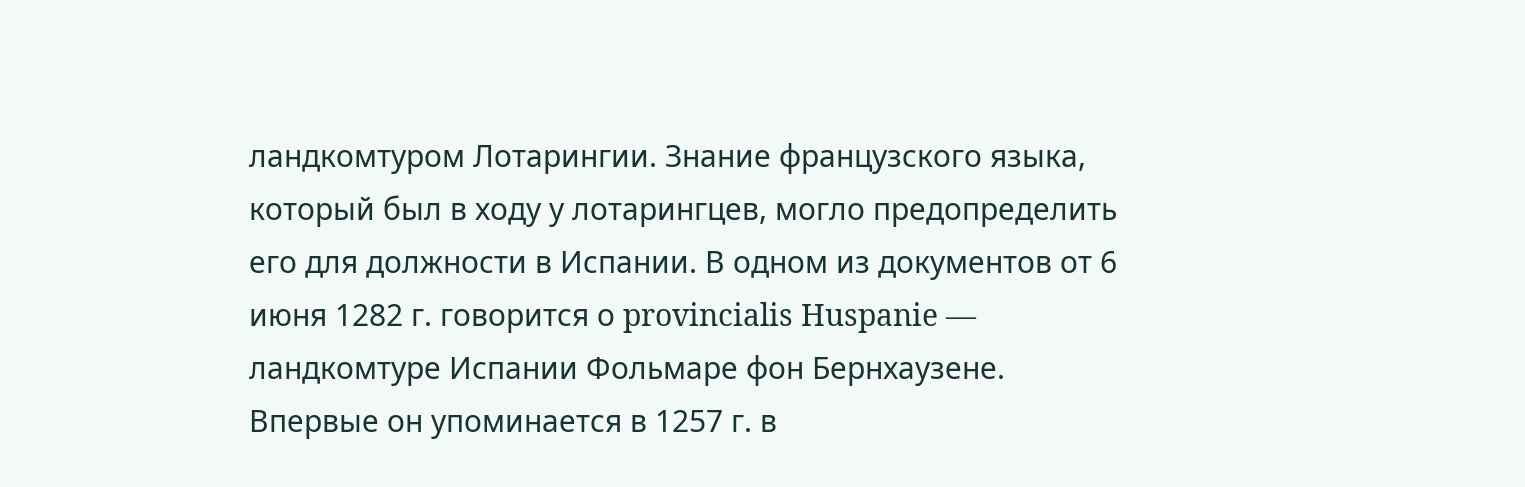ландкомтуром Лотарингии. Знание французского языка, который был в ходу у лотарингцев, могло предопределить его для должности в Испании. В одном из документов от 6 июня 1282 г. говорится о provincialis Huspanie — ландкомтуре Испании Фольмаре фон Бернхаузене. Впервые он упоминается в 1257 г. в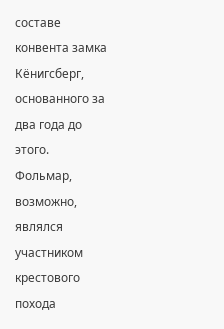составе конвента замка Кёнигсберг, основанного за два года до этого. Фольмар, возможно, являлся участником крестового похода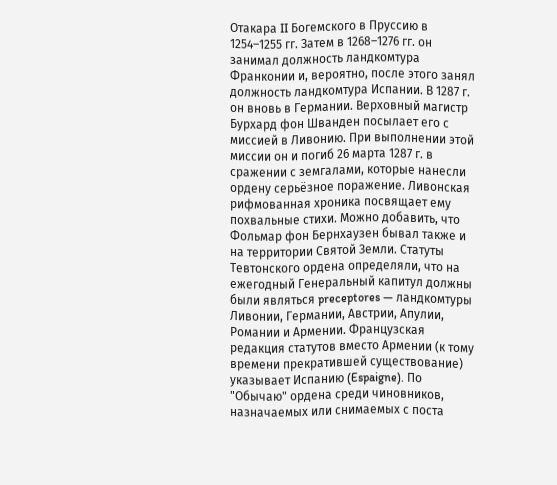Отакара II Богемского в Пруссию в 1254–1255 гг. Затем в 1268–1276 гг. он занимал должность ландкомтура Франконии и, вероятно, после этого занял должность ландкомтура Испании. В 1287 г. он вновь в Германии. Верховный магистр Бурхард фон Шванден посылает его с миссией в Ливонию. При выполнении этой миссии он и погиб 26 марта 1287 г. в сражении с земгалами, которые нанесли ордену серьёзное поражение. Ливонская рифмованная хроника посвящает ему похвальные стихи. Можно добавить, что Фольмар фон Бернхаузен бывал также и на территории Святой Земли. Статуты Тевтонского ордена определяли, что на ежегодный Генеральный капитул должны были являться preceptores — ландкомтуры Ливонии, Германии, Австрии, Апулии, Романии и Армении. Французская редакция статутов вместо Армении (к тому времени прекратившей существование) указывает Испанию (Espaigne). По "Обычаю" ордена среди чиновников, назначаемых или снимаемых с поста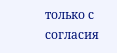только с согласия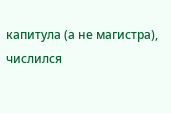капитула (а не магистра), числился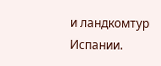и ландкомтур Испании.